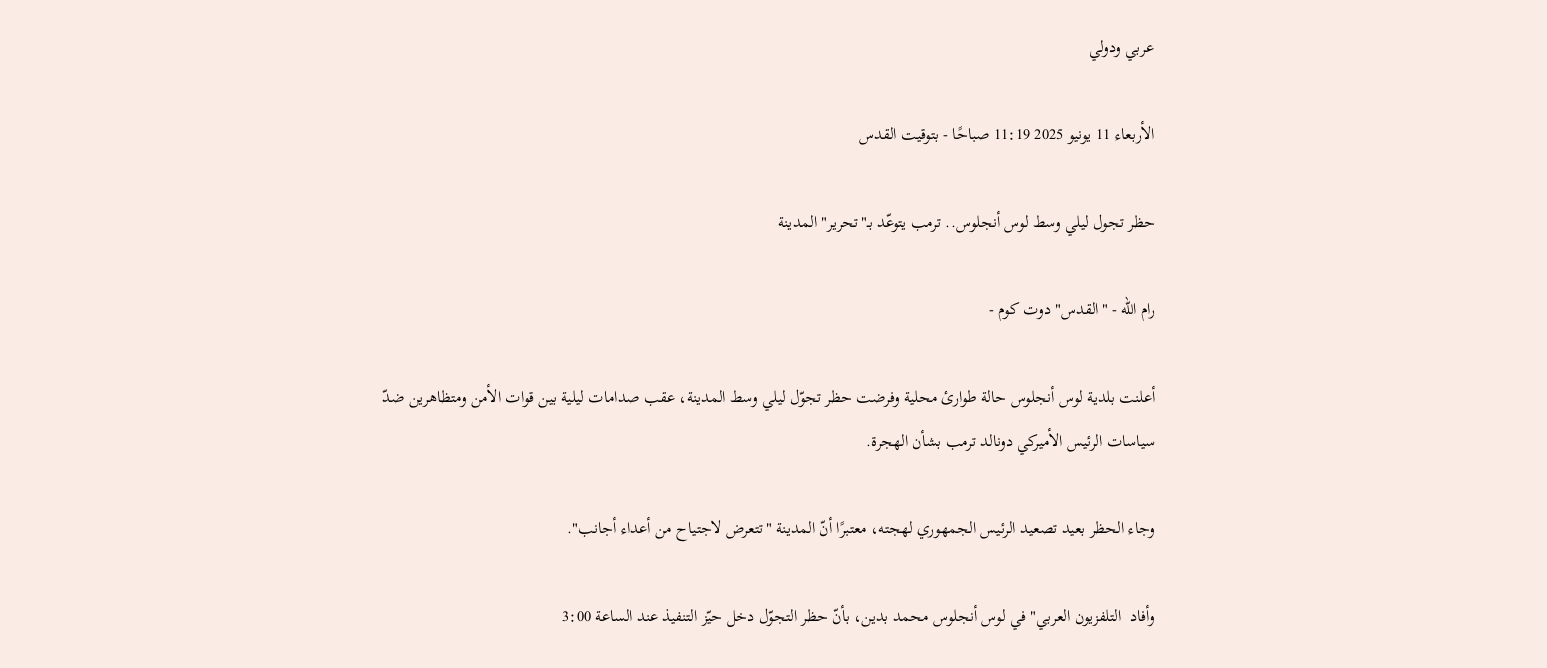عربي ودولي

الأربعاء 11 يونيو 2025 11:19 صباحًا - بتوقيت القدس

حظر تجول ليلي وسط لوس أنجلوس.. ترمب يتوعّد بـ"تحرير" المدينة

رام الله - "القدس" دوت كوم -

أعلنت بلدية لوس أنجلوس حالة طوارئ محلية وفرضت حظر تجوّل ليلي وسط المدينة، عقب صدامات ليلية بين قوات الأمن ومتظاهرين ضدّ سياسات الرئيس الأميركي دونالد ترمب بشأن الهجرة.

وجاء الحظر بعيد تصعيد الرئيس الجمهوري لهجته، معتبرًا أنّ المدينة "تتعرض لاجتياح من أعداء أجانب".

وأفاد  التلفزيون العربي" في لوس أنجلوس محمد بدين، بأنّ حظر التجوّل دخل حيّز التنفيذ عند الساعة 3:00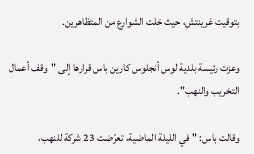بتوقيت غرينتش، حيث خلت الشوارع من المتظاهرين.

وعزت رئيسة بلدية لوس أنجلوس كارين باس قرارها إلى "وقف أعمال التخريب والنهب".

وقالت باس: "في الليلة الماضية، تعرّضت 23 شركة للنهب،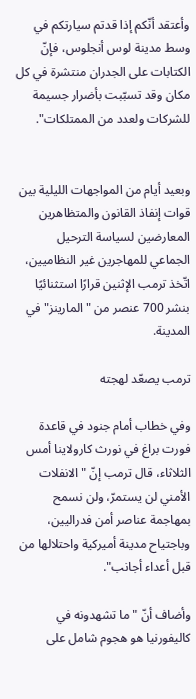وأعتقد أنّكم إذا قدتم سيارتكم في وسط مدينة لوس أنجلوس، فإنّ الكتابات على الجدران منتشرة في كل مكان وقد تسبّبت بأضرار جسيمة للشركات ولعدد من الممتلكات".


وبعيد أيام من المواجهات الليلية بين قوات إنفاذ القانون والمتظاهرين المعارضين لسياسة الترحيل الجماعي للمهاجرين غير النظاميين، اتّخذ ترمب الإثنين قرارًا استثنائيًا بنشر 700 عنصر من "المارينز" في المدينة.

ترمب يصعّد لهجته

وفي خطاب أمام جنود في قاعدة فورت براغ في نورث كارولاينا أمس الثلاثاء، قال ترمب إنّ "الانفلات الأمني لن يستمرّ، ولن نسمح بمهاجمة عناصر أمن فدراليين، وباجتياح مدينة أميركية واحتلالها من قبل أعداء أجانب".

وأضاف أنّ "ما تشهدونه في كاليفورنيا هو هجوم شامل على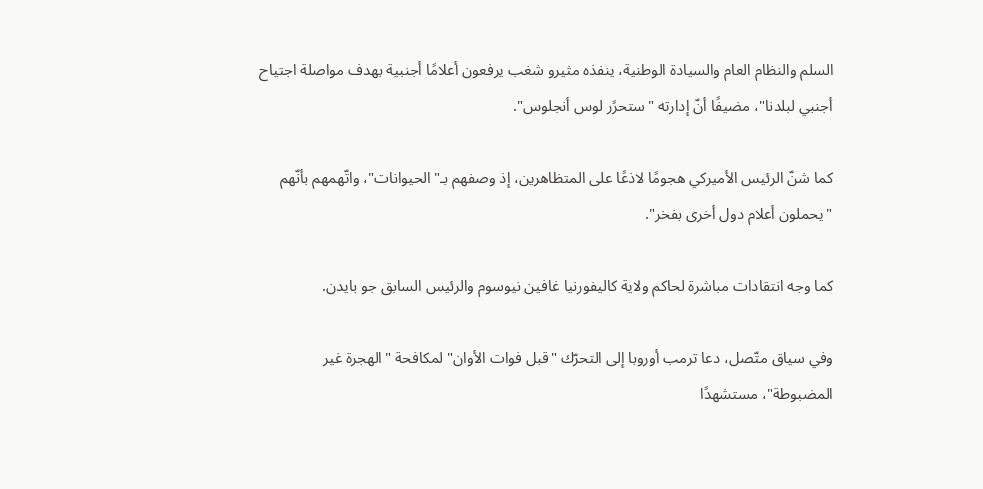السلم والنظام العام والسيادة الوطنية، ينفذه مثيرو شغب يرفعون أعلامًا أجنبية بهدف مواصلة اجتياح أجنبي لبلدنا"، مضيفًا أنّ إدارته "ستحرًر لوس أنجلوس".

كما شنّ الرئيس الأميركي هجومًا لاذعًا على المتظاهرين، إذ وصفهم بـ"الحيوانات"، واتّهمهم بأنّهم "يحملون أعلام دول أخرى بفخر".

كما وجه انتقادات مباشرة لحاكم ولاية كاليفورنيا غافين نيوسوم والرئيس السابق جو بايدن.

وفي سياق متّصل، دعا ترمب أوروبا إلى التحرّك "قبل فوات الأوان" لمكافحة "الهجرة غير المضبوطة"، مستشهدًا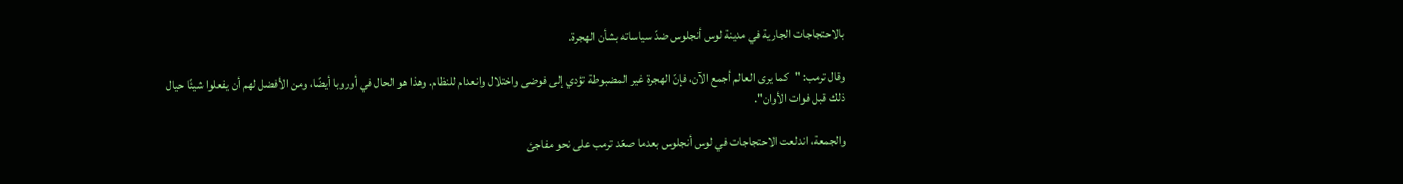بالاحتجاجات الجارية في مدينة لوس أنجلوس ضدّ سياساته بشأن الهجرة.

وقال ترمب: "كما يرى العالم أجمع الآن، فإنّ الهجرة غير المضبوطة تؤدي إلى فوضى واختلال وانعدام للنظام. وهذا هو الحال في أوروبا أيضًا، ومن الأفضل لهم أن يفعلوا شيئًا حيال ذلك قبل فوات الأوان".

والجمعة، اندلعت الاحتجاجات في لوس أنجلوس بعدما صعّد ترمب على نحو مفاجئ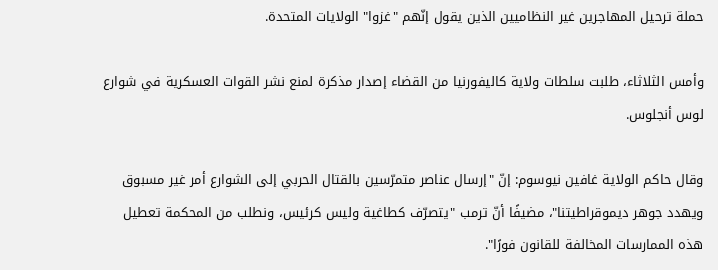حملة ترحيل المهاجرين غير النظاميين الذين يقول إنّهم "غزوا" الولايات المتحدة.

وأمس الثلاثاء، طلبت سلطات ولاية كاليفورنيا من القضاء إصدار مذكرة لمنع نشر القوات العسكرية في شوارع لوس أنجلوس.

وقال حاكم الولاية غافين نيوسوم: إنّ "إرسال عناصر متمرّسين بالقتال الحربي إلى الشوارع أمر غير مسبوق ويهدد جوهر ديموقراطيتنا"، مضيفًا أنّ ترمب "يتصرّف كطاغية وليس كرئيس، ونطلب من المحكمة تعطيل هذه الممارسات المخالفة للقانون فورًا".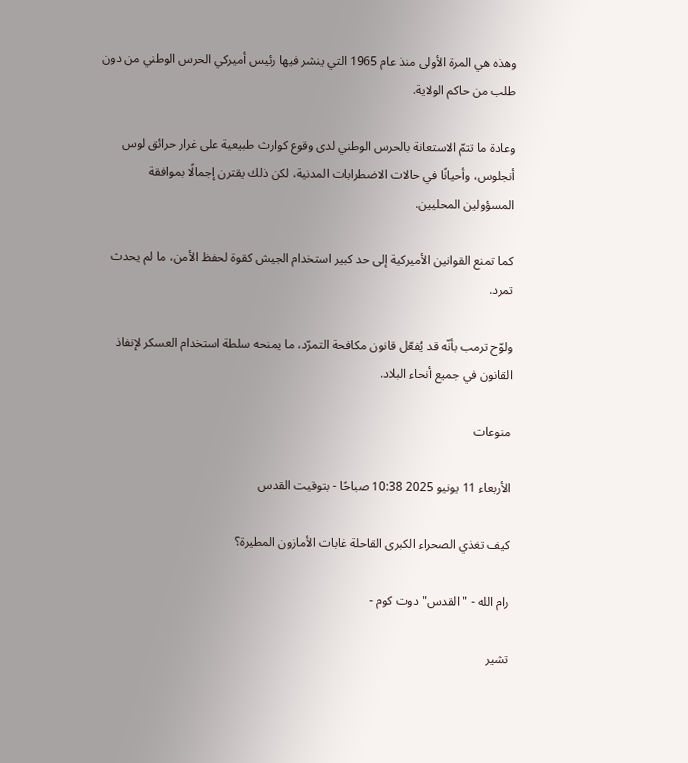وهذه هي المرة الأولى منذ عام 1965 التي ينشر فيها رئيس أميركي الحرس الوطني من دون طلب من حاكم الولاية.

وعادة ما تتمّ الاستعانة بالحرس الوطني لدى وقوع كوارث طبيعية على غرار حرائق لوس أنجلوس، وأحيانًا في حالات الاضطرابات المدنية، لكن ذلك يقترن إجمالًا بموافقة المسؤولين المحليين.

كما تمنع القوانين الأميركية إلى حد كبير استخدام الجيش كقوة لحفظ الأمن، ما لم يحدث تمرد.

ولوّح ترمب بأنّه قد يُفعّل قانون مكافحة التمرّد، ما يمنحه سلطة استخدام العسكر لإنفاذ القانون في جميع أنحاء البلاد.

منوعات

الأربعاء 11 يونيو 2025 10:38 صباحًا - بتوقيت القدس

كيف تغذي الصحراء الكبرى القاحلة غابات الأمازون المطيرة؟

رام الله - "القدس" دوت كوم -

تشير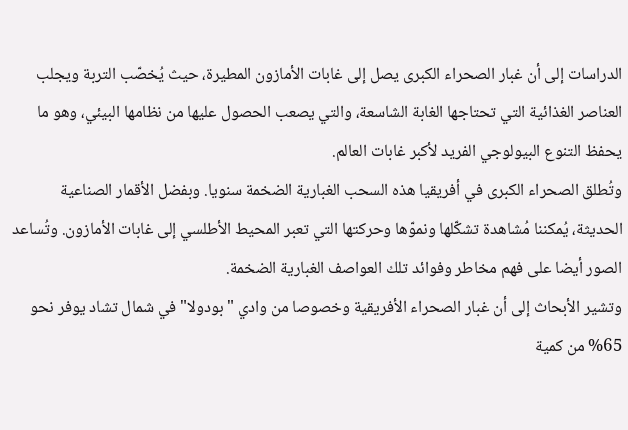الدراسات إلى أن غبار الصحراء الكبرى يصل إلى غابات الأمازون المطيرة، حيث يُخصّب التربة ويجلب العناصر الغذائية التي تحتاجها الغابة الشاسعة، والتي يصعب الحصول عليها من نظامها البيئي، وهو ما يحفظ التنوع البيولوجي الفريد لأكبر غابات العالم.
وتُطلق الصحراء الكبرى في أفريقيا هذه السحب الغبارية الضخمة سنويا. وبفضل الأقمار الصناعية الحديثة، يُمكننا مُشاهدة تشكّلها ونموّها وحركتها التي تعبر المحيط الأطلسي إلى غابات الأمازون. وتُساعد الصور أيضا على فهم مخاطر وفوائد تلك العواصف الغبارية الضخمة.
وتشير الأبحاث إلى أن غبار الصحراء الأفريقية وخصوصا من وادي "بودولا" في شمال تشاد يوفر نحو 65% من كمية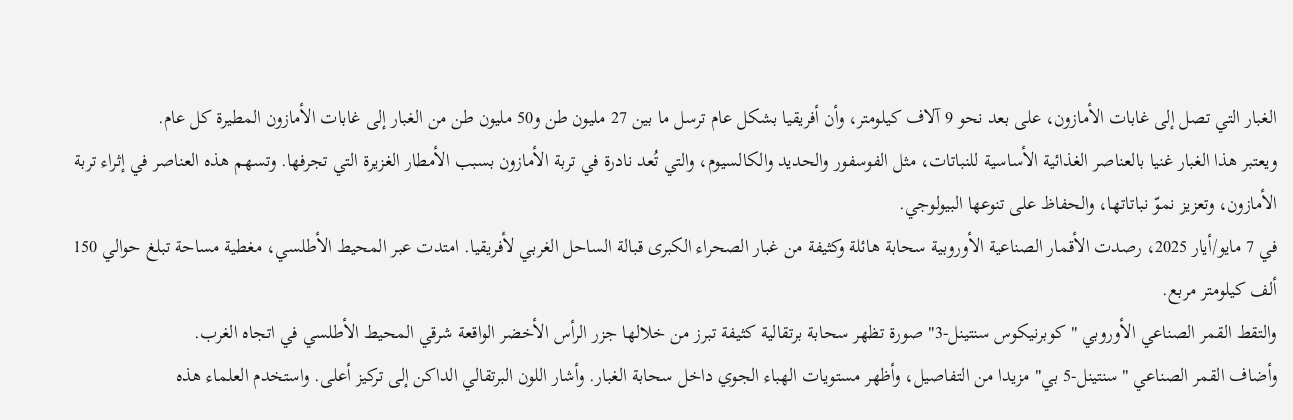الغبار التي تصل إلى غابات الأمازون، على بعد نحو 9 آلاف كيلومتر، وأن أفريقيا بشكل عام ترسل ما بين 27 مليون طن و50 مليون طن من الغبار إلى غابات الأمازون المطيرة كل عام.
ويعتبر هذا الغبار غنيا بالعناصر الغذائية الأساسية للنباتات، مثل الفوسفور والحديد والكالسيوم، والتي تُعد نادرة في تربة الأمازون بسبب الأمطار الغزيرة التي تجرفها. وتسهم هذه العناصر في إثراء تربة الأمازون، وتعزيز نموّ نباتاتها، والحفاظ على تنوعها البيولوجي.
في 7 مايو/أيار 2025، رصدت الأقمار الصناعية الأوروبية سحابة هائلة وكثيفة من غبار الصحراء الكبرى قبالة الساحل الغربي لأفريقيا. امتدت عبر المحيط الأطلسي، مغطية مساحة تبلغ حوالي 150 ألف كيلومتر مربع.
والتقط القمر الصناعي الأوروبي "كوبرنيكوس سنتينل-3" صورة تظهر سحابة برتقالية كثيفة تبرز من خلالها جزر الرأس الأخضر الواقعة شرقي المحيط الأطلسي في اتجاه الغرب.
وأضاف القمر الصناعي "سنتينل-5 بي" مزيدا من التفاصيل، وأظهر مستويات الهباء الجوي داخل سحابة الغبار. وأشار اللون البرتقالي الداكن إلى تركيز أعلى. واستخدم العلماء هذه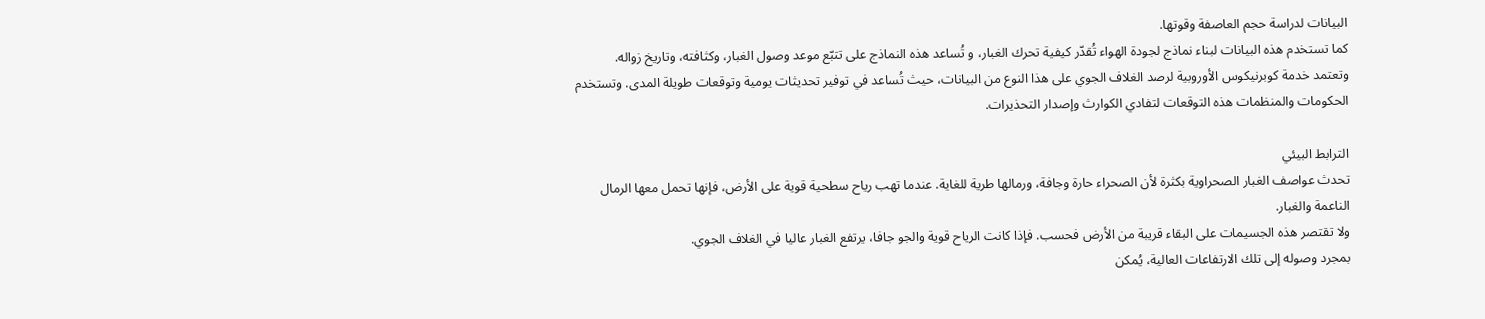البيانات لدراسة حجم العاصفة وقوتها.
كما تستخدم هذه البيانات لبناء نماذج لجودة الهواء تُقدّر كيفية تحرك الغبار، و تُساعد هذه النماذج على تتبّع موعد وصول الغبار، وكثافته، وتاريخ زواله.
وتعتمد خدمة كوبرنيكوس الأوروبية لرصد الغلاف الجوي على هذا النوع من البيانات، حيث تُساعد في توفير تحديثات يومية وتوقعات طويلة المدى. وتستخدم الحكومات والمنظمات هذه التوقعات لتفادي الكوارث وإصدار التحذيرات.

الترابط البيئي
تحدث عواصف الغبار الصحراوية بكثرة لأن الصحراء حارة وجافة، ورمالها طرية للغاية. عندما تهب رياح سطحية قوية على الأرض، فإنها تحمل معها الرمال الناعمة والغبار.
ولا تقتصر هذه الجسيمات على البقاء قريبة من الأرض فحسب. فإذا كانت الرياح قوية والجو جافا، يرتفع الغبار عاليا في الغلاف الجوي.
بمجرد وصوله إلى تلك الارتفاعات العالية، يُمكن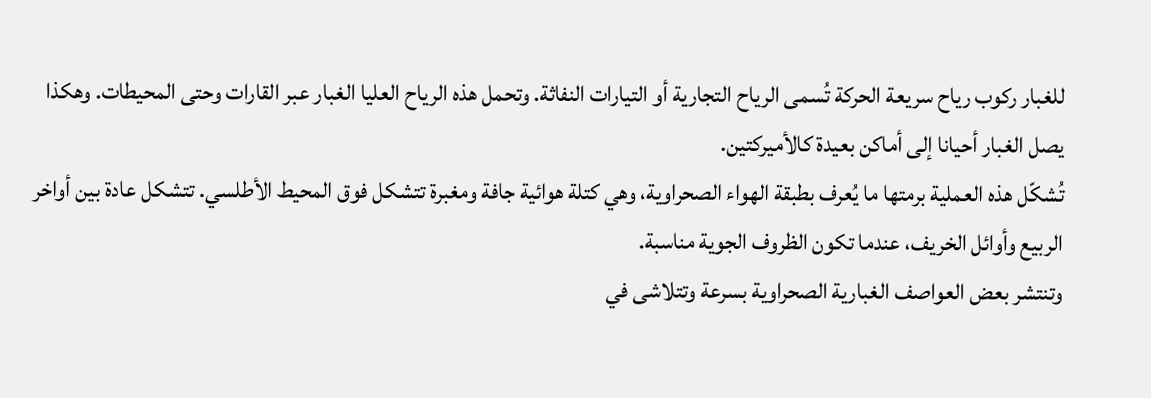للغبار ركوب رياح سريعة الحركة تُسمى الرياح التجارية أو التيارات النفاثة. وتحمل هذه الرياح العليا الغبار عبر القارات وحتى المحيطات. وهكذا يصل الغبار أحيانا إلى أماكن بعيدة كالأميركتين.
تُشكّل هذه العملية برمتها ما يُعرف بطبقة الهواء الصحراوية، وهي كتلة هوائية جافة ومغبرة تتشكل فوق المحيط الأطلسي. تتشكل عادة بين أواخر الربيع وأوائل الخريف، عندما تكون الظروف الجوية مناسبة.
وتنتشر بعض العواصف الغبارية الصحراوية بسرعة وتتلاشى في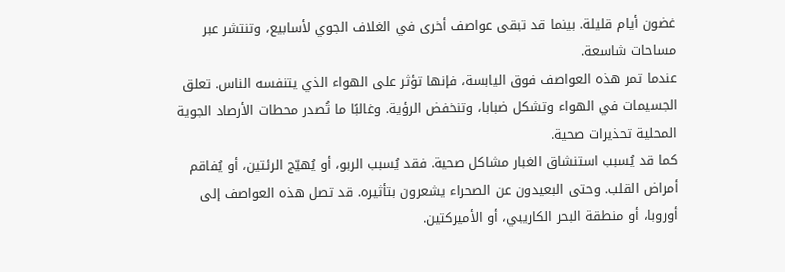غضون أيام قليلة. بينما قد تبقى عواصف أخرى في الغلاف الجوي لأسابيع، وتنتشر عبر مساحات شاسعة.
عندما تمر هذه العواصف فوق اليابسة، فإنها تؤثر على الهواء الذي يتنفسه الناس. تعلق الجسيمات في الهواء وتشكل ضبابا، وتنخفض الرؤية. وغالبًا ما تُصدر محطات الأرصاد الجوية المحلية تحذيرات صحية.
كما قد يُسبب استنشاق الغبار مشاكل صحية. فقد يُسبب الربو، أو يُهيّج الرئتين، أو يُفاقم أمراض القلب. وحتى البعيدون عن الصحراء يشعرون بتأثيره. قد تصل هذه العواصف إلى أوروبا، أو منطقة البحر الكاريبي، أو الأميركتين.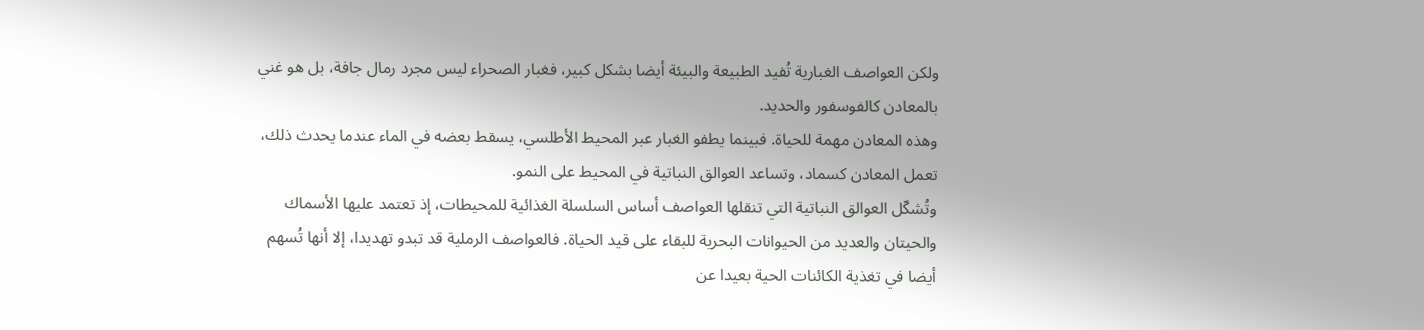ولكن العواصف الغبارية تُفيد الطبيعة والبيئة أيضا بشكل كبير، فغبار الصحراء ليس مجرد رمال جافة، بل هو غني بالمعادن كالفوسفور والحديد.
وهذه المعادن مهمة للحياة. فبينما يطفو الغبار عبر المحيط الأطلسي، يسقط بعضه في الماء عندما يحدث ذلك، تعمل المعادن كسماد، وتساعد العوالق النباتية في المحيط على النمو.
وتُشكّل العوالق النباتية التي تنقلها العواصف أساس السلسلة الغذائية للمحيطات، إذ تعتمد عليها الأسماك والحيتان والعديد من الحيوانات البحرية للبقاء على قيد الحياة. فالعواصف الرملية قد تبدو تهديدا، إلا أنها تُسهم أيضا في تغذية الكائنات الحية بعيدا عن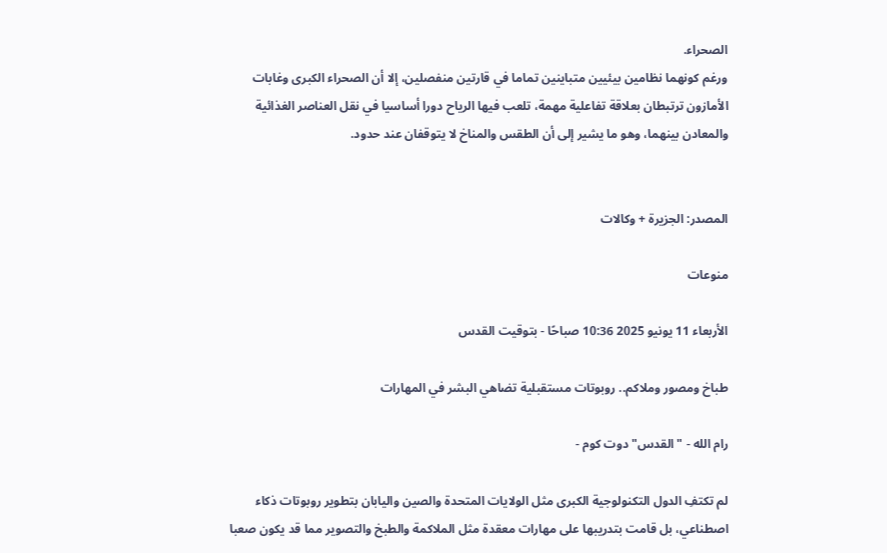الصحراء.
ورغم كونهما نظامين بيئيين متباينين تماما في قارتين منفصلين، إلا أن الصحراء الكبرى وغابات الأمازون ترتبطان بعلاقة تفاعلية مهمة، تلعب فيها الرياح دورا أساسيا في نقل العناصر الغذائية والمعادن بينهما، وهو ما يشير إلى أن الطقس والمناخ لا يتوقفان عند حدود.


المصدر: الجزيرة + وكالات

منوعات

الأربعاء 11 يونيو 2025 10:36 صباحًا - بتوقيت القدس

طباخ ومصور وملاكم.. روبوتات مستقبلية تضاهي البشر في المهارات

رام الله - "القدس" دوت كوم -

لم تكتفِ الدول التكنولوجية الكبرى مثل الولايات المتحدة والصين واليابان بتطوير روبوتات ذكاء اصطناعي، بل قامت بتدريبها على مهارات معقدة مثل الملاكمة والطبخ والتصوير مما قد يكون صعبا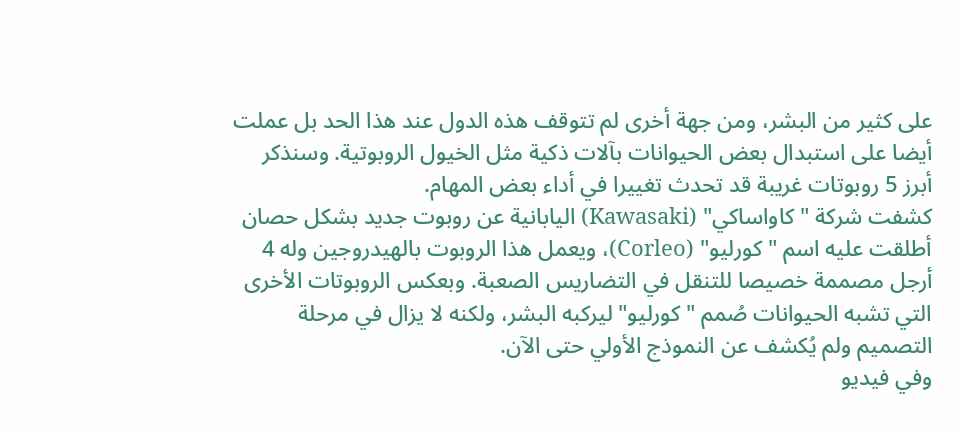على كثير من البشر، ومن جهة أخرى لم تتوقف هذه الدول عند هذا الحد بل عملت أيضا على استبدال بعض الحيوانات بآلات ذكية مثل الخيول الروبوتية. وسنذكر أبرز 5 روبوتات غريبة قد تحدث تغييرا في أداء بعض المهام.
كشفت شركة "كاواساكي" (Kawasaki) اليابانية عن روبوت جديد بشكل حصان أطلقت عليه اسم "كورليو" (Corleo)، ويعمل هذا الروبوت بالهيدروجين وله 4 أرجل مصممة خصيصا للتنقل في التضاريس الصعبة. وبعكس الروبوتات الأخرى التي تشبه الحيوانات صُمم "كورليو" ليركبه البشر، ولكنه لا يزال في مرحلة التصميم ولم يُكشف عن النموذج الأولي حتى الآن.
وفي فيديو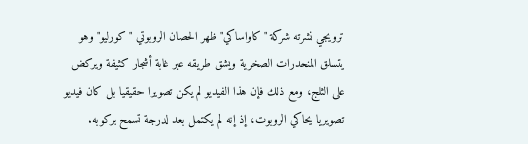ترويجي نشرته شركة "كاواساكي" ظهر الحصان الروبوتي "كورليو" وهو يتسلق المنحدرات الصخرية ويشق طريقه عبر غابة أشجار كثيفة ويركض على الثلج، ومع ذلك فإن هذا الفيديو لم يكن تصويرا حقيقيا بل كان فيديو تصويريا يحاكي الروبوت، إذ إنه لم يكتمل بعد لدرجة تسمح بركوبه.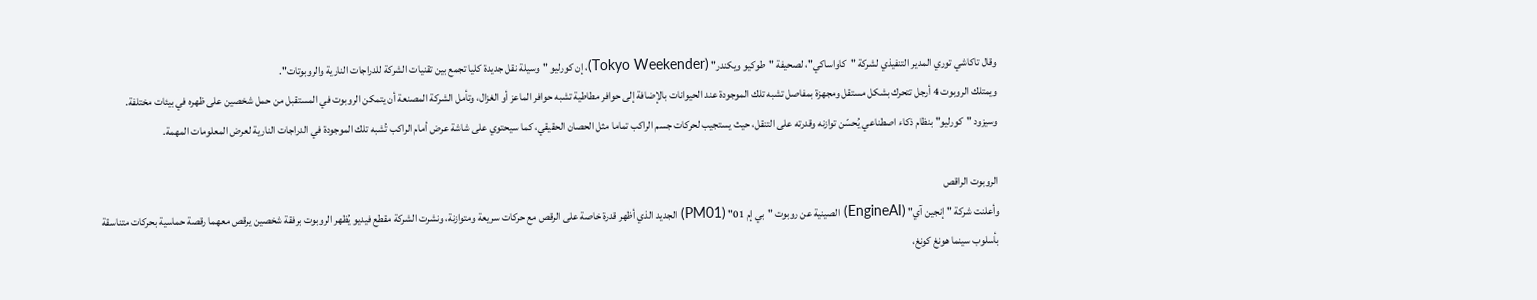وقال تاكاشي توري المدير التنفيذي لشركة "كاواساكي"، لصحيفة "طوكيو ويكندر" (Tokyo Weekender)، إن كورليو "وسيلة نقل جديدة كليا تجمع بين تقنيات الشركة للدراجات النارية والروبوتات".
ويمتلك الروبوت 4 أرجل تتحرك بشكل مستقل ومجهزة بمفاصل تشبه تلك الموجودة عند الحيوانات بالإضافة إلى حوافر مطاطية تشبه حوافر الماعز أو الغزال، وتأمل الشركة المصنعة أن يتمكن الروبوت في المستقبل من حمل شخصين على ظهره في بيئات مختلفة.
وسيزود "كورليو" بنظام ذكاء اصطناعي يُحسّن توازنه وقدرته على التنقل، حيث يستجيب لحركات جسم الراكب تماما مثل الحصان الحقيقي، كما سيحتوي على شاشة عرض أمام الراكب تُشبه تلك الموجودة في الدراجات النارية لعرض المعلومات المهمة.

الروبوت الراقص
وأعلنت شركة "إنجين آي" (EngineAI) الصينية عن روبوت "بي إم 01" (PM01) الجديد الذي أظهر قدرة خاصة على الرقص مع حركات سريعة ومتوازنة، ونشرت الشركة مقطع فيديو يُظهر الروبوت برفقة شخصين يرقص معهما رقصة حماسية بحركات متناسقة بأسلوب سينما هونغ كونغ،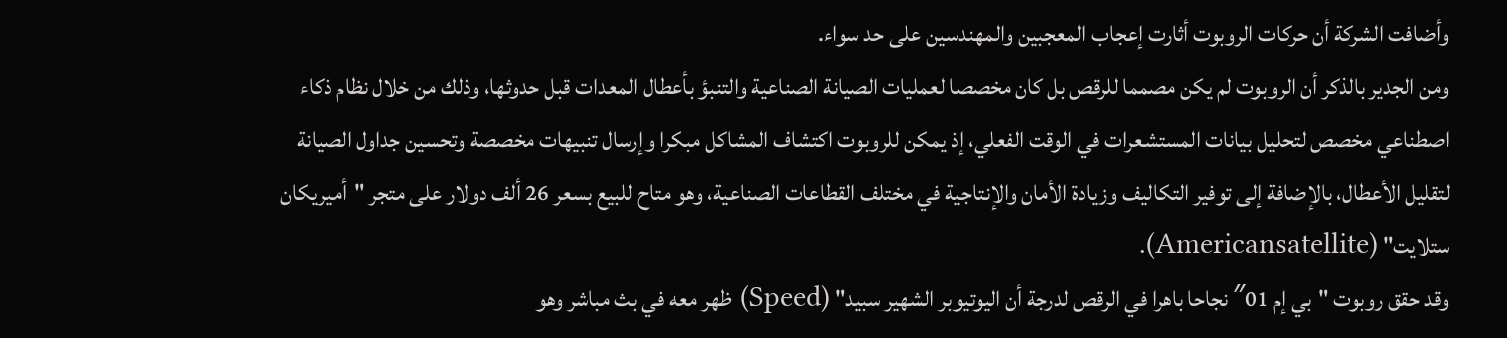وأضافت الشركة أن حركات الروبوت أثارت إعجاب المعجبين والمهندسين على حد سواء.
ومن الجدير بالذكر أن الروبوت لم يكن مصمما للرقص بل كان مخصصا لعمليات الصيانة الصناعية والتنبؤ بأعطال المعدات قبل حدوثها، وذلك من خلال نظام ذكاء اصطناعي مخصص لتحليل بيانات المستشعرات في الوقت الفعلي، إذ يمكن للروبوت اكتشاف المشاكل مبكرا وإرسال تنبيهات مخصصة وتحسين جداول الصيانة لتقليل الأعطال، بالإضافة إلى توفير التكاليف وزيادة الأمان والإنتاجية في مختلف القطاعات الصناعية، وهو متاح للبيع بسعر 26 ألف دولار على متجر "أميريكان ستلايت" (Americansatellite).
وقد حقق روبوت "بي إم 01″ نجاحا باهرا في الرقص لدرجة أن اليوتيوبر الشهير سبيد" (Speed) ظهر معه في بث مباشر وهو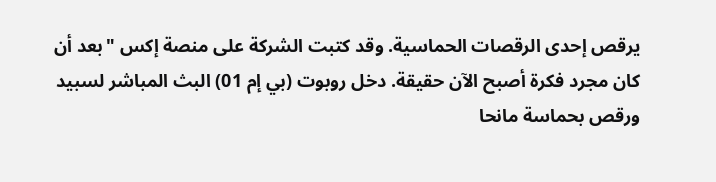يرقص إحدى الرقصات الحماسية. وقد كتبت الشركة على منصة إكس "بعد أن كان مجرد فكرة أصبح الآن حقيقة. دخل روبوت (بي إم 01) البث المباشر لسبيد ورقص بحماسة مانحا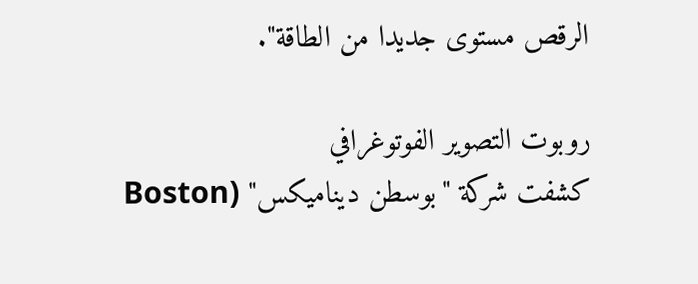الرقص مستوى جديدا من الطاقة".

روبوت التصوير الفوتوغرافي
كشفت شركة "بوسطن ديناميكس" (Boston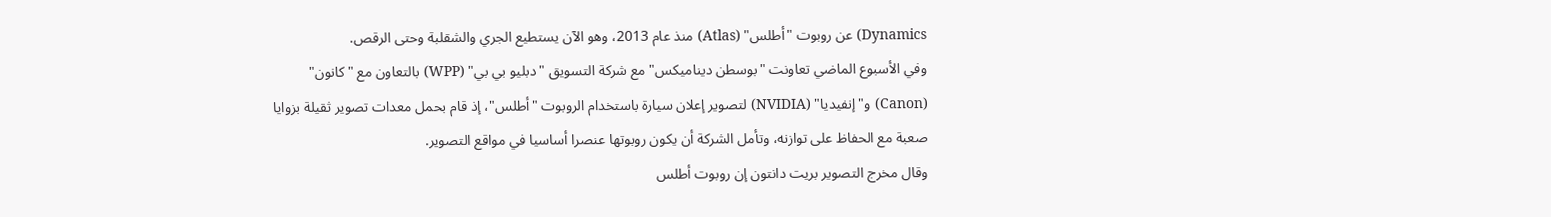Dynamics) عن روبوت "أطلس" (Atlas) منذ عام 2013، وهو الآن يستطيع الجري والشقلبة وحتى الرقص.
وفي الأسبوع الماضي تعاونت "بوسطن ديناميكس" مع شركة التسويق "دبليو بي بي" (WPP) بالتعاون مع "كانون" (Canon) و"إنفيديا" (NVIDIA) لتصوير إعلان سيارة باستخدام الروبوت "أطلس"، إذ قام بحمل معدات تصوير ثقيلة بزوايا صعبة مع الحفاظ على توازنه، وتأمل الشركة أن يكون روبوتها عنصرا أساسيا في مواقع التصوير.
وقال مخرج التصوير بريت دانتون إن روبوت أطلس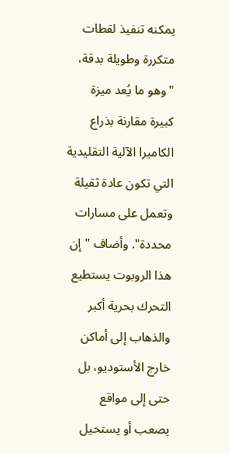يمكنه تنفيذ لقطات متكررة وطويلة بدقة، "وهو ما يُعد ميزة كبيرة مقارنة بذراع الكاميرا الآلية التقليدية التي تكون عادة ثقيلة وتعمل على مسارات محددة". وأضاف "إن هذا الروبوت يستطيع التحرك بحرية أكبر والذهاب إلى أماكن خارج الأستوديو، بل حتى إلى مواقع يصعب أو يستحيل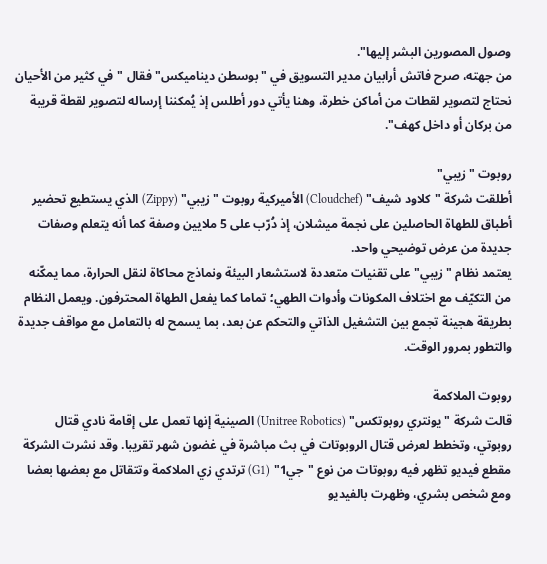وصول المصورين البشر إليها".
من جهته، صرح فاتش أرابيان مدير التسويق في "بوسطن ديناميكس" فقال "في كثير من الأحيان نحتاج لتصوير لقطات من أماكن خطرة، وهنا يأتي دور أطلس إذ يُمكننا إرساله لتصوير لقطة قريبة من بركان أو داخل كهف".

روبوت "زيبي"
أطلقت شركة "كلاود شيف" (Cloudchef) الأميركية روبوت "زيبي" (Zippy) الذي يستطيع تحضير أطباق للطهاة الحاصلين على نجمة ميشلان، إذ دُرّب على 5 ملايين وصفة كما أنه يتعلم وصفات جديدة من عرض توضيحي واحد.
يعتمد نظام "زيبي" على تقنيات متعددة لاستشعار البيئة ونماذج محاكاة لنقل الحرارة، مما يمكّنه من التكيّف مع اختلاف المكونات وأدوات الطهي؛ تماما كما يفعل الطهاة المحترفون. ويعمل النظام بطريقة هجينة تجمع بين التشغيل الذاتي والتحكم عن بعد، بما يسمح له بالتعامل مع مواقف جديدة والتطور بمرور الوقت.

روبوت الملاكمة
قالت شركة "يونتري روبوتكس" (Unitree Robotics) الصينية إنها تعمل على إقامة نادي قتال روبوتي، وتخطط لعرض قتال الروبوتات في بث مباشرة في غضون شهر تقريبا. وقد نشرت الشركة مقطع فيديو تظهر فيه روبوتات من نوع "جي1" (G1) ترتدي زي الملاكمة وتتقاتل مع بعضها بعضا ومع شخص بشري، وظهرت بالفيديو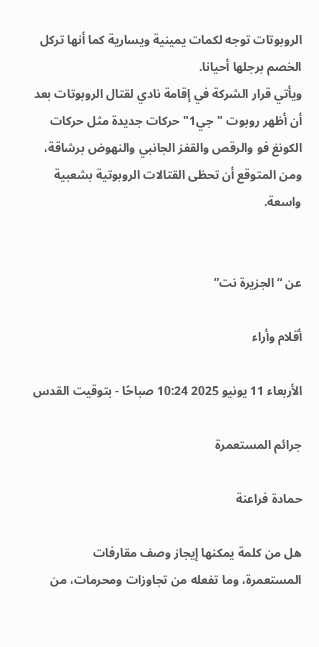الروبوتات توجه لكمات يمينية ويسارية كما أنها تركل الخصم برجلها أحيانا.
ويأتي قرار الشركة في إقامة نادي لقتال الروبوتات بعد أن أظهر روبوت "جي1" حركات جديدة مثل حركات الكونغ فو والرقص والقفز الجانبي والنهوض برشاقة، ومن المتوقع أن تحظى القتالات الروبوتية بشعبية واسعة.


عن “الجزيرة نت”

أقلام وأراء

الأربعاء 11 يونيو 2025 10:24 صباحًا - بتوقيت القدس

جرائم المستعمرة

حمادة فراعنة

هل من كلمة يمكنها إيجاز وصف مقارفات المستعمرة، وما تفعله من تجاوزات ومحرمات، من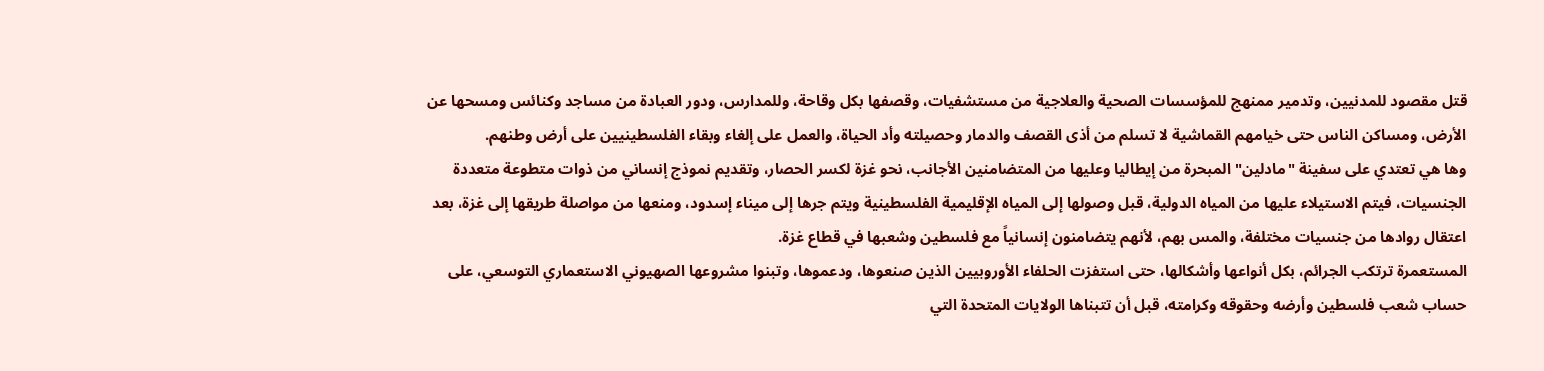قتل مقصود للمدنيين، وتدمير ممنهج للمؤسسات الصحية والعلاجية من مستشفيات، وقصفها بكل وقاحة، وللمدارس، ودور العبادة من مساجد وكنائس ومسحها عن الأرض، ومساكن الناس حتى خيامهم القماشية لا تسلم من أذى القصف والدمار وحصيلته وأد الحياة، والعمل على إلغاء وبقاء الفلسطينيين على أرض وطنهم.
وها هي تعتدي على سفينة "مادلين" المبحرة من إيطاليا وعليها من المتضامنين الأجانب، نحو غزة لكسر الحصار، وتقديم نموذج إنساني من ذوات متطوعة متعددة الجنسيات، فيتم الاستيلاء عليها من المياه الدولية، قبل وصولها إلى المياه الإقليمية الفلسطينية ويتم جرها إلى ميناء إسدود، ومنعها من مواصلة طريقها إلى غزة، بعد اعتقال روادها من جنسيات مختلفة، والمس بهم، لأنهم يتضامنون إنسانياً مع فلسطين وشعبها في قطاع غزة.
المستعمرة ترتكب الجرائم، بكل أنواعها وأشكالها، حتى استفزت الحلفاء الأوروبيين الذين صنعوها، ودعموها، وتبنوا مشروعها الصهيوني الاستعماري التوسعي، على حساب شعب فلسطين وأرضه وحقوقه وكرامته، قبل أن تتبناها الولايات المتحدة التي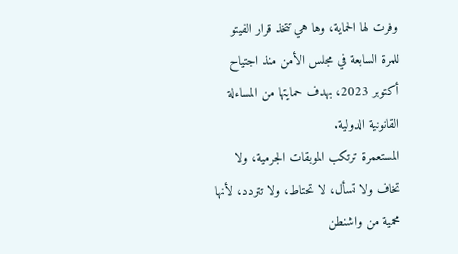وفرت لها الحماية، وها هي تتخذ قرار الفيتو للمرة السابعة في مجلس الأمن منذ اجتياح أكتوبر 2023، بهدف حمايتها من المساءلة القانونية الدولية.
المستعمرة ترتكب الموبقات الجرمية، ولا تخاف ولا تسأل، لا تحتاط، ولا تتردد، لأنها محمية من واشنطن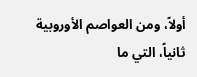أولاً، ومن العواصم الأوروبية ثانياً، التي ما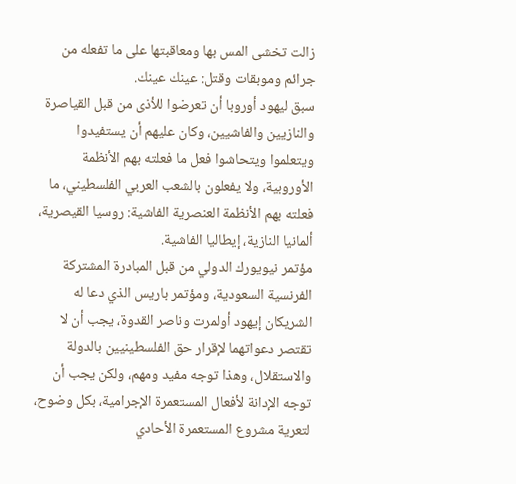زالت تخشى المس بها ومعاقبتها على ما تفعله من جرائم وموبقات وقتل: عينك عينك.
سبق ليهود أوروبا أن تعرضوا للأذى من قبل القياصرة والنازيين والفاشيين، وكان عليهم أن يستفيدوا ويتعلموا ويتحاشوا فعل ما فعلته بهم الأنظمة الأوروبية، ولا يفعلون بالشعب العربي الفلسطيني، ما فعلته بهم الأنظمة العنصرية الفاشية: روسيا القيصرية، ألمانيا النازية، إيطاليا الفاشية.
مؤتمر نيويورك الدولي من قبل المبادرة المشتركة الفرنسية السعودية، ومؤتمر باريس الذي دعا له الشريكان إيهود أولمرت وناصر القدوة، يجب أن لا تقتصر دعواتهما لإقرار حق الفلسطينيين بالدولة والاستقلال، وهذا توجه مفيد ومهم، ولكن يجب أن توجه الإدانة لأفعال المستعمرة الإجرامية، بكل وضوح، لتعرية مشروع المستعمرة الأحادي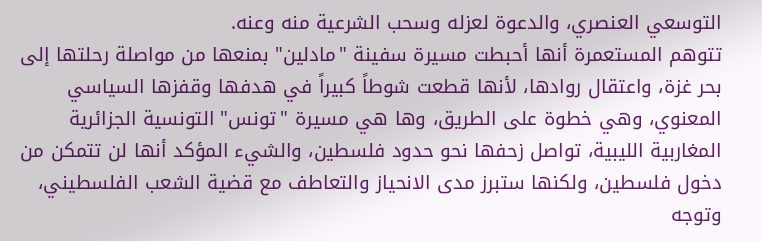التوسعي العنصري، والدعوة لعزله وسحب الشرعية منه وعنه.
تتوهم المستعمرة أنها أحبطت مسيرة سفينة "مادلين" بمنعها من مواصلة رحلتها إلى بحر غزة، واعتقال روادها، لأنها قطعت شوطاً كبيراً في هدفها وقفزها السياسي المعنوي، وهي خطوة على الطريق، وها هي مسيرة "تونس" التونسية الجزائرية المغاربية الليبية، تواصل زحفها نحو حدود فلسطين، والشيء المؤكد أنها لن تتمكن من دخول فلسطين، ولكنها ستبرز مدى الانحياز والتعاطف مع قضية الشعب الفلسطيني، وتوجه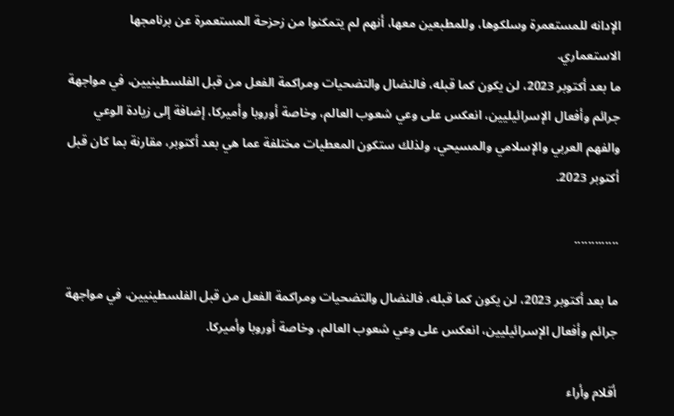الإدانه للمستعمرة وسلكوها، وللمطبعين معها، أنهم لم يتمكنوا من زحزحة المستعمرة عن برنامجها الاستعماري.
ما بعد أكتوبر 2023، لن يكون كما قبله، فالنضال والتضحيات ومراكمة الفعل من قبل الفلسطينيين، في مواجهة جرائم وأفعال الإسرائيليين، انعكس على وعي شعوب العالم، وخاصة أوروبا وأميركا، إضافة إلى زيادة الوعي والفهم العربي والإسلامي والمسيحي، ولذلك ستكون المعطيات مختلفة عما هي بعد أكتوبر، مقارنة بما كان قبل أكتوبر 2023.

.............

ما بعد أكتوبر 2023، لن يكون كما قبله، فالنضال والتضحيات ومراكمة الفعل من قبل الفلسطينيين، في مواجهة جرائم وأفعال الإسرائيليين، انعكس على وعي شعوب العالم، وخاصة أوروبا وأميركا.

أقلام وأراء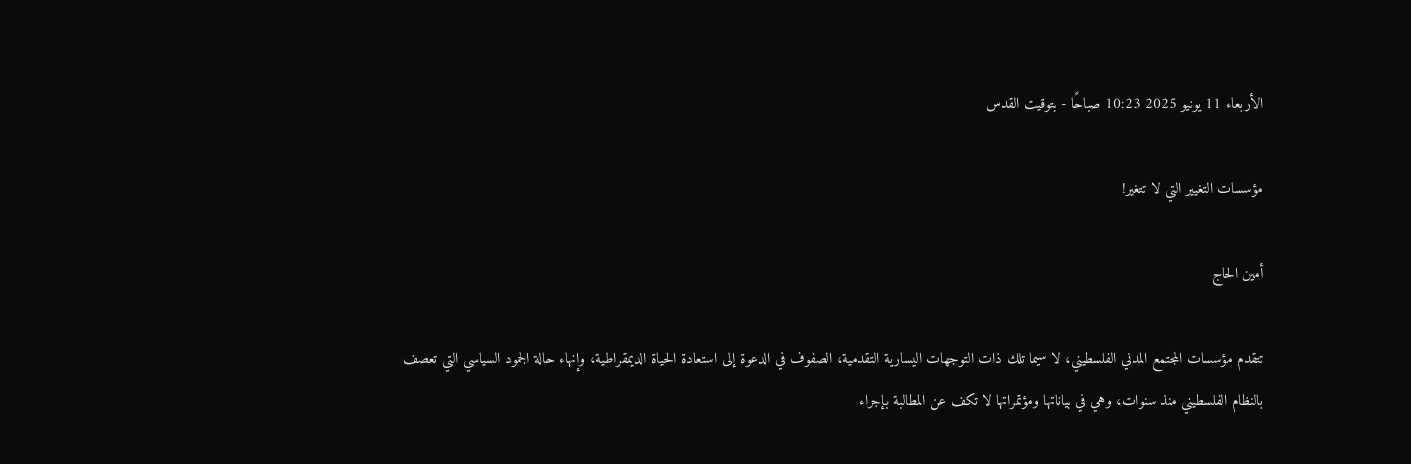الأربعاء 11 يونيو 2025 10:23 صباحًا - بتوقيت القدس

مؤسسات التغيير التي لا تتغير!

أمين الحاج

تتقدم مؤسسات المجتمع المدني الفلسطيني، لا سيما تلك ذات التوجهات اليسارية التقدمية، الصفوف في الدعوة إلى استعادة الحياة الديمقراطية، وإنهاء حالة الجمود السياسي التي تعصف بالنظام الفلسطيني منذ سنوات، وهي في بياناتها ومؤتمراتها لا تكف عن المطالبة بإجراء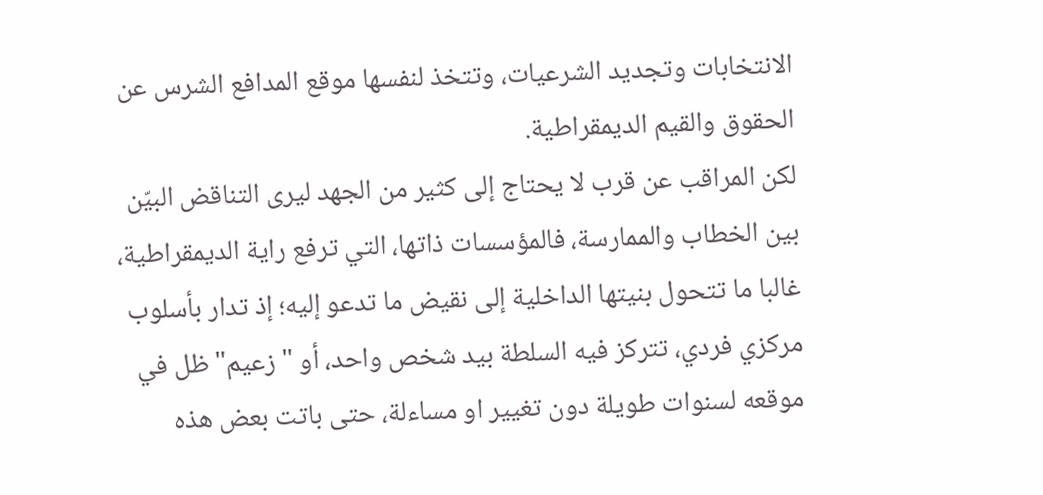الانتخابات وتجديد الشرعيات، وتتخذ لنفسها موقع المدافع الشرس عن الحقوق والقيم الديمقراطية.
لكن المراقب عن قرب لا يحتاج إلى كثير من الجهد ليرى التناقض البيّن بين الخطاب والممارسة، فالمؤسسات ذاتها، التي ترفع راية الديمقراطية، غالبا ما تتحول بنيتها الداخلية إلى نقيض ما تدعو إليه؛ إذ تدار بأسلوب مركزي فردي، تتركز فيه السلطة بيد شخص واحد، أو "زعيم" ظل في موقعه لسنوات طويلة دون تغيير او مساءلة، حتى باتت بعض هذه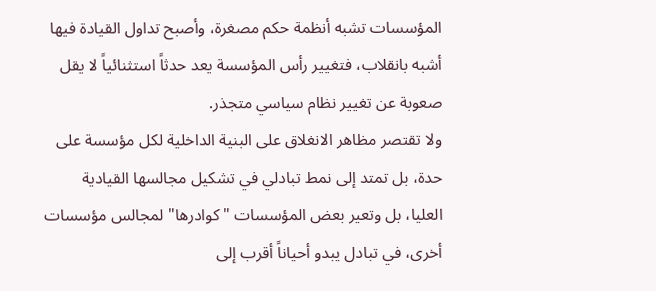المؤسسات تشبه أنظمة حكم مصغرة، وأصبح تداول القيادة فيها أشبه بانقلاب، فتغيير رأس المؤسسة يعد حدثاً استثنائياً لا يقل صعوبة عن تغيير نظام سياسي متجذر.
ولا تقتصر مظاهر الانغلاق على البنية الداخلية لكل مؤسسة على حدة، بل تمتد إلى نمط تبادلي في تشكيل مجالسها القيادية العليا، بل وتعير بعض المؤسسات "كوادرها" لمجالس مؤسسات أخرى، في تبادل يبدو أحياناً أقرب إلى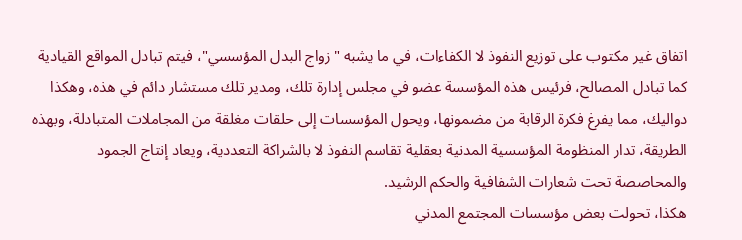اتفاق غير مكتوب على توزيع النفوذ لا الكفاءات، في ما يشبه "زواج البدل المؤسسي"، فيتم تبادل المواقع القيادية كما تبادل المصالح، فرئيس هذه المؤسسة عضو في مجلس إدارة تلك، ومدير تلك مستشار دائم في هذه، وهكذا دواليك، مما يفرغ فكرة الرقابة من مضمونها، ويحول المؤسسات إلى حلقات مغلقة من المجاملات المتبادلة، وبهذه الطريقة، تدار المنظومة المؤسسية المدنية بعقلية تقاسم النفوذ لا بالشراكة التعددية، ويعاد إنتاج الجمود والمحاصصة تحت شعارات الشفافية والحكم الرشيد.
هكذا، تحولت بعض مؤسسات المجتمع المدني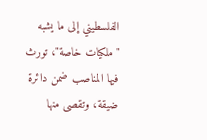الفلسطيني إلى ما يشبه "ملكيات خاصة"، تورث فيها المناصب ضمن دائرة ضيقة، وتقصى منها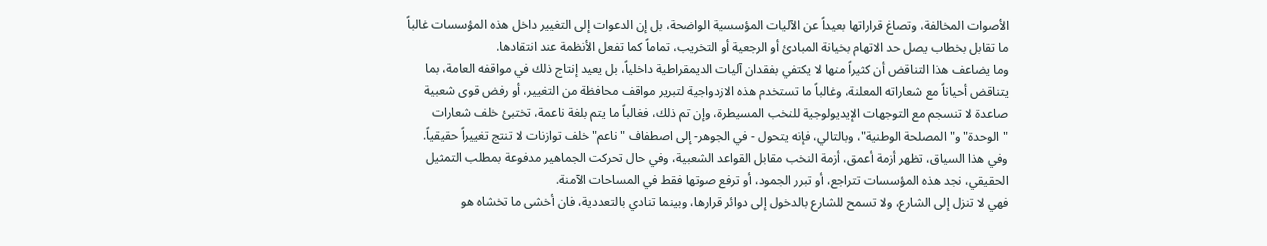الأصوات المخالفة، وتصاغ قراراتها بعيداً عن الآليات المؤسسية الواضحة، بل إن الدعوات إلى التغيير داخل هذه المؤسسات غالباً ما تقابل بخطاب يصل حد الاتهام بخيانة المبادئ أو الرجعية أو التخريب، تماماً كما تفعل الأنظمة عند انتقادها.
وما يضاعف هذا التناقض أن كثيراً منها لا يكتفي بفقدان آليات الديمقراطية داخلياً، بل يعيد إنتاج ذلك في مواقفه العامة، بما يتناقض أحياناً مع شعاراته المعلنة، وغالباً ما تستخدم هذه الازدواجية لتبرير مواقف محافظة من التغيير، أو رفض قوى شعبية صاعدة لا تنسجم مع التوجهات الإيديولوجية للنخب المسيطرة، وإن تم ذلك، فغالباً ما يتم بلغة ناعمة، تختبئ خلف شعارات "الوحدة" و"المصلحة الوطنية"، وبالتالي، فإنه يتحول - في الجوهر- إلى اصطفاف "ناعم" خلف توازنات لا تنتج تغييراً حقيقياً.
وفي هذا السياق، تظهر أزمة أعمق، أزمة النخب مقابل القواعد الشعبية، وفي حال تحركت الجماهير مدفوعة بمطلب التمثيل الحقيقي، نجد هذه المؤسسات تتراجع، أو تبرر الجمود، أو ترفع صوتها فقط في المساحات الآمنة.
فهي لا تنزل إلى الشارع، ولا تسمح للشارع بالدخول إلى دوائر قرارها، وبينما تنادي بالتعددية، فان أخشى ما تخشاه هو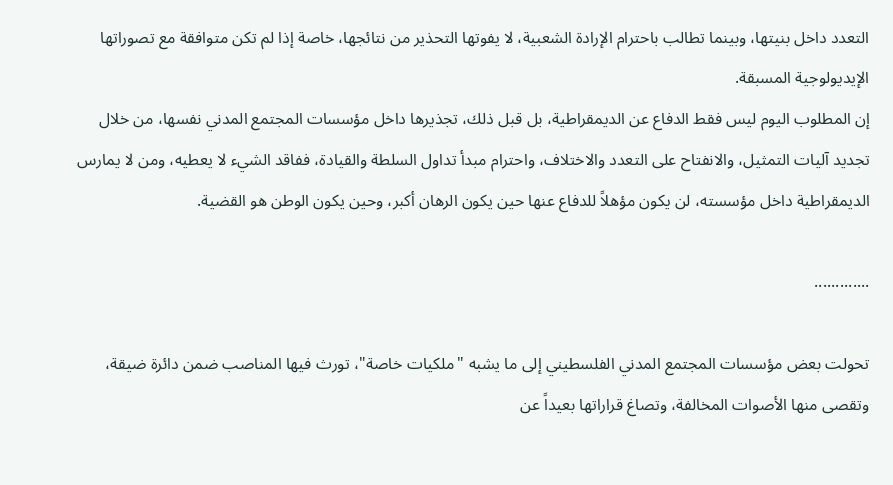التعدد داخل بنيتها، وبينما تطالب باحترام الإرادة الشعبية، لا يفوتها التحذير من نتائجها، خاصة إذا لم تكن متوافقة مع تصوراتها الإيديولوجية المسبقة.
إن المطلوب اليوم ليس فقط الدفاع عن الديمقراطية، بل قبل ذلك، تجذيرها داخل مؤسسات المجتمع المدني نفسها، من خلال تجديد آليات التمثيل، والانفتاح على التعدد والاختلاف، واحترام مبدأ تداول السلطة والقيادة، ففاقد الشيء لا يعطيه، ومن لا يمارس الديمقراطية داخل مؤسسته، لن يكون مؤهلاً للدفاع عنها حين يكون الرهان أكبر، وحين يكون الوطن هو القضية.

.............

تحولت بعض مؤسسات المجتمع المدني الفلسطيني إلى ما يشبه "ملكيات خاصة"، تورث فيها المناصب ضمن دائرة ضيقة، وتقصى منها الأصوات المخالفة، وتصاغ قراراتها بعيداً عن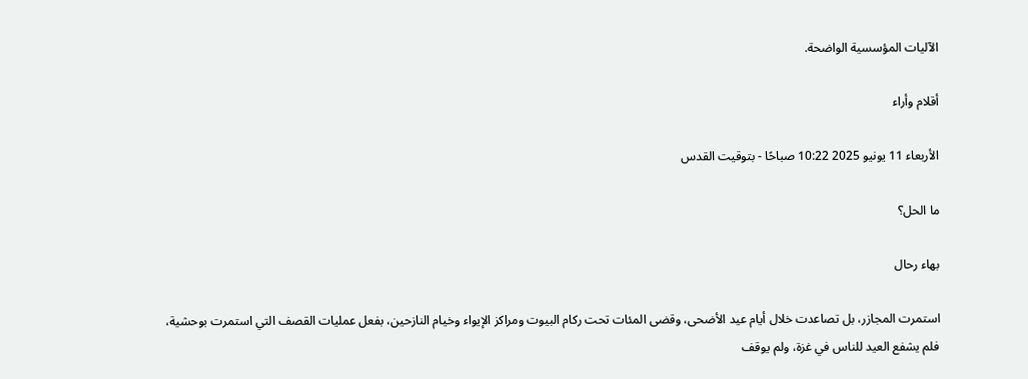الآليات المؤسسية الواضحة.

أقلام وأراء

الأربعاء 11 يونيو 2025 10:22 صباحًا - بتوقيت القدس

ما الحل؟

بهاء رحال

استمرت المجازر، بل تصاعدت خلال أيام عيد الأضحى، وقضى المئات تحت ركام البيوت ومراكز الإيواء وخيام النازحين، بفعل عمليات القصف التي استمرت بوحشية، فلم يشفع العيد للناس في غزة، ولم يوقف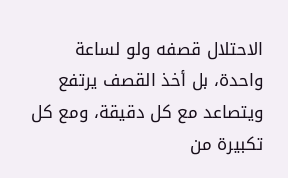الاحتلال قصفه ولو لساعة واحدة، بل أخذ القصف يرتفع ويتصاعد مع كل دقيقة، ومع كل تكبيرة من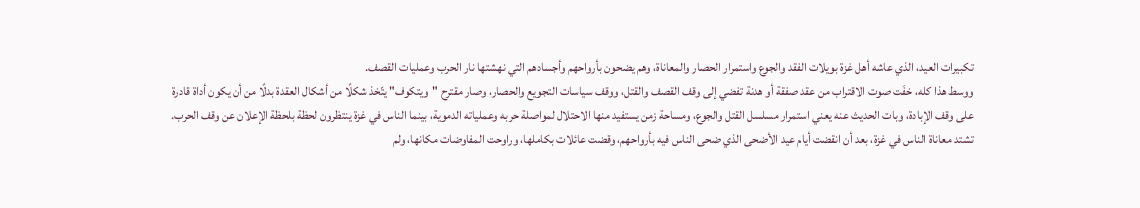تكبيرات العيد، الذي عاشه أهل غزة بويلات الفقد والجوع واستمرار الحصار والمعاناة، وهم يضحون بأرواحهم وأجسادهم التي نهشتها نار الحرب وعمليات القصف.
ووسط هذا كله، خفَت صوت الاقتراب من عقد صفقة أو هدنة تفضي إلى وقف القصف والقتل، ووقف سياسات التجويع والحصار، وصار مقترح "ويتكوف" يتّخذ شكلًا من أشكال العقدة بدلًا من أن يكون أداة قادرة على وقف الإبادة، وبات الحديث عنه يعني استمرار مسلسل القتل والجوع، ومساحة زمن يستفيد منها الاحتلال لمواصلة حربه وعملياته الدموية، بينما الناس في غزة ينتظرون لحظة بلحظة الإعلان عن وقف الحرب.
تشتد معاناة الناس في غزة، بعد أن انقضت أيام عيد الأضحى الذي ضحى الناس فيه بأرواحهم، وقضت عائلات بكاملها، وراوحت المفاوضات مكانها، ولم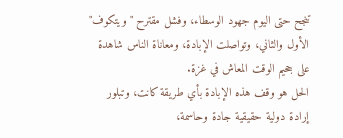تنجح حتى اليوم جهود الوسطاء، وفشل مقترح "ويتكوف" الأول والثاني، وتواصلت الإبادة، ومعاناة الناس شاهدة على جحيم الوقت المعاش في غزة.
الحل هو وقف هذه الإبادة بأي طريقة كانت، وتبلور إرادة دولية حقيقية جادة وحاسمة،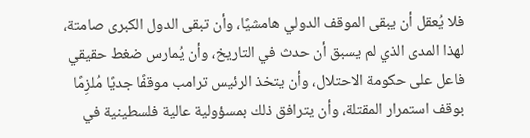فلا يُعقل أن يبقى الموقف الدولي هامشيًا، وأن تبقى الدول الكبرى صامتة، لهذا المدى الذي لم يسبق أن حدث في التاريخ، وأن يُمارس ضغط حقيقي فاعل على حكومة الاحتلال، وأن يتخذ الرئيس ترامب موقفًا جديًا مُلزِمًا بوقف استمرار المقتلة، وأن يترافق ذلك بمسؤولية عالية فلسطينية في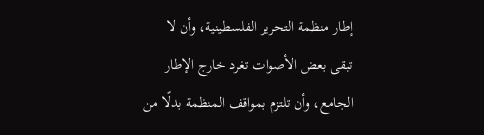إطار منظمة التحرير الفلسطينية، وأن لا تبقى بعض الأصوات تغرد خارج الإطار الجامع، وأن تلتزم بمواقف المنظمة بدلًا من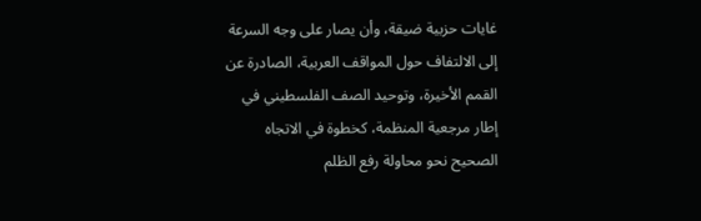غايات حزبية ضيقة، وأن يصار على وجه السرعة إلى الالتفاف حول المواقف العربية، الصادرة عن القمم الأخيرة، وتوحيد الصف الفلسطيني في إطار مرجعية المنظمة، كخطوة في الاتجاه الصحيح نحو محاولة رفع الظلم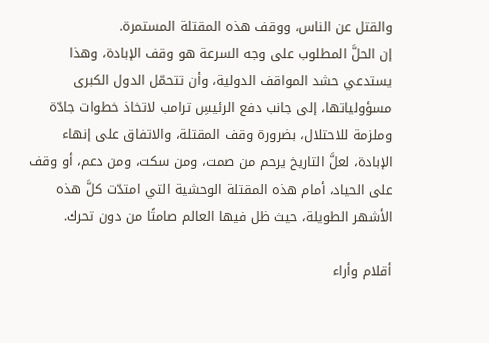والقتل عن الناس، ووقف هذه المقتلة المستمرة.
إن الحلَّ المطلوب على وجه السرعة هو وقف الإبادة، وهذا يستدعي حشد المواقف الدولية، وأن تتحمّل الدول الكبرى مسؤولياتها، إلى جانب دفع الرئيسِ ترامب لاتخاذ خطوات جادّة وملزمة للاحتلال، بضرورة وقف المقتلة، والاتفاق على إنهاء الإبادة، لعلَّ التاريخ يرحم من صمت، ومن سكت، ومن دعم، أو وقف على الحياد، أمام هذه المقتلة الوحشية التي امتدّت كلَّ هذه الأشهر الطويلة، حيث ظل فيها العالم صامتًا من دون تحرك.

أقلام وأراء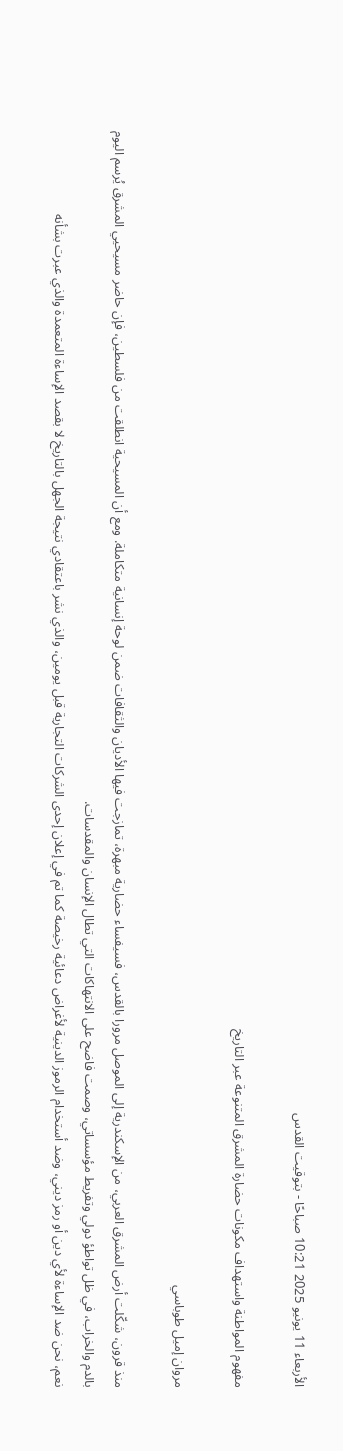الأربعاء 11 يونيو 2025 10:21 صباحًا - بتوقيت القدس

مفهوم المواطنة واستهداف مكونات حضارة المشرق المتنوعة عبر التاريخ

مروان إميل طوباسي

منذ قرون، شكّلت أرض المشرق العربي، من الإسكندرية إلى الموصل مرورا بالقدس، فسيفساء حضارية مبهرة، تمازجت فيها الأديان والثقافات ضمن لوحة إنسانية متكاملة. ومع أن المسيحية انطلقت من فلسطين، فإن حاضر مسيحيي المشرق يُرسم اليوم بالدم والخراب، في ظل تواطؤ دولي وتفريط مؤسساتي، وصمت فاضح على الانتهاكات التي تطال الإنسان والمقدسات.
نعم، نحن ضد الإساءة لأي دين أو رمز ديني، وضد أستخدام الرموز الدينية لأغراض دعائية رخيصة كما تم في إعلان إحدى الشركات التجارية قبل يومين، والذي نشر باعتقادي نتيجة الجهل بالتاريخ لا بقصد الإساءة المتعمدة والذي عبرت بشأنه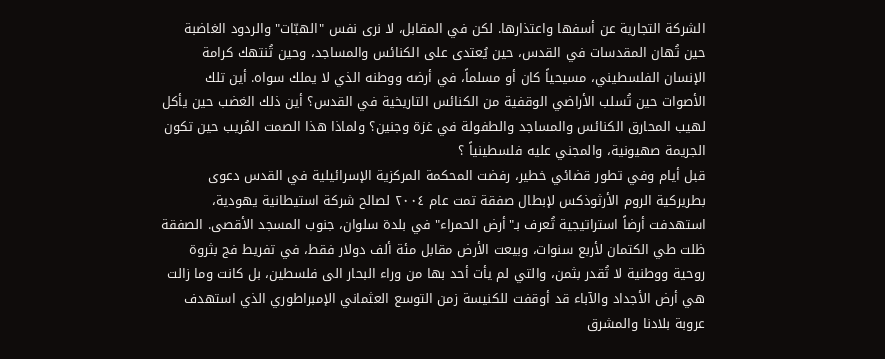الشركة التجارية عن أسفها واعتذارها. لكن في المقابل، لا نرى نفس "الهبّات" والردود الغاضبة حين تُهان المقدسات في القدس، حين يُعتدى على الكنائس والمساجد، وحين تُنتهك كرامة الإنسان الفلسطيني، مسيحياً كان أو مسلماً، في أرضه ووطنه الذي لا يملك سواه. أين تلك الأصوات حين تُسلب الأراضي الوقفية من الكنائس التاريخية في القدس؟ أين ذلك الغضب حين يأكل لهيب المحارق الكنائس والمساجد والطفولة في غزة وجنين؟ ولماذا هذا الصمت المُريب حين تكون الجريمة صهيونية، والمجني عليه فلسطينياً ؟
قبل أيام وفي تطور قضائي خطير، رفضت المحكمة المركزية الإسرائيلية في القدس دعوى بطريركية الروم الأرثوذكس لإبطال صفقة تمت عام ٢٠٠٤ لصالح شركة استيطانية يهودية، استهدفت أرضاً استراتيجية تُعرف بـ"أرض الحمراء" في بلدة سلوان، جنوب المسجد الأقصى. الصفقة ظلت طي الكتمان لأربع سنوات، وبيعت الأرض مقابل مئة ألف دولار فقط، في تفريط فج بثروة روحية ووطنية لا تُقدر بثمن، والتي لم يأت أحد بها من وراء البحار الى فلسطين، بل كانت وما زالت هي أرض الأجداد والآباء قد أوقفت للكنيسة زمن التوسع العثماني الإمبراطوري الذي استهدف عروبة بلادنا والمشرق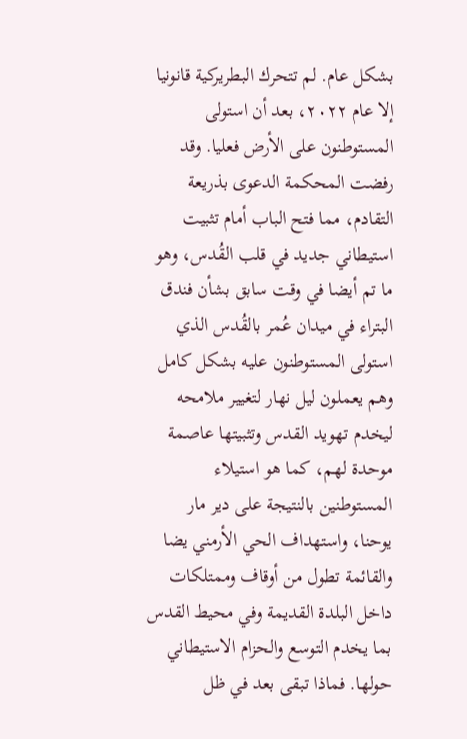بشكل عام. لم تتحرك البطريركية قانونيا إلا عام ٢٠٢٢، بعد أن استولى المستوطنون على الأرض فعليا. وقد رفضت المحكمة الدعوى بذريعة التقادم، مما فتح الباب أمام تثبيت استيطاني جديد في قلب القُدس، وهو ما تم أيضا في وقت سابق بشأن فندق البتراء في ميدان عُمر بالقُدس الذي استولى المستوطنون عليه بشكل كامل وهم يعملون ليل نهار لتغيير ملامحه ليخدم تهويد القدس وتثبيتها عاصمة موحدة لهم، كما هو استيلاء المستوطنين بالنتيجة على دير مار يوحنا، واستهداف الحي الأرمني يضا والقائمة تطول من أوقاف وممتلكات داخل البلدة القديمة وفي محيط القدس بما يخدم التوسع والحزام الاستيطاني حولها. فماذا تبقى بعد في ظل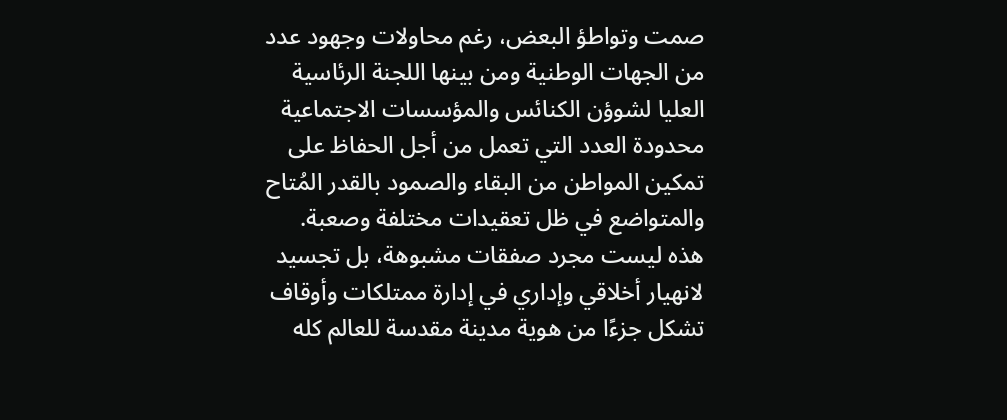صمت وتواطؤ البعض، رغم محاولات وجهود عدد من الجهات الوطنية ومن بينها اللجنة الرئاسية العليا لشوؤن الكنائس والمؤسسات الاجتماعية محدودة العدد التي تعمل من أجل الحفاظ على تمكين المواطن من البقاء والصمود بالقدر المُتاح والمتواضع في ظل تعقيدات مختلفة وصعبة.
هذه ليست مجرد صفقات مشبوهة، بل تجسيد لانهيار أخلاقي وإداري في إدارة ممتلكات وأوقاف تشكل جزءًا من هوية مدينة مقدسة للعالم كله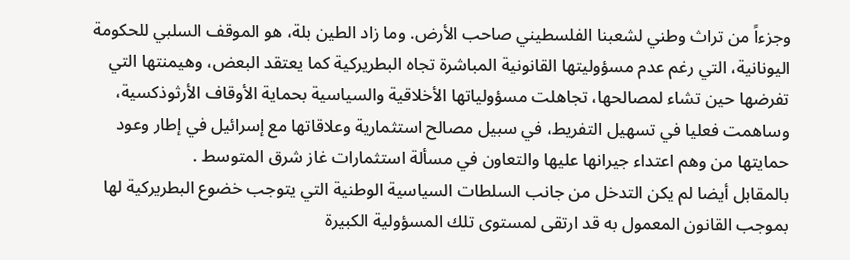وجزءاً من تراث وطني لشعبنا الفلسطيني صاحب الأرض. وما زاد الطين بلة، هو الموقف السلبي للحكومة اليونانية، التي رغم عدم مسؤوليتها القانونية المباشرة تجاه البطريركية كما يعتقد البعض، وهيمنتها التي تفرضها حين تشاء لمصالحها، تجاهلت مسؤولياتها الأخلاقية والسياسية بحماية الأوقاف الأرثوذكسية، وساهمت فعليا في تسهيل التفريط، في سبيل مصالح استثمارية وعلاقاتها مع إسرائيل في إطار وعود حمايتها من وهم اعتداء جيرانها عليها والتعاون في مسألة استثمارات غاز شرق المتوسط .
بالمقابل أيضا لم يكن التدخل من جانب السلطات السياسية الوطنية التي يتوجب خضوع البطريركية لها بموجب القانون المعمول به قد ارتقى لمستوى تلك المسؤولية الكبيرة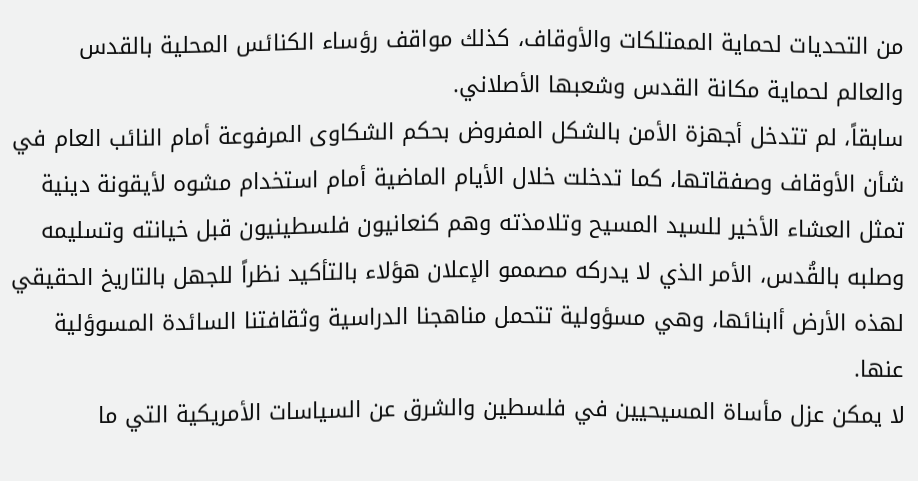من التحديات لحماية الممتلكات والأوقاف، كذلك مواقف رؤساء الكنائس المحلية بالقدس والعالم لحماية مكانة القدس وشعبها الأصلاني.
سابقاً، لم تتدخل أجهزة الأمن بالشكل المفروض بحكم الشكاوى المرفوعة أمام النائب العام في شأن الأوقاف وصفقاتها، كما تدخلت خلال الأيام الماضية أمام استخدام مشوه لأيقونة دينية تمثل العشاء الأخير للسيد المسيح وتلامذته وهم كنعانيون فلسطينيون قبل خيانته وتسليمه وصلبه بالقُدس، الأمر الذي لا يدركه مصممو الإعلان هؤلاء بالتأكيد نظراً للجهل بالتاريخ الحقيقي لهذه الأرض أابنائها، وهي مسؤولية تتحمل مناهجنا الدراسية وثقافتنا السائدة المسوؤلية عنها.
لا يمكن عزل مأساة المسيحيين في فلسطين والشرق عن السياسات الأمريكية التي ما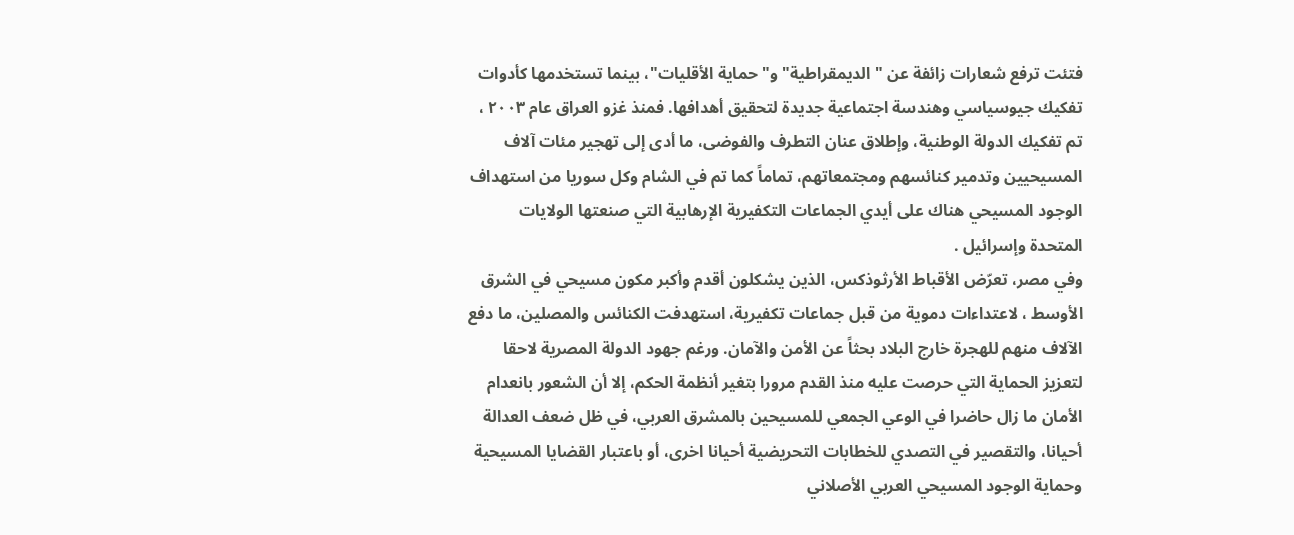فتئت ترفع شعارات زائفة عن "الديمقراطية" و"حماية الأقليات"، بينما تستخدمها كأدوات تفكيك جيوسياسي وهندسة اجتماعية جديدة لتحقيق أهدافها. فمنذ غزو العراق عام ٢٠٠٣ ، تم تفكيك الدولة الوطنية، وإطلاق عنان التطرف والفوضى، ما أدى إلى تهجير مئات آلاف المسيحيين وتدمير كنائسهم ومجتمعاتهم، تماماً كما تم في الشام وكل سوريا من استهداف الوجود المسيحي هناك على أيدي الجماعات التكفيرية الإرهابية التي صنعتها الولايات المتحدة وإسرائيل .
وفي مصر، تعرّض الأقباط الأرثوذكس، الذين يشكلون أقدم وأكبر مكون مسيحي في الشرق الأوسط ، لاعتداءات دموية من قبل جماعات تكفيرية، استهدفت الكنائس والمصلين، ما دفع الآلاف منهم للهجرة خارج البلاد بحثاً عن الأمن والآمان. ورغم جهود الدولة المصرية لاحقا لتعزيز الحماية التي حرصت عليه منذ القدم مرورا بتغير أنظمة الحكم، إلا أن الشعور بانعدام الأمان ما زال حاضرا في الوعي الجمعي للمسيحين بالمشرق العربي، في ظل ضعف العدالة أحيانا، والتقصير في التصدي للخطابات التحريضية أحيانا اخرى، أو باعتبار القضايا المسيحية وحماية الوجود المسيحي العربي الأصلاني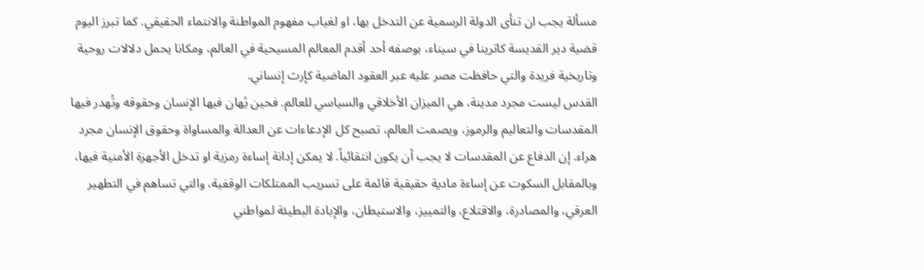مسألة يجب ان تنأى الدولة الرسمية عن التدخل بها، او لغياب مفهوم المواطنة والانتماء الحقيقي. كما تبرز اليوم قضية دير القديسة كاترينا في سيناء، بوصفه أحد أقدم المعالم المسيحية في العالم، ومكانا يحمل دلالات روحية وتاريخية فريدة والتي حافظت مصر عليه عبر العقود الماضية كإرث إنساني.
القدس ليست مجرد مدينة، هي الميزان الأخلاقي والسياسي للعالم. فحين يُهان فيها الإنسان وحقوقه وتُهدر فيها المقدسات والتعاليم والرموز، ويصمت العالم، تصبح كل الإدعاءات عن العدالة والمساواة وحقوق الإنسان مجرد هراء. إن الدفاع عن المقدسات لا يجب أن يكون انتقائياً. لا يمكن إدانة إساءة رمزية او تدخل الأجهزة الأمنية فيها، وبالمقابل السكوت عن إساءة مادية حقيقية قائمة على تسريب الممتلكات الوقفية، والتي تساهم في التطهير العرقي، والمصادرة، والاقتلاع، والتمييز، والاستيطان، والإبادة البطيئة لمواطني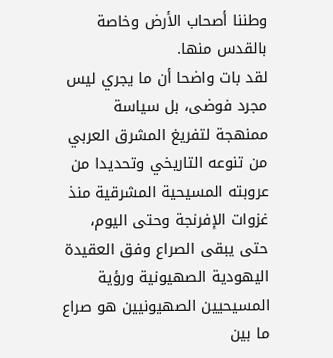وطننا أصحاب الأرض وخاصة بالقدس منها.
لقد بات واضحا أن ما يجري ليس مجرد فوضى، بل سياسة ممنهجة لتفريغ المشرق العربي من تنوعه التاريخي وتحديدا من عروبته المسيحية المشرقية منذ غزوات الإفرنجة وحتى اليوم، حتى يبقى الصراع وفق العقيدة اليهودية الصهيونية ورؤية المسيحيين الصهيونيين هو صراع ما بين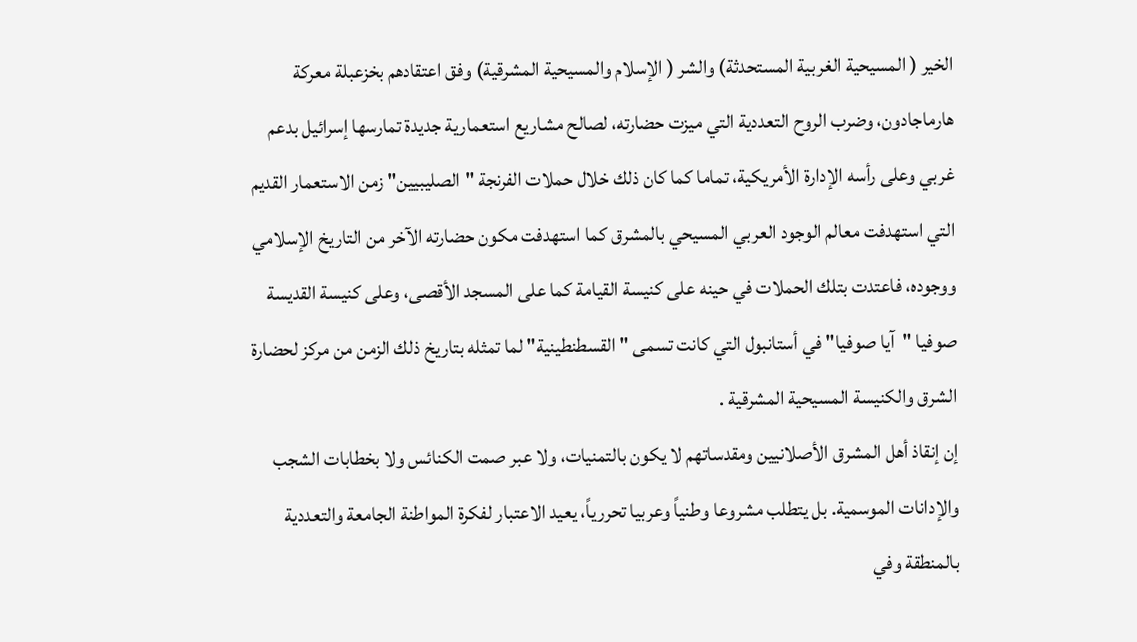الخير ( المسيحية الغربية المستحدثة) والشر ( الإسلام والمسيحية المشرقية) وفق اعتقادهم بخزعبلة معركة هارماجادون، وضرب الروح التعددية التي ميزت حضارته، لصالح مشاريع استعمارية جديدة تمارسها إسرائيل بدعم غربي وعلى رأسه الإدارة الأمريكية، تماما كما كان ذلك خلال حملات الفرنجة "الصليبيين" زمن الاستعمار القديم التي استهدفت معالم الوجود العربي المسيحي بالمشرق كما استهدفت مكون حضارته الآخر من التاريخ الإسلامي ووجوده، فاعتدت بتلك الحملات في حينه على كنيسة القيامة كما على المسجد الأقصى، وعلى كنيسة القديسة صوفيا "آيا صوفيا" في أستانبول التي كانت تسمى "القسطنطينية" لما تمثله بتاريخ ذلك الزمن من مركز لحضارة الشرق والكنيسة المسيحية المشرقية .
إن إنقاذ أهل المشرق الأصلانيين ومقدساتهم لا يكون بالتمنيات، ولا عبر صمت الكنائس ولا بخطابات الشجب والإدانات الموسمية. بل يتطلب مشروعا وطنياً وعربيا تحررياً، يعيد الاعتبار لفكرة المواطنة الجامعة والتعددية بالمنطقة وفي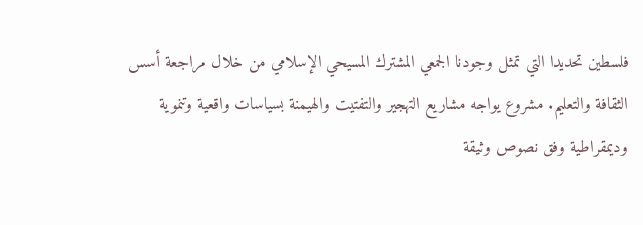فلسطين تحديدا التي تمثل وجودنا الجمعي المشترك المسيحي الإسلامي من خلال مراجعة أسس الثقافة والتعليم. مشروع يواجه مشاريع التهجير والتفتيت والهيمنة بسياسات واقعية وتنموية وديمقراطية وفق نصوص وثيقة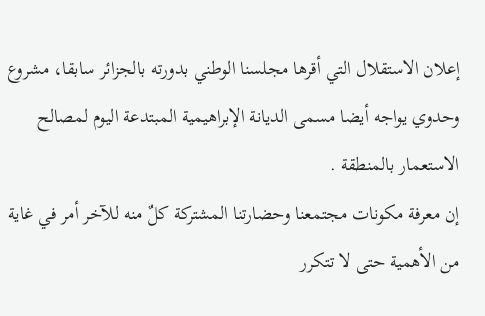إعلان الاستقلال التي أقرها مجلسنا الوطني بدورته بالجزائر سابقا، مشروع وحدوي يواجه أيضا مسمى الديانة الإبراهيمية المبتدعة اليوم لمصالح الاستعمار بالمنطقة .
إن معرفة مكونات مجتمعنا وحضارتنا المشتركة كلٌ منه للآخر أمر في غاية من الأهمية حتى لا تتكرر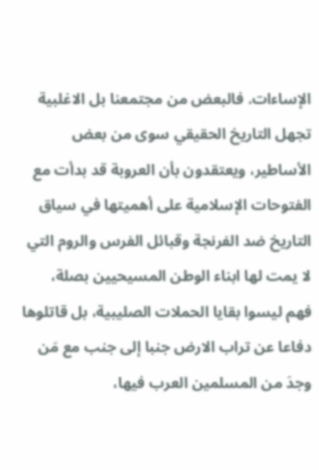الإساءات. فالبعض من مجتمعنا بل الاغلبية تجهل التاريخ الحقيقي سوى من بعض الأساطير، ويعتقدون بأن العروبة قد بدأت مع الفتوحات الإسلامية على أهميتها في سياق التاريخ ضد الفرنجة وقبائل الفرس والروم التي لا يمت لها ابناء الوطن المسيحيين بصلة، فهم ليسوا بقايا الحملات الصليبية، بل قاتلوها دفاعا عن تراب الارض جنبا إلى جنب مع مَن وجدَ من المسلمين العرب فيها،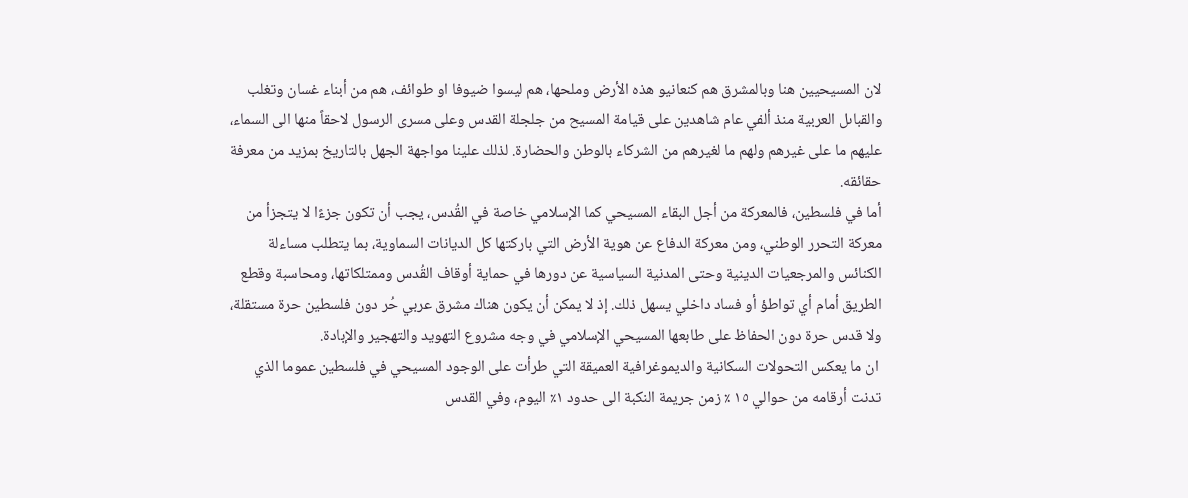لان المسيحيين هنا وبالمشرق هم كنعانيو هذه الأرض وملحها، هم ليسوا ضيوفا او طوائف، هم من أبناء غسان وتغلب والقباىل العربية منذ ألفي عام شاهدين على قيامة المسيح من جلجلة القدس وعلى مسرى الرسول لاحقاً منها الى السماء، عليهم ما على غيرهم ولهم ما لغيرهم من الشركاء بالوطن والحضارة. لذلك علينا مواجهة الجهل بالتاريخ بمزيد من معرفة حقائقه.
أما في فلسطين، فالمعركة من أجل البقاء المسيحي كما الإسلامي خاصة في القُدس، يجب أن تكون جزءًا لا يتجزأ من معركة التحرر الوطني، ومن معركة الدفاع عن هوية الأرض التي باركتها كل الديانات السماوية، بما يتطلب مساءلة الكنائس والمرجعيات الدينية وحتى المدنية السياسية عن دورها في حماية أوقاف القُدس وممتلكاتها، ومحاسبة وقطع الطريق أمام أي تواطؤ أو فساد داخلي يسهل ذلك. إذ لا يمكن أن يكون هناك مشرق عربي حُر دون فلسطين حرة مستقلة، ولا قدس حرة دون الحفاظ على طابعها المسيحي الإسلامي في وجه مشروع التهويد والتهجير والإبادة.
 ان ما يعكس التحولات السكانية والديموغرافية العميقة التي طرأت على الوجود المسيحي في فلسطين عموما الذي تدنت أرقامه من حوالي ١٥ ٪ زمن جريمة النكبة الى حدود ١٪ اليوم، وفي القدس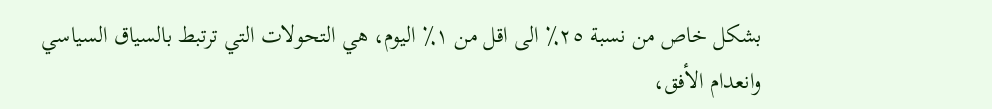بشكل خاص من نسبة ٢٥٪ الى اقل من ١٪ اليوم، هي التحولات التي ترتبط بالسياق السياسي وانعدام الأفق،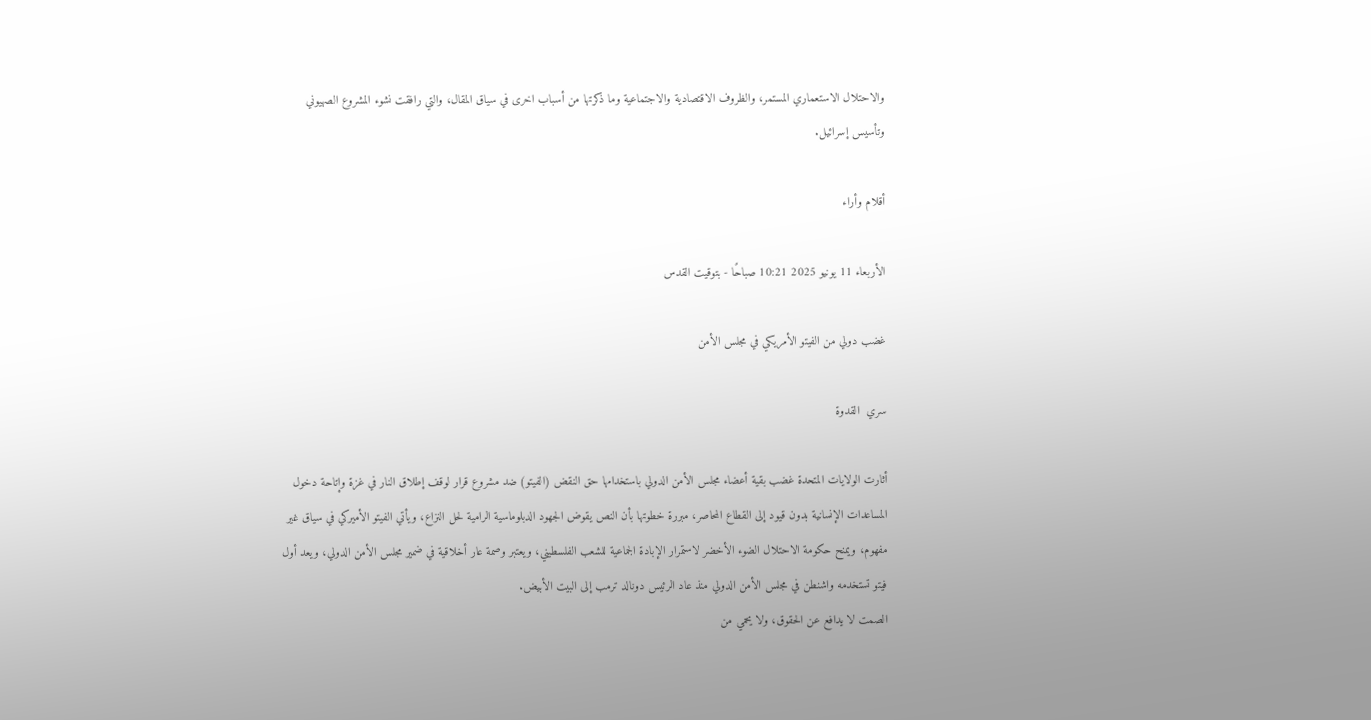والاحتلال الاستعماري المستمر، والظروف الاقتصادية والاجتماعية وما ذكرتها من أسباب اخرى في سياق المقال، والتي رافقت نشوء المشروع الصهيوني وتأسيس إسرائيل.

أقلام وأراء

الأربعاء 11 يونيو 2025 10:21 صباحًا - بتوقيت القدس

غضب دولي من الفيتو الأمريكي في مجلس الأمن

سري  القدوة

أثارت الولايات المتحدة غضب بقية أعضاء مجلس الأمن الدولي باستخدامها حق النقض (الفيتو) ضد مشروع قرار لوقف إطلاق النار في غزة وإتاحة دخول المساعدات الإنسانية بدون قيود إلى القطاع المحاصر، مبررة خطوتها بأن النص يقوض الجهود الدبلوماسية الرامية لحل النزاع، ويأتي الفيتو الأميركي في سياق غير مفهوم، ويمنح حكومة الاحتلال الضوء الأخضر لاستمرار الإبادة الجماعية للشعب الفلسطيني، ويعتبر وصمة عار أخلاقية في ضمير مجلس الأمن الدولي، ويعد أول فيتو تستخدمه واشنطن في مجلس الأمن الدولي منذ عاد الرئيس دونالد ترمب إلى البيت الأبيض.
الصمت لا يدافع عن الحقوق، ولا يحمي من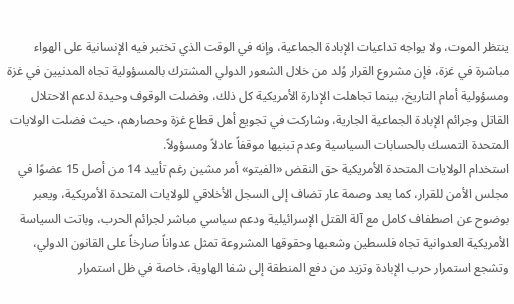ينتظر الموت، ولا يواجه تداعيات الإبادة الجماعية، وإنه في الوقت الذي تختبر فيه الإنسانية على الهواء مباشرة في غزة، فإن مشروع القرار وُلد من خلال الشعور الدولي المشترك بالمسؤولية تجاه المدنيين في غزة ومسؤولية أمام التاريخ، بينما تجاهلت الإدارة الأمريكية كل ذلك، وفضلت الوقوف وحيدة لدعم الاحتلال القاتل وجرائم الإبادة الجماعية الجارية، وشاركت في تجويع أهل قطاع غزة وحصارهم، حيث فضلت الولايات المتحدة التمسك بالحسابات السياسية وعدم تبنيها موقفاً عادلاً ومسؤولاً.
استخدام الولايات المتحدة الأمريكية حق النقض «الفيتو» أمر مشين رغم تأييد 14 من أصل 15 عضوًا في مجلس الأمن للقرار، كما يعد وصمة عار تضاف إلى السجل الأخلاقي للولايات المتحدة الأمريكية، ويعبر بوضوح عن اصطفاف كامل مع آلة القتل الإسرائيلية ودعم سياسي مباشر لجرائم الحرب، وباتت السياسة الأمريكية العدوانية تجاه فلسطين وشعبها وحقوقها المشروعة تمثل عدواناً صارخاً على القانون الدولي، وتشجع استمرار حرب الإبادة وتزيد من دفع المنطقة إلى شفا الهاوية، خاصة في ظل استمرار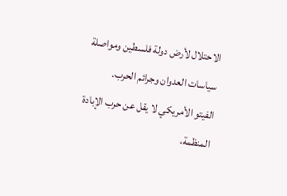الاحتلال لأرض دولة فلسطين ومواصلة سياسات العدوان وجرائم الحرب.
الفيتو الأمريكي لا يقل عن حرب الإبادة المنظمة،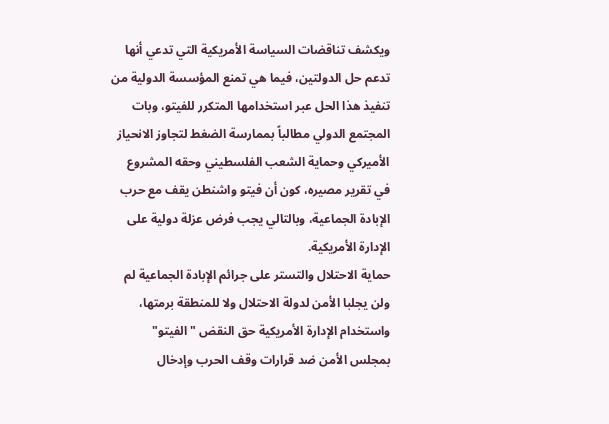ويكشف تناقضات السياسة الأمريكية التي تدعي أنها تدعم حل الدولتين، فيما هي تمنع المؤسسة الدولية من تنفيذ هذا الحل عبر استخدامها المتكرر للفيتو، وبات المجتمع الدولي مطالباً بممارسة الضغط لتجاوز الانحياز الأميركي وحماية الشعب الفلسطيني وحقه المشروع في تقرير مصيره، كون أن فيتو واشنطن يقف مع حرب الإبادة الجماعية، وبالتالي يجب فرض عزلة دولية على الإدارة الأمريكية.
حماية الاحتلال والتستر على جرائم الإبادة الجماعية لم ولن يجلبا الأمن لدولة الاحتلال ولا للمنطقة برمتها، واستخدام الإدارة الأمريكية حق النقض "الفيتو" بمجلس الأمن ضد قرارات وقف الحرب وإدخال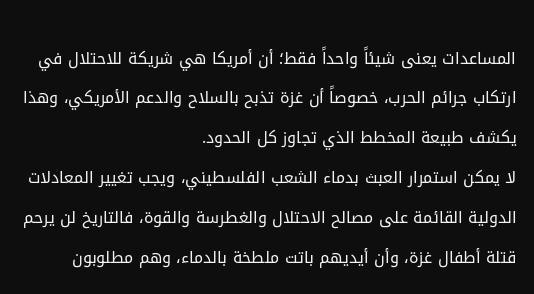المساعدات يعنى شيئاً واحداً فقط؛ أن أمريكا هي شريكة للاحتلال في ارتكاب جرائم الحرب، خصوصاً أن غزة تذبح بالسلاح والدعم الأمريكي، وهذا يكشف طبيعة المخطط الذي تجاوز كل الحدود.
لا يمكن استمرار العبث بدماء الشعب الفلسطيني، ويجب تغيير المعادلات الدولية القائمة على مصالح الاحتلال والغطرسة والقوة، فالتاريخ لن يرحم قتلة أطفال غزة، وأن أيديهم باتت ملطخة بالدماء، وهم مطلوبون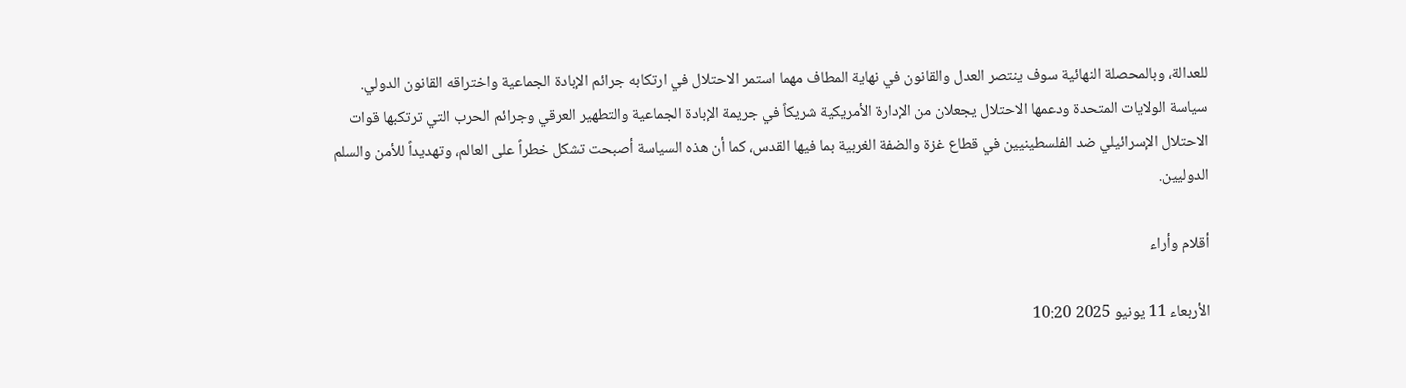للعدالة، وبالمحصلة النهائية سوف ينتصر العدل والقانون في نهاية المطاف مهما استمر الاحتلال في ارتكابه جرائم الإبادة الجماعية واختراقه القانون الدولي.
سياسة الولايات المتحدة ودعمها الاحتلال يجعلان من الإدارة الأمريكية شريكاً في جريمة الإبادة الجماعية والتطهير العرقي وجرائم الحرب التي ترتكبها قوات الاحتلال الإسرائيلي ضد الفلسطينيين في قطاع غزة والضفة الغربية بما فيها القدس، كما أن هذه السياسة أصبحت تشكل خطراً على العالم، وتهديداً للأمن والسلم الدوليين.

أقلام وأراء

الأربعاء 11 يونيو 2025 10:20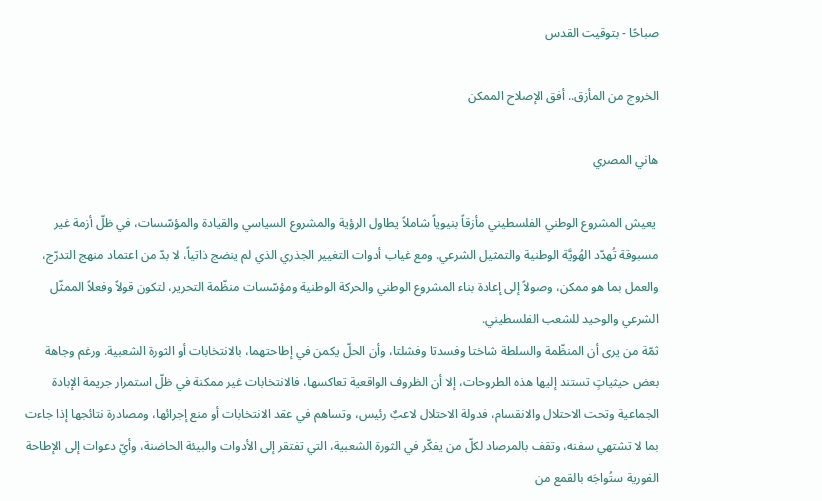صباحًا - بتوقيت القدس

الخروج من المأزق.. أفق الإصلاح الممكن

هاني المصري

 يعيش المشروع الوطني الفلسطيني مأزقاً بنيوياً شاملاً يطاول الرؤية والمشروع السياسي والقيادة والمؤسّسات، في ظلّ أزمة غير مسبوقة تُهدّد الهُويَّة الوطنية والتمثيل الشرعي. ومع غياب أدوات التغيير الجذري الذي لم ينضج ذاتياً، لا بدّ من اعتماد منهج التدرّج، والعمل بما هو ممكن، وصولاً إلى إعادة بناء المشروع الوطني والحركة الوطنية ومؤسّسات منظّمة التحرير، لتكون قولاً وفعلاً الممثّل الشرعي والوحيد للشعب الفلسطيني.
ثمّة من يرى أن المنظّمة والسلطة شاختا وفسدتا وفشلتا، وأن الحلّ يكمن في إطاحتهما، بالانتخابات أو الثورة الشعبية. ورغم وجاهة بعض حيثياتٍ تستند إليها هذه الطروحات، إلا أن الظروف الواقعية تعاكسها، فالانتخابات غير ممكنة في ظلّ استمرار جريمة الإبادة الجماعية وتحت الاحتلال والانقسام، فدولة الاحتلال لاعبٌ رئيس، وتساهم في عقد الانتخابات أو منع إجرائها، ومصادرة نتائجها إذا جاءت بما لا تشتهي سفنه، وتقف بالمرصاد لكلّ من يفكّر في الثورة الشعبية، التي تفتقر إلى الأدوات والبيئة الحاضنة، وأيّ دعوات إلى الإطاحة الفورية ستُواجَه بالقمع من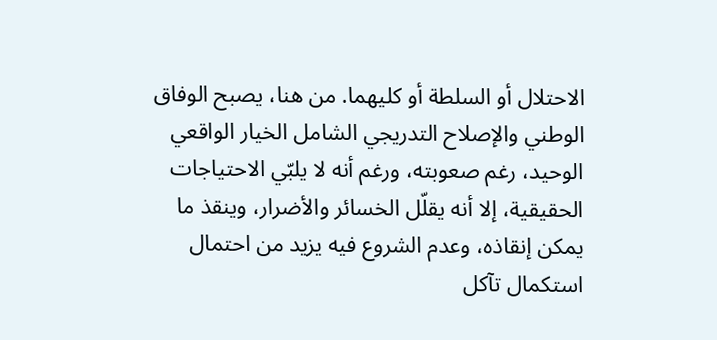الاحتلال أو السلطة أو كليهما. من هنا، يصبح الوفاق الوطني والإصلاح التدريجي الشامل الخيار الواقعي الوحيد، رغم صعوبته، ورغم أنه لا يلبّي الاحتياجات الحقيقية، إلا أنه يقلّل الخسائر والأضرار، وينقذ ما يمكن إنقاذه، وعدم الشروع فيه يزيد من احتمال استكمال تآكل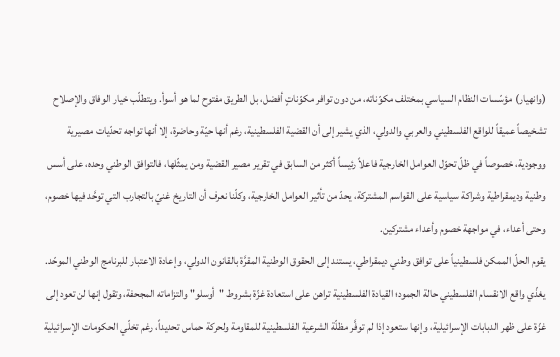(وانهيار) مؤسّسات النظام السياسي بمختلف مكوّناته، من دون توافر مكوّناتٍ أفضل، بل الطريق مفتوح لما هو أسوأ. ويتطلّب خيار الوفاق والإصلاح تشخيصاً عميقاً للواقع الفلسطيني والعربي والدولي، الذي يشير إلى أن القضية الفلسطينية، رغم أنها حيّة وحاضرة، إلا أنها تواجه تحدّيات مصيرية ووجودية، خصوصاً في ظلّ تحوّل العوامل الخارجية فاعلاً رئيساً أكثر من السابق في تقرير مصير القضية ومن يمثّلها، فالتوافق الوطني وحده، على أسس وطنية وديمقراطية وشراكة سياسية على القواسم المشتركة، يحدّ من تأثير العوامل الخارجية، وكلّنا نعرف أن التاريخ غنيّ بالتجارب التي توحَّد فيها خصوم، وحتى أعداء، في مواجهة خصوم وأعداء مشتركين.
يقوم الحلّ الممكن فلسطينياً على توافق وطني ديمقراطي، يستند إلى الحقوق الوطنية المقرَّة بالقانون الدولي، وإعادة الاعتبار للبرنامج الوطني الموحّد.
يغذّي واقع الانقسام الفلسطيني حالة الجمود؛ القيادة الفلسطينية تراهن على استعادة غزّة بشروط "أوسلو" والتزاماته المجحفة، وتقول إنها لن تعود إلى غزّة على ظهر الدبابات الإسرائيلية، وإنها ستعود إذا لم توفَّر مظلّة الشرعية الفلسطينية للمقاومة ولحركة حماس تحديداً، رغم تخلّي الحكومات الإسرائيلية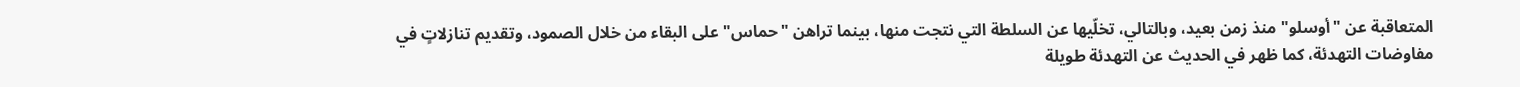المتعاقبة عن "أوسلو" منذ زمن بعيد، وبالتالي، تخلّيها عن السلطة التي نتجت منها، بينما تراهن "حماس" على البقاء من خلال الصمود، وتقديم تنازلاتٍ في مفاوضات التهدئة، كما ظهر في الحديث عن التهدئة طويلة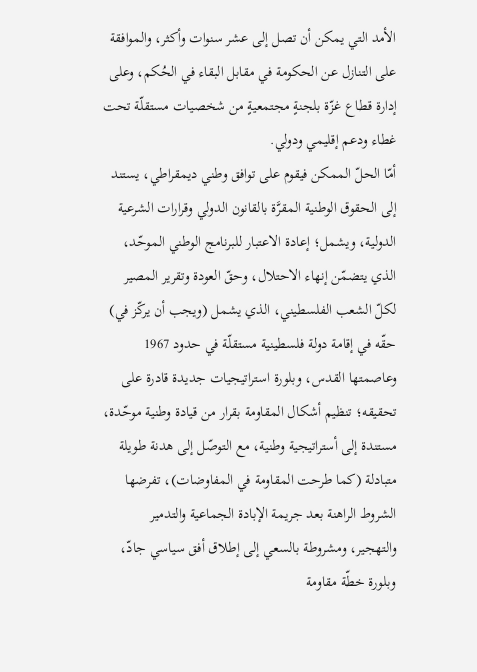الأمد التي يمكن أن تصل إلى عشر سنوات وأكثر، والموافقة على التنازل عن الحكومة في مقابل البقاء في الحُكم، وعلى إدارة قطاع غزّة بلجنةٍ مجتمعيةٍ من شخصيات مستقلّة تحت غطاء ودعم إقليمي ودولي.
أمّا الحلّ الممكن فيقوم على توافق وطني ديمقراطي، يستند إلى الحقوق الوطنية المقرَّة بالقانون الدولي وقرارات الشرعية الدولية، ويشمل؛ إعادة الاعتبار للبرنامج الوطني الموحّد، الذي يتضمّن إنهاء الاحتلال، وحقّ العودة وتقرير المصير لكلّ الشعب الفلسطيني، الذي يشمل (ويجب أن يركّز في) حقّه في إقامة دولة فلسطينية مستقلّة في حدود 1967 وعاصمتها القدس، وبلورة استراتيجيات جديدة قادرة على تحقيقه؛ تنظيم أشكال المقاومة بقرار من قيادة وطنية موحّدة، مستندة إلى أستراتيجية وطنية، مع التوصّل إلى هدنة طويلة متبادلة (كما طرحت المقاومة في المفاوضات)، تفرضها الشروط الراهنة بعد جريمة الإبادة الجماعية والتدمير والتهجير، ومشروطة بالسعي إلى إطلاق أفق سياسي جادّ، وبلورة خطّة مقاومة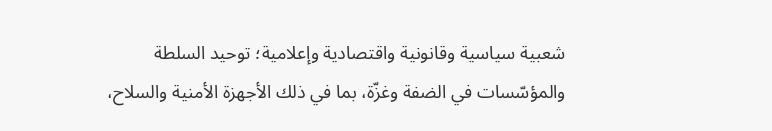شعبية سياسية وقانونية واقتصادية وإعلامية؛ توحيد السلطة والمؤسّسات في الضفة وغزّة، بما في ذلك الأجهزة الأمنية والسلاح،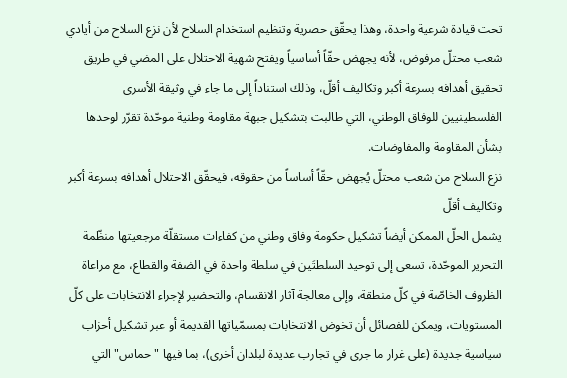تحت قيادة شرعية واحدة، وهذا يحقّق حصرية وتنظيم استخدام السلاح لأن نزع السلاح من أيادي شعب محتلّ مرفوض، لأنه يجهض حقّاً أساسياً ويفتح شهية الاحتلال على المضي في طريق تحقيق أهدافه بسرعة أكبر وتكاليف أقلّ، وذلك استناداً إلى ما جاء في وثيقة الأسرى الفلسطينيين للوفاق الوطني، التي طالبت بتشكيل جبهة مقاومة وطنية موحّدة تقرّر لوحدها بشأن المقاومة والمفاوضات.
نزع السلاح من شعب محتلّ يُجهض حقّاً أساساً من حقوقه، فيحقّق الاحتلال أهدافه بسرعة أكبر وتكاليف أقلّ
يشمل الحلّ الممكن أيضاً تشكيل حكومة وفاق وطني من كفاءات مستقلّة مرجعيتها منظّمة التحرير الموحّدة، تسعى إلى توحيد السلطتَين في سلطة واحدة في الضفة والقطاع، مع مراعاة الظروف الخاصّة في كلّ منطقة، وإلى معالجة آثار الانقسام، والتحضير لإجراء الانتخابات على كلّ المستويات، ويمكن للفصائل أن تخوض الانتخابات بمسمّياتها القديمة أو عبر تشكيل أحزاب سياسية جديدة (على غرار ما جرى في تجارب عديدة لبلدان أخرى)، بما فيها "حماس" التي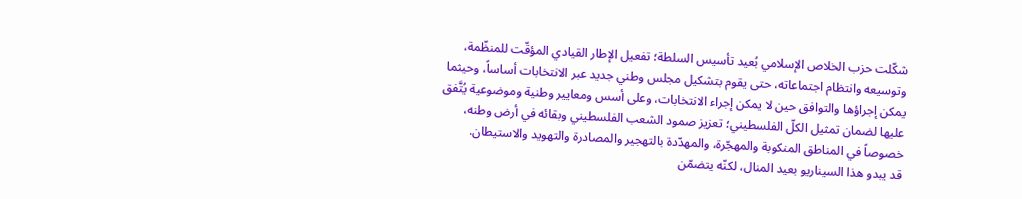شكّلت حزب الخلاص الإسلامي بُعيد تأسيس السلطة؛ تفعيل الإطار القيادي المؤقّت للمنظّمة، وتوسيعه وانتظام اجتماعاته، حتى يقوم بتشكيل مجلس وطني جديد عبر الانتخابات أساساً، وحيثما يمكن إجراؤها والتوافق حين لا يمكن إجراء الانتخابات، وعلى أسس ومعايير وطنية وموضوعية يُتَّفق عليها لضمان تمثيل الكلّ الفلسطيني؛ تعزيز صمود الشعب الفلسطيني وبقائه في أرض وطنه، خصوصاً في المناطق المنكوبة والمهجّرة، والمهدّدة بالتهجير والمصادرة والتهويد والاستيطان.
قد يبدو هذا السيناريو بعيد المنال، لكنّه يتضمّن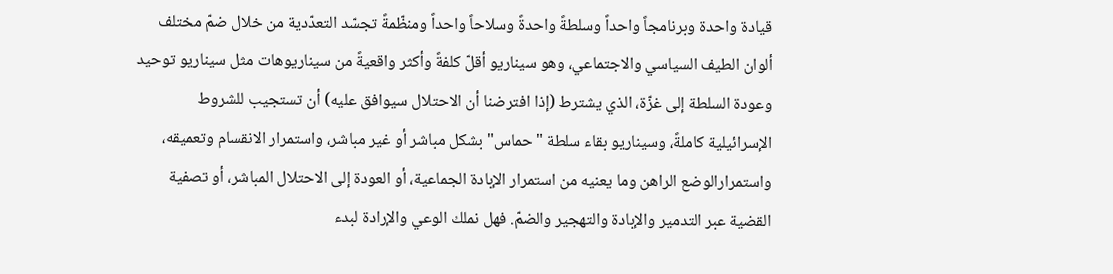قيادة واحدة وبرنامجاً واحداً وسلطةً واحدةً وسلاحاً واحداً ومنظّمةً تجسّد التعدّدية من خلال ضمّ مختلف ألوان الطيف السياسي والاجتماعي، وهو سيناريو أقلّ كلفةً وأكثر واقعيةً من سيناريوهات مثل سيناريو توحيد وعودة السلطة إلى غزّة، الذي يشترط (إذا افترضنا أن الاحتلال سيوافق عليه) أن تستجيب للشروط الإسرائيلية كاملةً، وسيناريو بقاء سلطة "حماس" بشكل مباشر أو غير مباشر، واستمرار الانقسام وتعميقه، واستمرارالوضع الراهن وما يعنيه من استمرار الإبادة الجماعية، أو العودة إلى الاحتلال المباشر، أو تصفية القضية عبر التدمير والإبادة والتهجير والضمّ. فهل نملك الوعي والإرادة لبدء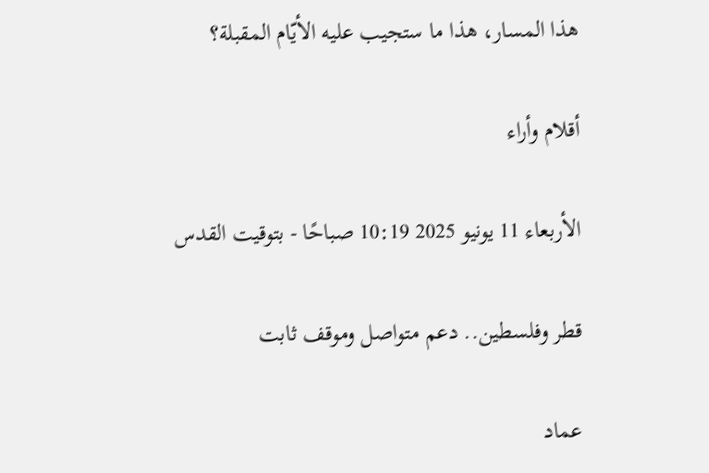هذا المسار، هذا ما ستجيب عليه الأيّام المقبلة؟

أقلام وأراء

الأربعاء 11 يونيو 2025 10:19 صباحًا - بتوقيت القدس

قطر وفلسطين.. دعم متواصل وموقف ثابت

عماد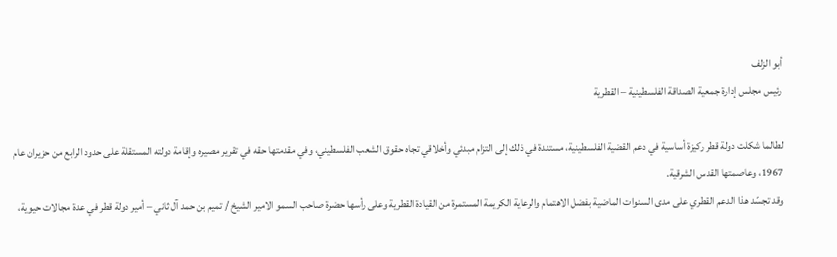أبو الزلف
رئيس مجلس إدارة جمعية الصداقة الفلسطينية – القطرية

لطالما شكلت دولة قطر ركيزة أساسية في دعم القضية الفلسطينية، مستندة في ذلك إلى التزام مبدئي وأخلاقي تجاه حقوق الشعب الفلسطيني، وفي مقدمتها حقه في تقرير مصيره وإقامة دولته المستقلة على حدود الرابع من حزيران عام 1967، وعاصمتها القدس الشرقية.
وقد تجسّد هذا الدعم القطري على مدى السنوات الماضية بفضل الاهتمام والرعاية الكريمة المستمرة من القيادة القطرية وعلى رأسها حضرة صاحب السمو الامير الشيخ / تميم بن حمد آل ثاني – أمير دولة قطر في عدة مجالات حيوية،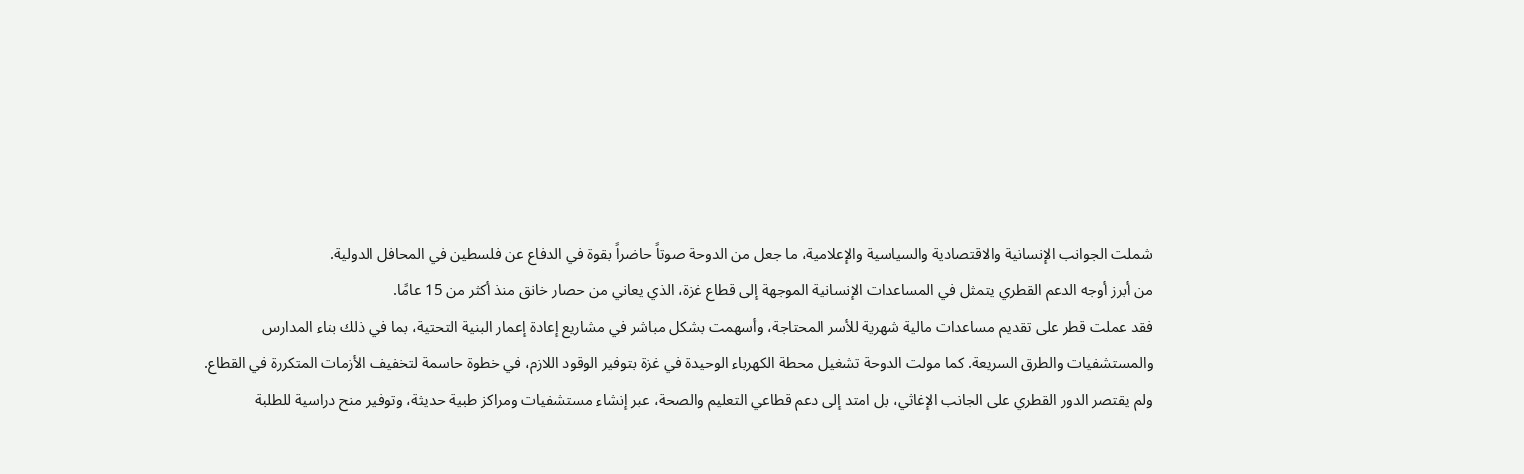شملت الجوانب الإنسانية والاقتصادية والسياسية والإعلامية، ما جعل من الدوحة صوتاً حاضراً بقوة في الدفاع عن فلسطين في المحافل الدولية.
من أبرز أوجه الدعم القطري يتمثل في المساعدات الإنسانية الموجهة إلى قطاع غزة، الذي يعاني من حصار خانق منذ أكثر من 15 عامًا.
فقد عملت قطر على تقديم مساعدات مالية شهرية للأسر المحتاجة، وأسهمت بشكل مباشر في مشاريع إعادة إعمار البنية التحتية، بما في ذلك بناء المدارس والمستشفيات والطرق السريعة. كما مولت الدوحة تشغيل محطة الكهرباء الوحيدة في غزة بتوفير الوقود اللازم، في خطوة حاسمة لتخفيف الأزمات المتكررة في القطاع.
ولم يقتصر الدور القطري على الجانب الإغاثي، بل امتد إلى دعم قطاعي التعليم والصحة، عبر إنشاء مستشفيات ومراكز طبية حديثة، وتوفير منح دراسية للطلبة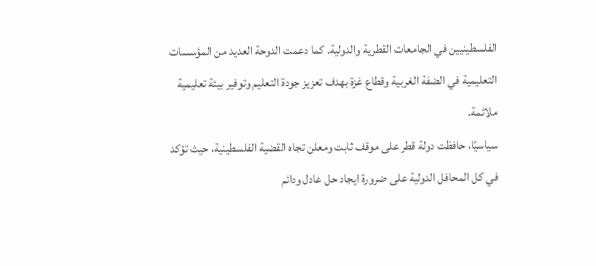الفلسطينيين في الجامعات القطرية والدولية. كما دعمت الدوحة العديد من المؤسسات التعليمية في الضفة الغربية وقطاع غزة بهدف تعزيز جودة التعليم وتوفير بيئة تعليمية ملائمة.
سياسيًا، حافظت دولة قطر على موقف ثابت ومعلن تجاه القضية الفلسطينية، حيث تؤكد في كل المحافل الدولية على ضرورة ايجاد حل عادل ودائم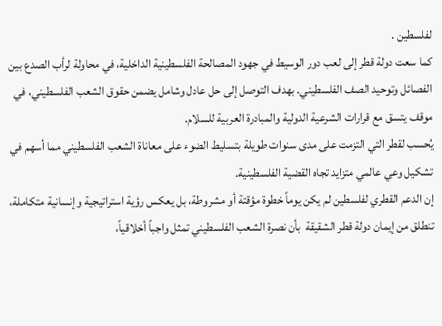لفلسطين .
كما سعت دولة قطر إلى لعب دور الوسيط في جهود المصالحة الفلسطينية الداخلية، في محاولة لرأب الصدع بين الفصائل وتوحيد الصف الفلسطيني. بهدف التوصل إلى حل عادل وشامل يضمن حقوق الشعب الفلسطيني، في موقف يتسق مع قرارات الشرعية الدولية والمبادرة العربية للسلام.
يُحسب لقطر التي التزمت على مدى سنوات طويلة بتسليط الضوء على معاناة الشعب الفلسطيني مما أسهم في تشكيل وعي عالمي متزايد تجاه القضية الفلسطينية.
إن الدعم القطري لفلسطين لم يكن يوماً خطوة مؤقتة أو مشروطة، بل يعكس رؤية استراتيجية وإنسانية متكاملة، تنطلق من إيمان دولة قطر الشقيقة  بأن نصرة الشعب الفلسطيني تمثل واجباً أخلاقياً،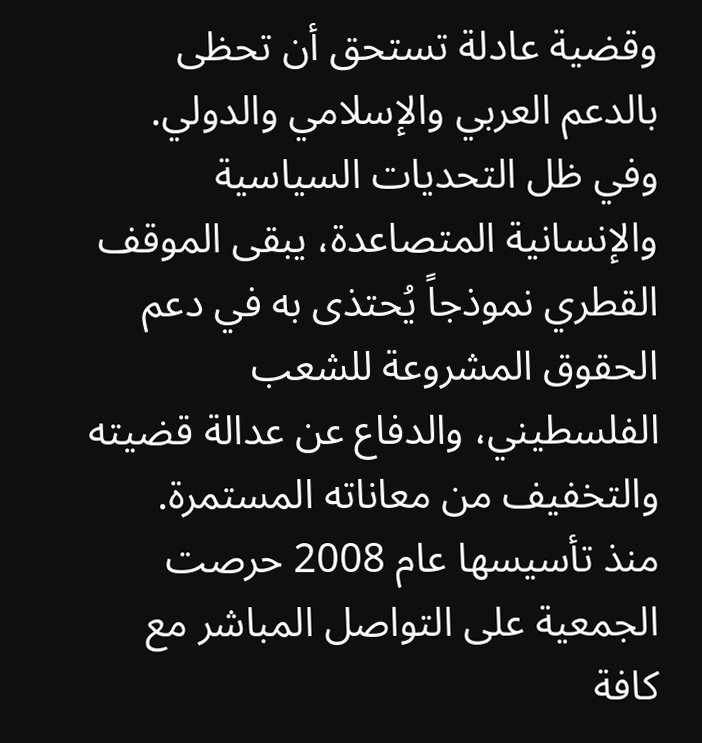وقضية عادلة تستحق أن تحظى بالدعم العربي والإسلامي والدولي.
وفي ظل التحديات السياسية والإنسانية المتصاعدة، يبقى الموقف القطري نموذجاً يُحتذى به في دعم الحقوق المشروعة للشعب الفلسطيني، والدفاع عن عدالة قضيته والتخفيف من معاناته المستمرة.
منذ تأسيسها عام 2008 حرصت الجمعية على التواصل المباشر مع كافة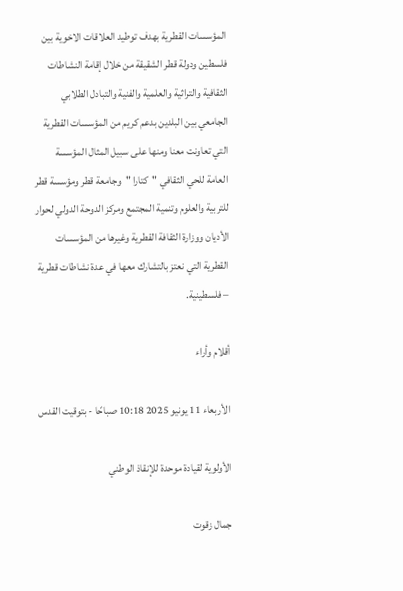المؤسسات القطرية بهدف توطيد العلاقات الاخوية بين فلسطين ودولة قطر الشقيقة من خلال إقامة النشاطات الثقافية والتراثية والعلمية والفنية والتبادل الطلابي الجامعي بين البلدين بدعم كريم من المؤسسات القطرية التي تعاونت معنا ومنها على سبيل المثال المؤسسة العامة للحي الثقافي "كتارا "  وجامعة قطر ومؤسسة قطر للتربية والعلوم وتنمية المجتمع ومركز الدوحة الدولي لحوار الأديان ووزارة الثقافة القطرية وغيرها من المؤسسات القطرية التي نعتز بالتشارك معها في عدة نشاطات قطرية – فلسطينية.

أقلام وأراء

الأربعاء 11 يونيو 2025 10:18 صباحًا - بتوقيت القدس

الأولوية لقيادة موحدة للإنقاذ الوطني

جمال زقوت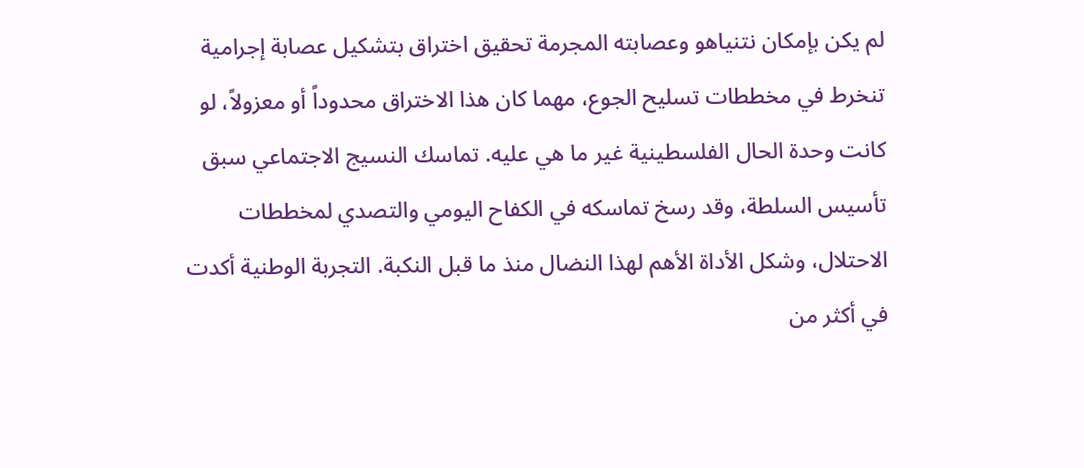لم يكن بإمكان نتنياهو وعصابته المجرمة تحقيق اختراق بتشكيل عصابة إجرامية تنخرط في مخططات تسليح الجوع، مهما كان هذا الاختراق محدوداً أو معزولاً، لو كانت وحدة الحال الفلسطينية غير ما هي عليه. تماسك النسيج الاجتماعي سبق تأسيس السلطة، وقد رسخ تماسكه في الكفاح اليومي والتصدي لمخططات الاحتلال، وشكل الأداة الأهم لهذا النضال منذ ما قبل النكبة. التجربة الوطنية أكدت في أكثر من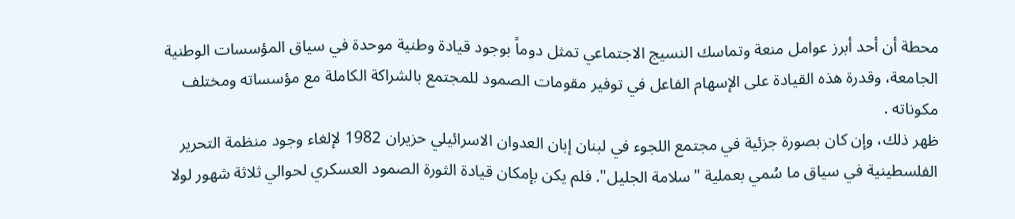محطة أن أحد أبرز عوامل منعة وتماسك النسيج الاجتماعي تمثل دوماً بوجود قيادة وطنية موحدة في سياق المؤسسات الوطنية الجامعة، وقدرة هذه القيادة على الإسهام الفاعل في توفير مقومات الصمود للمجتمع بالشراكة الكاملة مع مؤسساته ومختلف مكوناته .
ظهر ذلك، وإن كان بصورة جزئية في مجتمع اللجوء في لبنان إبان العدوان الاسرائيلي حزيران 1982 لإلغاء وجود منظمة التحرير الفلسطينية في سياق ما سُمي بعملية "سلامة الجليل". فلم يكن بإمكان قيادة الثورة الصمود العسكري لحوالي ثلاثة شهور لولا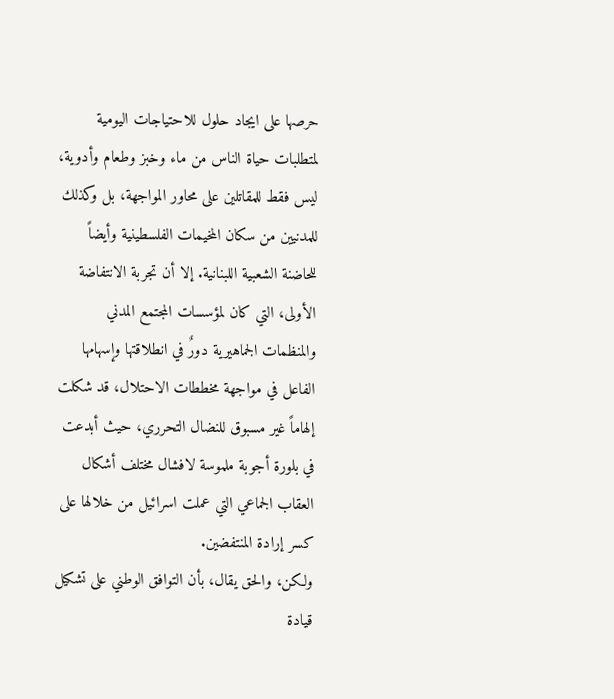حرصها على ايجاد حلول للاحتياجات اليومية لمتطلبات حياة الناس من ماء وخبز وطعام وأدوية، ليس فقط للمقاتلين على محاور المواجهة، بل وكذلك للمدنيين من سكان المخيمات الفلسطينية وأيضاً للحاضنة الشعبية اللبنانية. إلا أن تجربة الانتفاضة الأولى، التي كان لمؤسسات المجتمع المدني والمنظمات الجماهيرية دورٌ في انطلاقتها وإسهامها الفاعل في مواجهة مخططات الاحتلال، قد شكلت إلهاماً غير مسبوق للنضال التحرري، حيث أبدعت في بلورة أجوبة ملموسة لافشال مختلف أشكال العقاب الجماعي التي عملت اسرائيل من خلالها على كسر إرادة المنتفضين.
ولكن، والحق يقال، بأن التوافق الوطني على تشكيل قيادة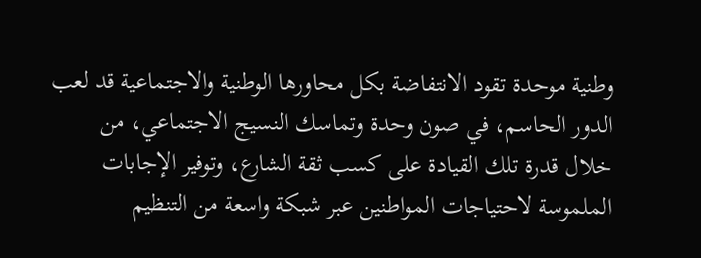وطنية موحدة تقود الانتفاضة بكل محاورها الوطنية والاجتماعية قد لعب الدور الحاسم، في صون وحدة وتماسك النسيج الاجتماعي، من خلال قدرة تلك القيادة على كسب ثقة الشارع، وتوفير الإجابات الملموسة لاحتياجات المواطنين عبر شبكة واسعة من التنظيم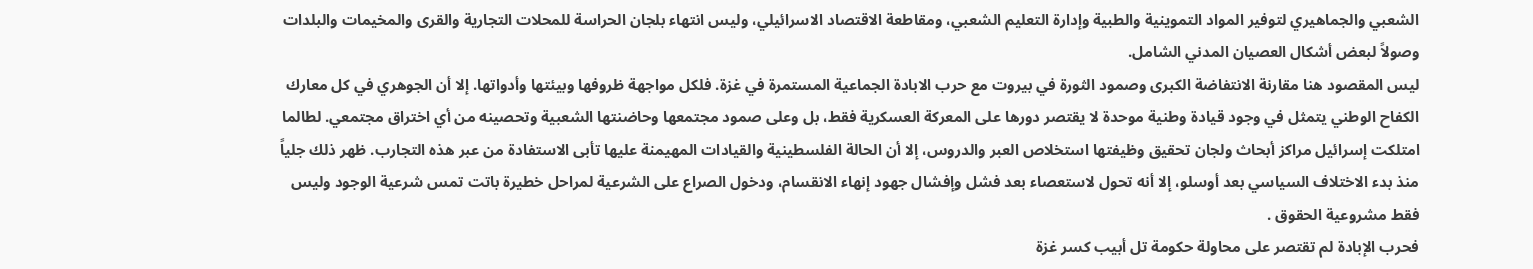الشعبي والجماهيري لتوفير المواد التموينية والطبية وإدارة التعليم الشعبي، ومقاطعة الاقتصاد الاسرائيلي، وليس انتهاء بلجان الحراسة للمحلات التجارية والقرى والمخيمات والبلدات وصولاً لبعض أشكال العصيان المدني الشامل.
ليس المقصود هنا مقارنة الانتفاضة الكبرى وصمود الثورة في بيروت مع حرب الابادة الجماعية المستمرة في غزة. فلكل مواجهة ظروفها وبيئتها وأدواتها. إلا أن الجوهري في كل معارك الكفاح الوطني يتمثل في وجود قيادة وطنية موحدة لا يقتصر دورها على المعركة العسكرية فقط، بل وعلى صمود مجتمعها وحاضنتها الشعبية وتحصينه من أي اختراق مجتمعي. لطالما امتلكت إسرائيل مراكز أبحاث ولجان تحقيق وظيفتها استخلاص العبر والدروس، إلا أن الحالة الفلسطينية والقيادات المهيمنة عليها تأبى الاستفادة من عبر هذه التجارب. ظهر ذلك جلياً منذ بدء الاختلاف السياسي بعد أوسلو، إلا أنه تحول لاستعصاء بعد فشل وإفشال جهود إنهاء الانقسام، ودخول الصراع على الشرعية لمراحل خطيرة باتت تمس شرعية الوجود وليس فقط مشروعية الحقوق .
فحرب الإبادة لم تقتصر على محاولة حكومة تل أبيب كسر غزة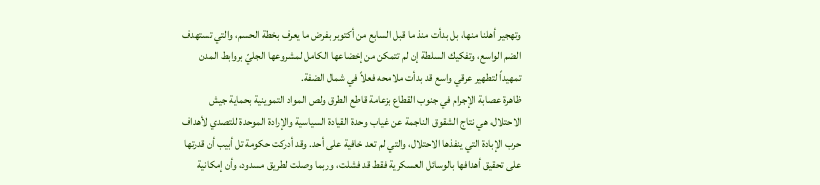وتهجير أهلنا منها، بل بدأت منذ ما قبل السابع من أكتوبر بفرض ما يعرف بخطة الحسم، والتي تستهدف الضم الواسع، وتفكيك السلطة إن لم تتمكن من إخضاعها الكامل لمشروعها الجليّ بروابط المدن تمهيداً لتطهير عرقي واسع قد بدأت ملامحه فعلاً في شمال الضفة.
ظاهرة عصابة الإجرام في جنوب القطاع بزعامة قاطع الطرق ولص المواد التموينية بحماية جيش الاحتلال، هي نتاج الشقوق الناجمة عن غياب وحدة القيادة السياسية والإرادة الموحدة للتصدي لأهداف حرب الإبادة التي ينفذها الاحتلال، والتي لم تعد خافية على أحد. وقد أدركت حكومة تل أبيب أن قدرتها على تحقيق أهدافها بالوسائل العسكرية فقط قد فشلت، وربما وصلت لطريق مسدود، وأن إمكانية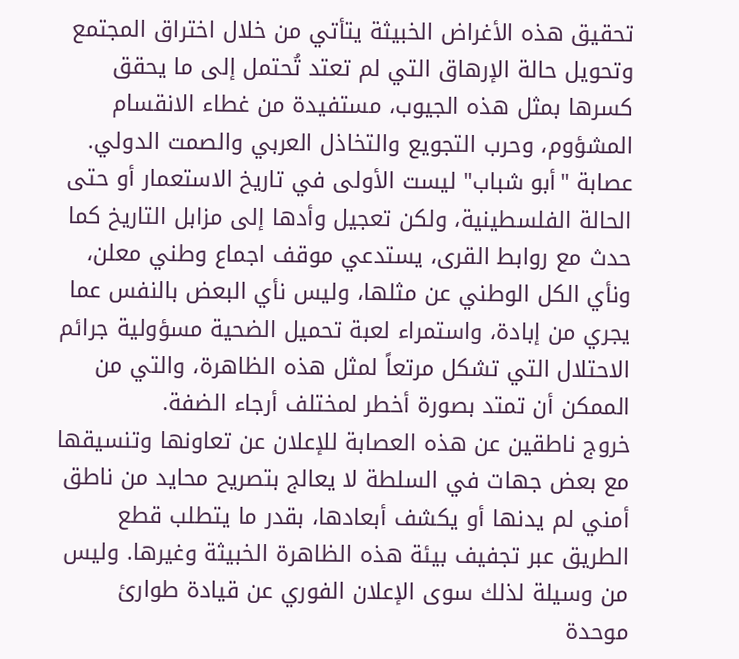تحقيق هذه الأغراض الخبيثة يتأتي من خلال اختراق المجتمع وتحويل حالة الإرهاق التي لم تعتد تُحتمل إلى ما يحقق كسرها بمثل هذه الجيوب، مستفيدة من غطاء الانقسام المشؤوم، وحرب التجويع والتخاذل العربي والصمت الدولي.
عصابة "أبو شباب" ليست الأولى في تاريخ الاستعمار أو حتى الحالة الفلسطينية، ولكن تعجيل وأدها إلى مزابل التاريخ كما حدث مع روابط القرى، يستدعي موقف اجماع وطني معلن، ونأي الكل الوطني عن مثلها، وليس نأي البعض بالنفس عما يجري من إبادة، واستمراء لعبة تحميل الضحية مسؤولية جرائم الاحتلال التي تشكل مرتعاً لمثل هذه الظاهرة، والتي من الممكن أن تمتد بصورة أخطر لمختلف أرجاء الضفة.
خروج ناطقين عن هذه العصابة للإعلان عن تعاونها وتنسيقها مع بعض جهات في السلطة لا يعالج بتصريح محايد من ناطق أمني لم يدنها أو يكشف أبعادها، بقدر ما يتطلب قطع الطريق عبر تجفيف بيئة هذه الظاهرة الخبيثة وغيرها. وليس من وسيلة لذلك سوى الإعلان الفوري عن قيادة طوارئ موحدة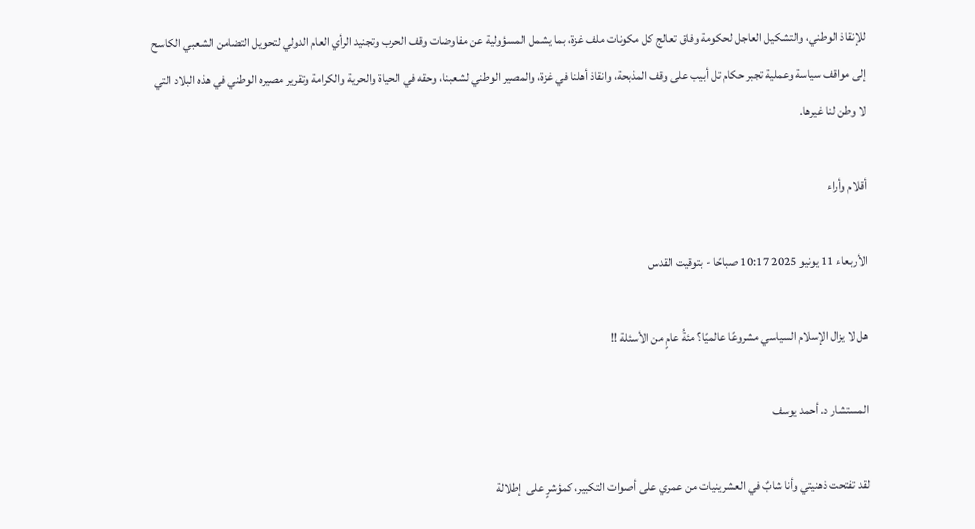للإنقاذ الوطني، والتشكيل العاجل لحكومة وفاق تعالج كل مكونات ملف غزة، بما يشمل المسؤولية عن مفاوضات وقف الحرب وتجنيد الرأي العام الدولي لتحويل التضامن الشعبي الكاسح إلى مواقف سياسة وعملية تجبر حكام تل أبيب على وقف المذبحة، وانقاذ أهلنا في غزة، والمصير الوطني لشعبنا، وحقه في الحياة والحرية والكرامة وتقرير مصيره الوطني في هذه البلاد التي لا وطن لنا غيرها.

أقلام وأراء

الأربعاء 11 يونيو 2025 10:17 صباحًا - بتوقيت القدس

هل لا يزال الإسلام السياسي مشروعًا عالميًا؟ مئةُ عامٍ من الأسئلة !!

المستشار د. أحمد يوسف

لقد تفتحت ذهنيتي وأنا شابٌ في العشرينيات من عمري على أصوات التكبير، كمؤشرٍ على  إطلالة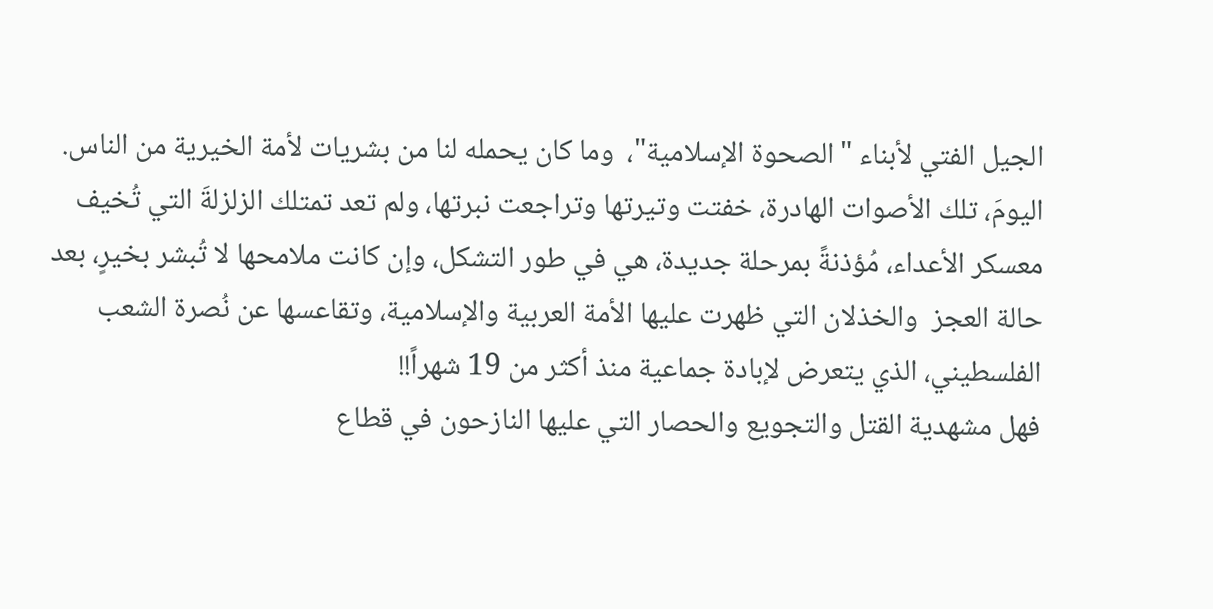الجيل الفتي لأبناء "الصحوة الإسلامية"،  وما كان يحمله لنا من بشريات لأمة الخيرية من الناس.
اليومَ، تلك الأصوات الهادرة، خفتت وتيرتها وتراجعت نبرتها، ولم تعد تمتلك الزلزلةَ التي تُخيف معسكر الأعداء، مُؤذنةً بمرحلة جديدة، هي في طور التشكل، وإن كانت ملامحها لا تُبشر بخيرٍ، بعد حالة العجز  والخذلان التي ظهرت عليها الأمة العربية والإسلامية، وتقاعسها عن نُصرة الشعب الفلسطيني، الذي يتعرض لإبادة جماعية منذ أكثر من 19 شهراً!!
فهل مشهدية القتل والتجويع والحصار التي عليها النازحون في قطاع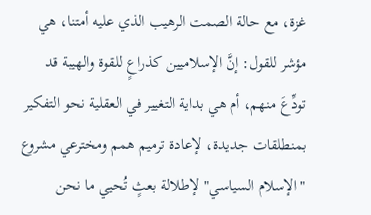غزة، مع حالة الصمت الرهيب الذي عليه أمتنا، هي مؤشر للقول: إنَّ الإسلاميين كذراعٍ للقوة والهيبة قد تودِّعَ منهم، أم هي بداية التغيير في العقلية نحو التفكير بمنطلقات جديدة، لإعادة ترميم همم ومخترعي مشروع "الإسلام السياسي" لإطلالة بعثٍ تُحيي ما نحن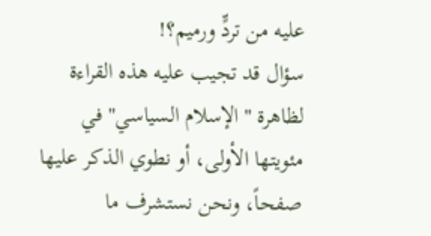عليه من تردٍّ ورميم؟!
سؤال قد تجيب عليه هذه القراءة لظاهرة "الإسلام السياسي" في مئويتها الأولى، أو نطوي الذكر عليها صفحاً، ونحن نستشرف ما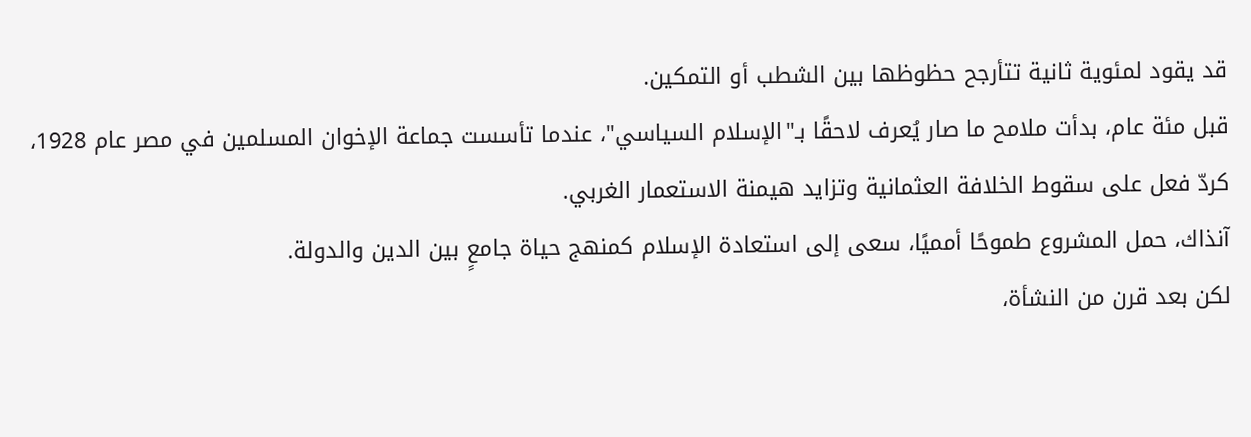قد يقود لمئوية ثانية تتأرجح حظوظها بين الشطب أو التمكين.
قبل مئة عام، بدأت ملامح ما صار يُعرف لاحقًا بـ"الإسلام السياسي"، عندما تأسست جماعة الإخوان المسلمين في مصر عام 1928، كردّ فعل على سقوط الخلافة العثمانية وتزايد هيمنة الاستعمار الغربي.
آنذاك، حمل المشروع طموحًا أمميًا، سعى إلى استعادة الإسلام كمنهج حياة جامعٍ بين الدين والدولة.
لكن بعد قرن من النشأة،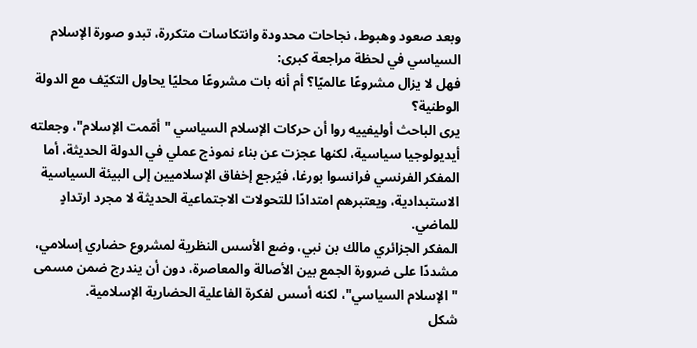وبعد صعود وهبوط، نجاحات محدودة وانتكاسات متكررة، تبدو صورة الإسلام السياسي في لحظة مراجعة كبرى:
فهل لا يزال مشروعًا عالميًا؟ أم أنه بات مشروعًا محليًا يحاول التكيّف مع الدولة الوطنية؟
يرى الباحث أوليفييه روا أن حركات الإسلام السياسي "أمّمت الإسلام"، وجعلته أيديولوجيا سياسية، لكنها عجزت عن بناء نموذج عملي في الدولة الحديثة، أما المفكر الفرنسي فرانسوا بورغا، فيُرجع إخفاق الإسلاميين إلى البيئة السياسية الاستبدادية، ويعتبرهم امتدادًا للتحولات الاجتماعية الحديثة لا مجرد ارتدادٍ للماضي.
المفكر الجزائري مالك بن نبي، وضع الأسس النظرية لمشروع حضاري إسلامي، مشددًا على ضرورة الجمع بين الأصالة والمعاصرة، دون أن يندرج ضمن مسمى "الإسلام السياسي"، لكنه أسس لفكرة الفاعلية الحضارية الإسلامية.
شكل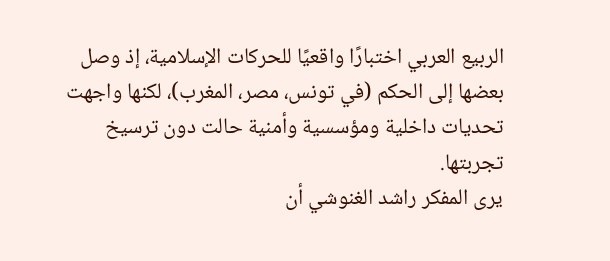الربيع العربي اختبارًا واقعيًا للحركات الإسلامية، إذ وصل بعضها إلى الحكم (في تونس، مصر، المغرب)، لكنها واجهت تحديات داخلية ومؤسسية وأمنية حالت دون ترسيخ تجربتها.
يرى المفكر راشد الغنوشي أن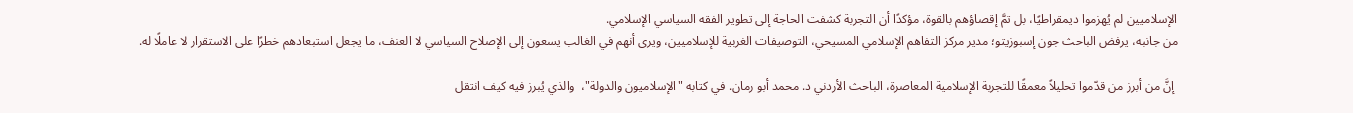الإسلاميين لم يُهزموا ديمقراطيًا، بل تمَّ إقصاؤهم بالقوة، مؤكدًا أن التجربة كشفت الحاجة إلى تطوير الفقه السياسي الإسلامي.
من جانبه، يرفض الباحث جون إسبوزيتو؛ مدير مركز التفاهم الإسلامي المسيحي، التوصيفات الغربية للإسلاميين، ويرى أنهم في الغالب يسعون إلى الإصلاح السياسي لا العنف، ما يجعل استبعادهم خطرًا على الاستقرار لا عاملًا له.

 إنَّ من أبرز من قدّموا تحليلاً معمقًا للتجربة الإسلامية المعاصرة، الباحث الأردني د. محمد أبو رمان. في كتابه "الإسلاميون والدولة"،  والذي يُبرز فيه كيف انتقل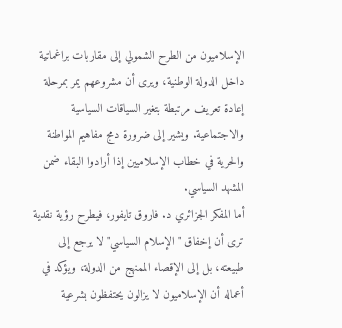الإسلاميون من الطرح الشمولي إلى مقاربات براغماتية داخل الدولة الوطنية، ويرى أن مشروعهم يمر بمرحلة إعادة تعريف مرتبطة بتغير السياقات السياسية والاجتماعية. ويشير إلى ضرورة دمج مفاهيم المواطنة والحرية في خطاب الإسلاميين إذا أرادوا البقاء ضمن المشهد السياسي.
أما المفكر الجزائري د. فاروق تايفور، فيطرح رؤية نقدية ترى أن إخفاق "الإسلام السياسي" لا يرجع إلى طبيعته، بل إلى الإقصاء الممنهج من الدولة، ويؤكد في أعماله أن الإسلاميون لا يزالون يحتفظون بشرعية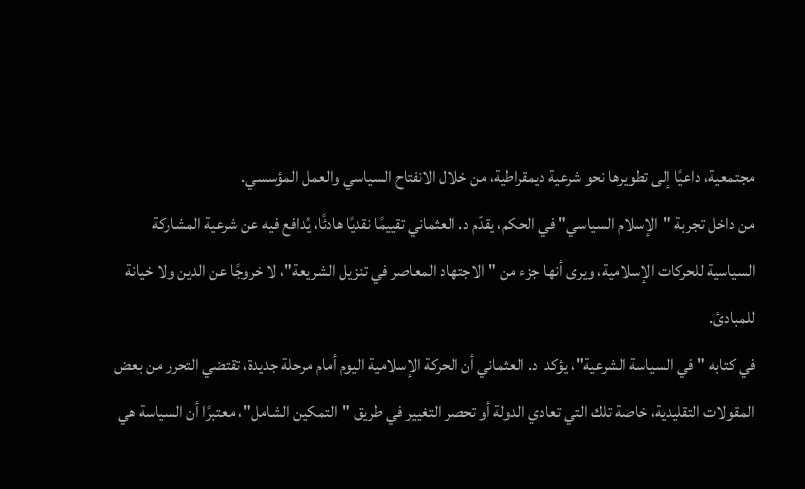مجتمعية، داعيًا إلى تطويرها نحو شرعية ديمقراطية، من خلال الانفتاح السياسي والعمل المؤسسي.
من داخل تجربة "الإسلام السياسي" في الحكم، يقدّم د. العثماني تقييمًا نقديًا هادئًا، يُدافع فيه عن شرعية المشاركة السياسية للحركات الإسلامية، ويرى أنها جزء من "الاجتهاد المعاصر في تنزيل الشريعة"، لا خروجًا عن الدين ولا خيانة للمبادئ.
في كتابه "في السياسة الشرعية"، يؤكد  د. العثماني أن الحركة الإسلامية اليوم أمام مرحلة جديدة، تقتضي التحرر من بعض المقولات التقليدية، خاصة تلك التي تعادي الدولة أو تحصر التغيير في طريق "التمكين الشامل"، معتبرًا أن السياسة هي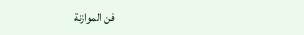فن الموازنة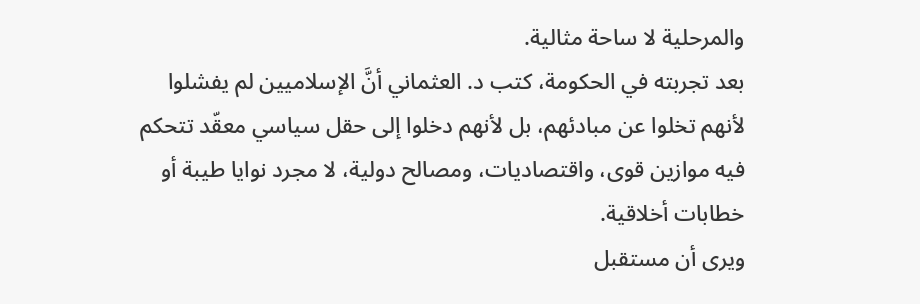والمرحلية لا ساحة مثالية.
بعد تجربته في الحكومة، كتب د. العثماني أنَّ الإسلاميين لم يفشلوا لأنهم تخلوا عن مبادئهم، بل لأنهم دخلوا إلى حقل سياسي معقّد تتحكم فيه موازين قوى، واقتصاديات، ومصالح دولية، لا مجرد نوايا طيبة أو خطابات أخلاقية.
ويرى أن مستقبل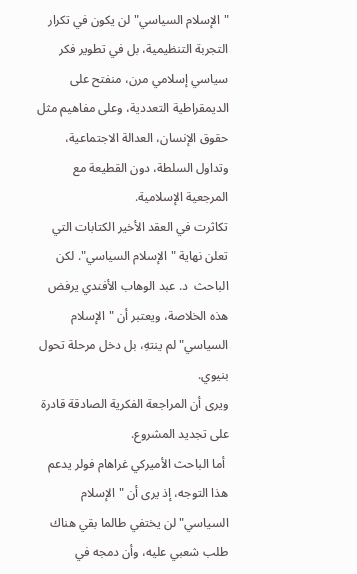"الإسلام السياسي" لن يكون في تكرار التجربة التنظيمية، بل في تطوير فكر سياسي إسلامي مرن، منفتح على الديمقراطية التعددية، وعلى مفاهيم مثل حقوق الإنسان، العدالة الاجتماعية، وتداول السلطة، دون القطيعة مع المرجعية الإسلامية.
تكاثرت في العقد الأخير الكتابات التي تعلن نهاية "الإسلام السياسي". لكن الباحث  د. عبد الوهاب الأفندي يرفض هذه الخلاصة، ويعتبر أن "الإسلام السياسي" لم ينتهِ، بل دخل مرحلة تحول بنيوي.
ويرى أن المراجعة الفكرية الصادقة قادرة على تجديد المشروع.
 أما الباحث الأميركي غراهام فولر يدعم هذا التوجه، إذ يرى أن "الإسلام السياسي" لن يختفي طالما بقي هناك طلب شعبي عليه، وأن دمجه في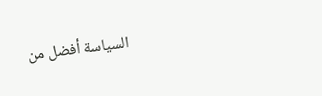السياسة أفضل من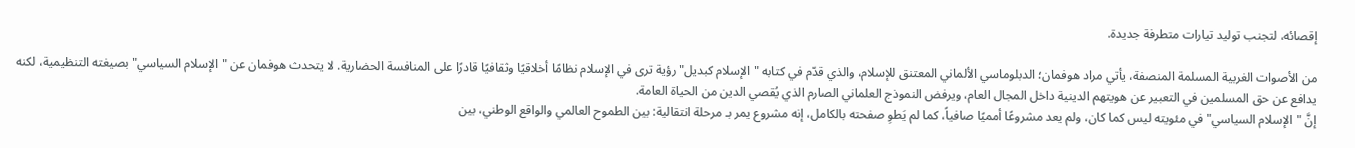إقصائه، لتجنب توليد تيارات متطرفة جديدة.

من الأصوات الغربية المسلمة المنصفة، يأتي مراد هوفمان؛ الدبلوماسي الألماني المعتنق للإسلام، والذي قدّم في كتابه "الإسلام كبديل" رؤية ترى في الإسلام نظامًا أخلاقيًا وثقافيًا قادرًا على المنافسة الحضارية. لا يتحدث هوفمان عن "الإسلام السياسي" بصيغته التنظيمية، لكنه يدافع عن حق المسلمين في التعبير عن هويتهم الدينية داخل المجال العام، ويرفض النموذج العلماني الصارم الذي يُقصي الدين من الحياة العامة.
إنَّ "الإسلام السياسي" في مئويته ليس كما كان، ولم يعد مشروعًا أمميًا صافياً، كما لم يَطوِ صفحته بالكامل، إنه مشروع يمر بـ مرحلة انتقالية: بين الطموح العالمي والواقع الوطني، بين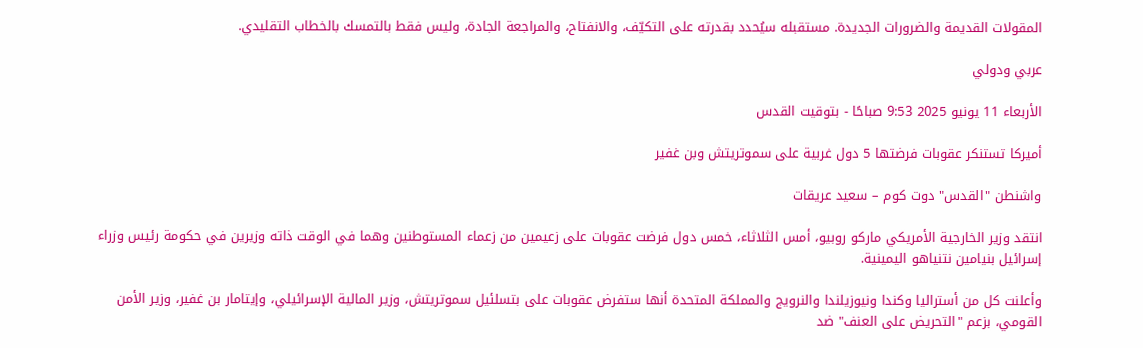المقولات القديمة والضرورات الجديدة. مستقبله سيُحدد بقدرته على التكيّف، والانفتاح، والمراجعة الجادة، وليس فقط بالتمسك بالخطاب التقليدي.

عربي ودولي

الأربعاء 11 يونيو 2025 9:53 صباحًا - بتوقيت القدس

أميركا تستنكر عقوبات فرضتها 5 دول غربية على سموتريتش وبن غفير

واشنطن "القدس" دوت كوم – سعيد عريقات

انتقد وزير الخارجية الأمريكي ماركو روبيو، أمس الثلاثاء، خمس دول فرضت عقوبات على زعيمين من زعماء المستوطنين وهما في الوقت ذاته وزيرين في حكومة رئيس وزراء إسرائيل بنيامين نتنياهو اليمينية.

وأعلنت كل من أستراليا وكندا ونيوزيلندا والنرويج والمملكة المتحدة أنها ستفرض عقوبات على بتسلئيل سموتريتش، وزير المالية الإسرائيلي، وإيتامار بن غفير، وزير الأمن القومي، بزعم "التحريض على العنف" ضد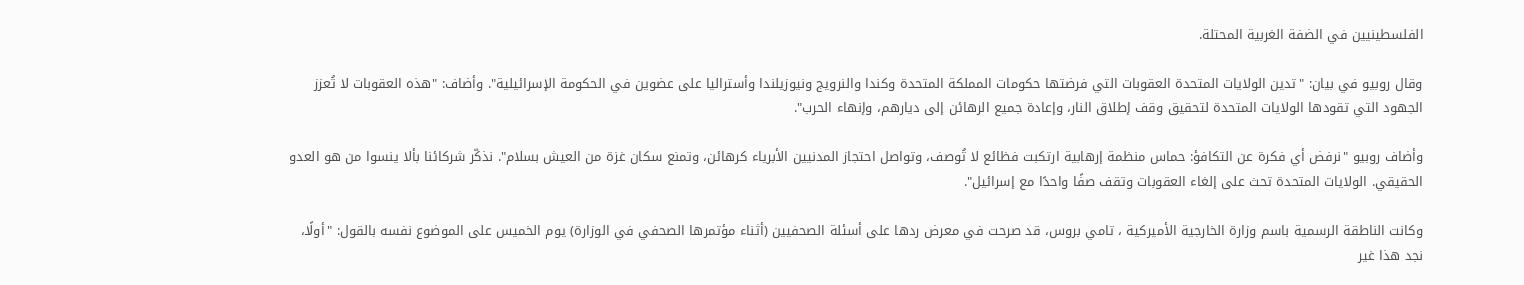الفلسطينيين في الضفة الغربية المحتلة.

وقال روبيو في بيان: "تدين الولايات المتحدة العقوبات التي فرضتها حكومات المملكة المتحدة وكندا والنرويج ونيوزيلندا وأستراليا على عضوين في الحكومة الإسرائيلية". وأضاف: "هذه العقوبات لا تُعزز الجهود التي تقودها الولايات المتحدة لتحقيق وقف إطلاق النار، وإعادة جميع الرهائن إلى ديارهم، وإنهاء الحرب".

وأضاف روبيو "نرفض أي فكرة عن التكافؤ: حماس منظمة إرهابية ارتكبت فظائع لا تُوصف، وتواصل احتجاز المدنيين الأبرياء كرهائن، وتمنع سكان غزة من العيش بسلام". نذكّر شركائنا بألا ينسوا من هو العدو الحقيقي. الولايات المتحدة تحث على إلغاء العقوبات وتقف صفًا واحدًا مع إسرائيل".

وكانت الناطقة الرسمية باسم وزارة الخارجية الأميركية ، تامي بروس، قد صرحت في معرض ردها على أسئلة الصحفيين (أثناء مؤتمرها الصحفي في الوزارة) يوم الخميس على الموضوع نفسه بالقول: "أولًا، نجد هذا غير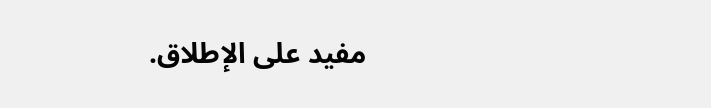مفيد على الإطلاق.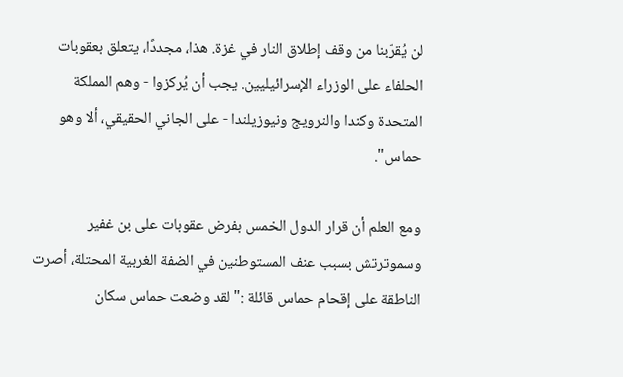لن يُقرّبنا من وقف إطلاق النار في غزة. هذا، مجددًا، يتعلق بعقوبات الحلفاء على الوزراء الإسرائيليين. يجب أن يُركزوا - وهم المملكة المتحدة وكندا والنرويج ونيوزيلندا - على الجاني الحقيقي، ألا وهو حماس".

ومع العلم أن قرار الدول الخمس بفرض عقوبات على بن غفير وسموترتش بسبب عنف المستوطنين في الضفة الغربية المحتلة، أصرت الناطقة على إقحام حماس قائلة :"لقد وضعت حماس سكان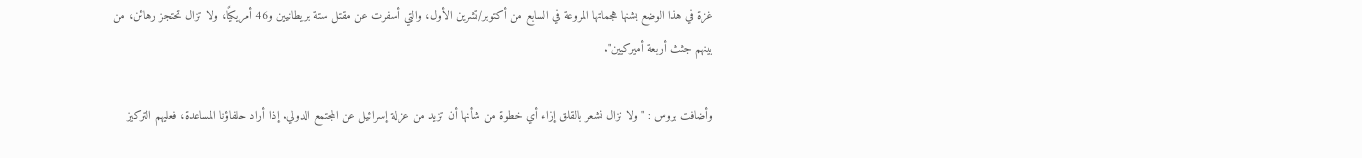غزة في هذا الوضع بشنها هجماتها المروعة في السابع من أكتوبر/تشرين الأول، والتي أسفرت عن مقتل ستة بريطانيين و46 أمريكيًا، ولا تزال تحتجز رهائن، من بينهم جثث أربعة أميركيين".

وأضافت بروس : "ولا نزال نشعر بالقلق إزاء أي خطوة من شأنها أن تزيد من عزلة إسرائيل عن المجتمع الدولي. إذا أراد حلفاؤنا المساعدة، فعليهم التركيز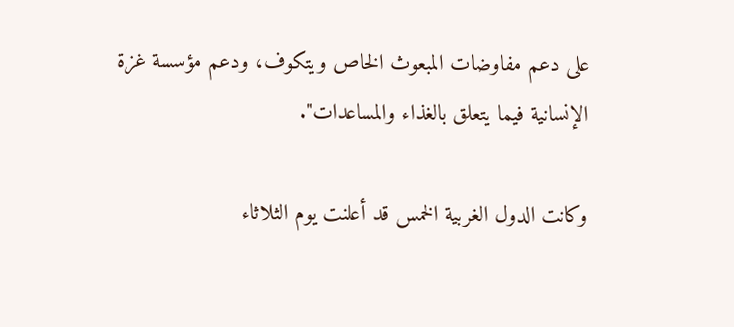على دعم مفاوضات المبعوث الخاص ويتكوف، ودعم مؤسسة غزة الإنسانية فيما يتعلق بالغذاء والمساعدات".

وكانت الدول الغربية الخمس قد أعلنت يوم الثلاثاء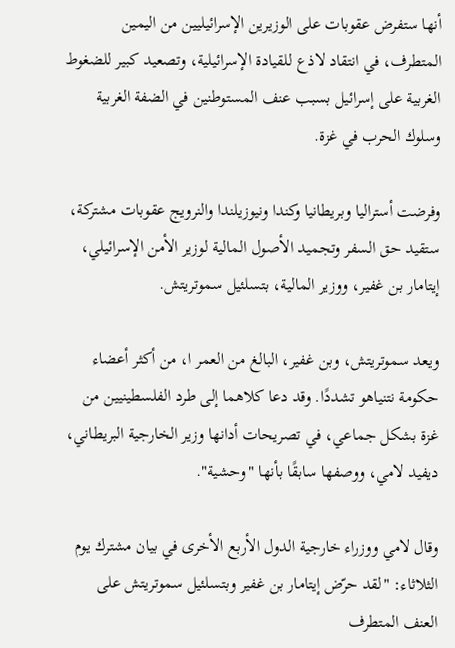أنها ستفرض عقوبات على الوزيرين الإسرائيليين من اليمين المتطرف، في انتقاد لاذع للقيادة الإسرائيلية، وتصعيد كبير للضغوط الغربية على إسرائيل بسبب عنف المستوطنين في الضفة الغربية وسلوك الحرب في غزة.

وفرضت أستراليا وبريطانيا وكندا ونيوزيلندا والنرويج عقوبات مشتركة، ستقيد حق السفر وتجميد الأصول المالية لوزير الأمن الإسرائيلي، إيتامار بن غفير، ووزير المالية، بتسلئيل سموتريتش.

ويعد سموتريتش، وبن غفير، البالغ من العمر ا، من أكثر أعضاء حكومة نتنياهو تشددًا. وقد دعا كلاهما إلى طرد الفلسطينيين من غزة بشكل جماعي، في تصريحات أدانها وزير الخارجية البريطاني، ديفيد لامي، ووصفها سابقًا بأنها "وحشية".

وقال لامي ووزراء خارجية الدول الأربع الأخرى في بيان مشترك يوم الثلاثاء: "لقد حرّض إيتامار بن غفير وبتسلئيل سموتريتش على العنف المتطرف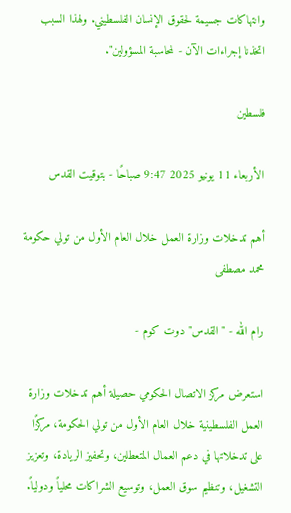وانتهاكات جسيمة لحقوق الإنسان الفلسطيني. ولهذا السبب اتخذنا إجراءات الآن - لمحاسبة المسؤولين".

فلسطين

الأربعاء 11 يونيو 2025 9:47 صباحًا - بتوقيت القدس

أهم تدخلات وزارة العمل خلال العام الأول من تولي حكومة محمد مصطفى

رام الله - "القدس" دوت كوم -

استعرض مركز الاتصال الحكومي حصيلة أهم تدخلات وزارة العمل الفلسطينية خلال العام الأول من تولي الحكومة، مركزًا على تدخلاتها في دعم العمال المتعطلين، وتحفيز الريادة، وتعزيز التشغيل، وتنظيم سوق العمل، وتوسيع الشراكات محلياً ودولياً.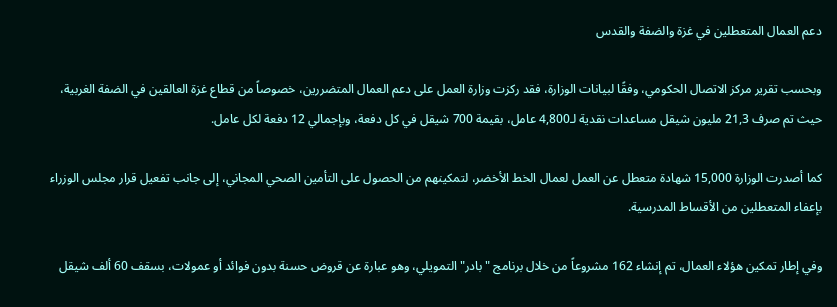دعم العمال المتعطلين في غزة والضفة والقدس

وبحسب تقرير مركز الاتصال الحكومي، وفقًا لبيانات الوزارة، فقد ركزت وزارة العمل على دعم العمال المتضررين، خصوصاً من قطاع غزة العالقين في الضفة الغربية، حيث تم صرف 21,3 مليون شيقل مساعدات نقدية لـ4,800 عامل، بقيمة 700 شيقل في كل دفعة، وبإجمالي 12 دفعة لكل عامل.

كما أصدرت الوزارة 15,000 شهادة متعطل عن العمل لعمال الخط الأخضر، لتمكينهم من الحصول على التأمين الصحي المجاني، إلى جانب تفعيل قرار مجلس الوزراء بإعفاء المتعطلين من الأقساط المدرسية.

وفي إطار تمكين هؤلاء العمال، تم إنشاء 162 مشروعاً من خلال برنامج "بادر" التمويلي، وهو عبارة عن قروض حسنة بدون فوائد أو عمولات، بسقف 60 ألف شيقل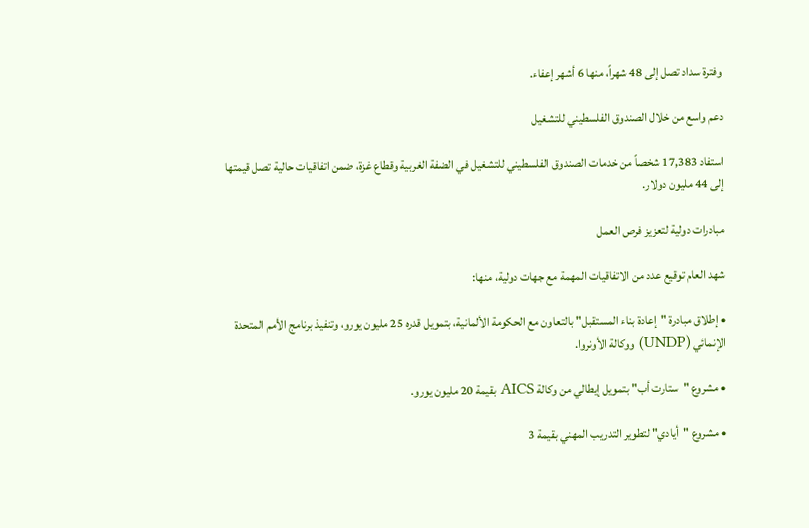وفترة سداد تصل إلى 48 شهراً، منها 6 أشهر إعفاء.

دعم واسع من خلال الصندوق الفلسطيني للتشغيل

استفاد 17,383 شخصاً من خدمات الصندوق الفلسطيني للتشغيل في الضفة الغربية وقطاع غزة، ضمن اتفاقيات حالية تصل قيمتها إلى 44 مليون دولار.

مبادرات دولية لتعزيز فرص العمل

شهد العام توقيع عدد من الاتفاقيات المهمة مع جهات دولية، منها:

• إطلاق مبادرة "إعادة بناء المستقبل" بالتعاون مع الحكومة الألمانية، بتمويل قدره 25 مليون يورو، وتنفيذ برنامج الأمم المتحدة الإنمائي (UNDP) ووكالة الأونروا.

• مشروع "ستارت أب" بتمويل إيطالي من وكالة AICS بقيمة 20 مليون يورو.

• مشروع "أيادي" لتطوير التدريب المهني بقيمة 3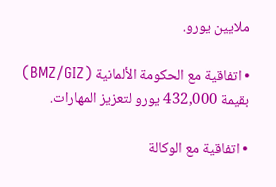ملايين يورو.

• اتفاقية مع الحكومة الألمانية (BMZ/GIZ) بقيمة 432,000 يورو لتعزيز المهارات.

• اتفاقية مع الوكالة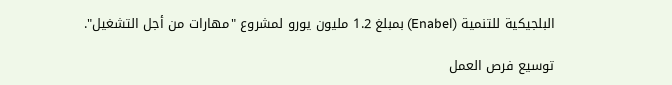البلجيكية للتنمية (Enabel) بمبلغ 1.2 مليون يورو لمشروع "مهارات من أجل التشغيل".

توسيع فرص العمل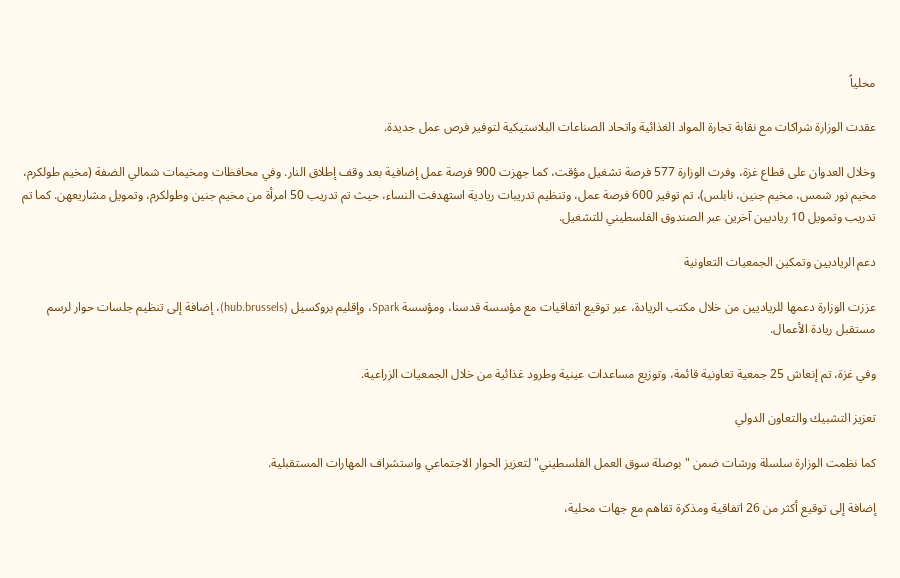محلياً

عقدت الوزارة شراكات مع نقابة تجارة المواد الغذائية واتحاد الصناعات البلاستيكية لتوفير فرص عمل جديدة.

وخلال العدوان على قطاع غزة، وفرت الوزارة 577 فرصة تشغيل مؤقت، كما جهزت 900 فرصة عمل إضافية بعد وقف إطلاق النار. وفي محافظات ومخيمات شمالي الضفة (مخيم طولكرم، مخيم نور شمس، مخيم جنين، نابلس)، تم توفير 600 فرصة عمل، وتنظيم تدريبات ريادية استهدفت النساء، حيث تم تدريب 50 امرأة من مخيم جنين وطولكرم، وتمويل مشاريعهن. كما تم تدريب وتمويل 10 رياديين آخرين عبر الصندوق الفلسطيني للتشغيل.

دعم الرياديين وتمكين الجمعيات التعاونية

عززت الوزارة دعمها للرياديين من خلال مكتب الريادة، عبر توقيع اتفاقيات مع مؤسسة قدسنا، ومؤسسة Spark، وإقليم بروكسيل (hub.brussels)، إضافة إلى تنظيم جلسات حوار لرسم مستقبل ريادة الأعمال.

وفي غزة، تم إنعاش 25 جمعية تعاونية قائمة، وتوزيع مساعدات عينية وطرود غذائية من خلال الجمعيات الزراعية.

تعزيز التشبيك والتعاون الدولي

كما نظمت الوزارة سلسلة ورشات ضمن "بوصلة سوق العمل الفلسطيني" لتعزيز الحوار الاجتماعي واستشراف المهارات المستقبلية.

إضافة إلى توقيع أكثر من 26 اتفاقية ومذكرة تفاهم مع جهات محلية،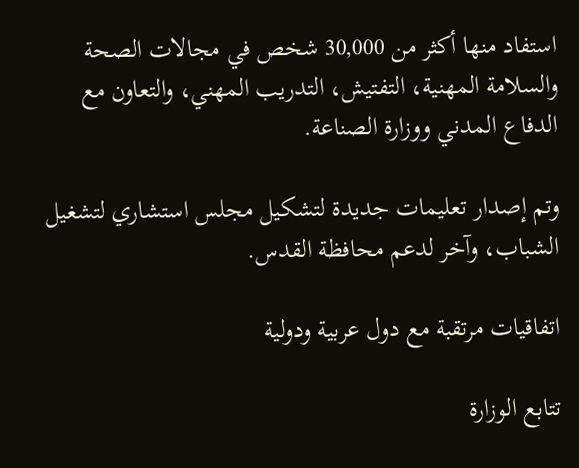استفاد منها أكثر من 30,000 شخص في مجالات الصحة والسلامة المهنية، التفتيش، التدريب المهني، والتعاون مع الدفاع المدني ووزارة الصناعة.

وتم إصدار تعليمات جديدة لتشكيل مجلس استشاري لتشغيل الشباب، وآخر لدعم محافظة القدس.

اتفاقيات مرتقبة مع دول عربية ودولية

تتابع الوزارة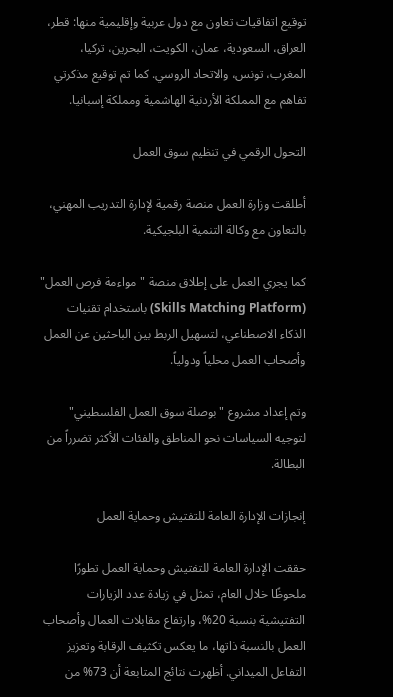توقيع اتفاقيات تعاون مع دول عربية وإقليمية منها: قطر، العراق، السعودية، عمان، الكويت، البحرين، تركيا، المغرب، تونس، والاتحاد الروسي. كما تم توقيع مذكرتي تفاهم مع المملكة الأردنية الهاشمية ومملكة إسبانيا.

التحول الرقمي في تنظيم سوق العمل

أطلقت وزارة العمل منصة رقمية لإدارة التدريب المهني، بالتعاون مع وكالة التنمية البلجيكية.

كما يجري العمل على إطلاق منصة "مواءمة فرص العمل" (Skills Matching Platform) باستخدام تقنيات الذكاء الاصطناعي، لتسهيل الربط بين الباحثين عن العمل وأصحاب العمل محلياً ودولياً.

وتم إعداد مشروع "بوصلة سوق العمل الفلسطيني" لتوجيه السياسات نحو المناطق والفئات الأكثر تضرراً من البطالة.

إنجازات الإدارة العامة للتفتيش وحماية العمل

حققت الإدارة العامة للتفتيش وحماية العمل تطورًا ملحوظًا خلال العام، تمثل في زيادة عدد الزيارات التفتيشية بنسبة 20%، وارتفاع مقابلات العمال وأصحاب العمل بالنسبة ذاتها، ما يعكس تكثيف الرقابة وتعزيز التفاعل الميداني. أظهرت نتائج المتابعة أن 73% من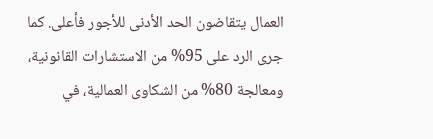العمال يتقاضون الحد الأدنى للأجور فأعلى. كما جرى الرد على 95% من الاستشارات القانونية، ومعالجة 80% من الشكاوى العمالية، في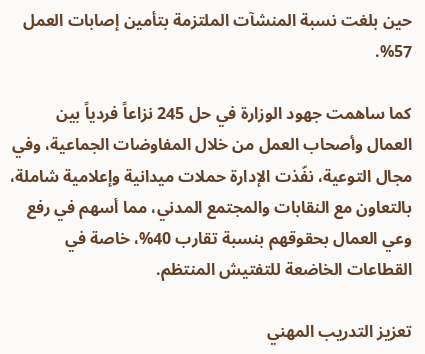حين بلغت نسبة المنشآت الملتزمة بتأمين إصابات العمل 57%.

كما ساهمت جهود الوزارة في حل 245 نزاعاً فردياً بين العمال وأصحاب العمل من خلال المفاوضات الجماعية، وفي مجال التوعية، نفّذت الإدارة حملات ميدانية وإعلامية شاملة، بالتعاون مع النقابات والمجتمع المدني، مما أسهم في رفع وعي العمال بحقوقهم بنسبة تقارب 40%، خاصة في القطاعات الخاضعة للتفتيش المنتظم.

تعزيز التدريب المهني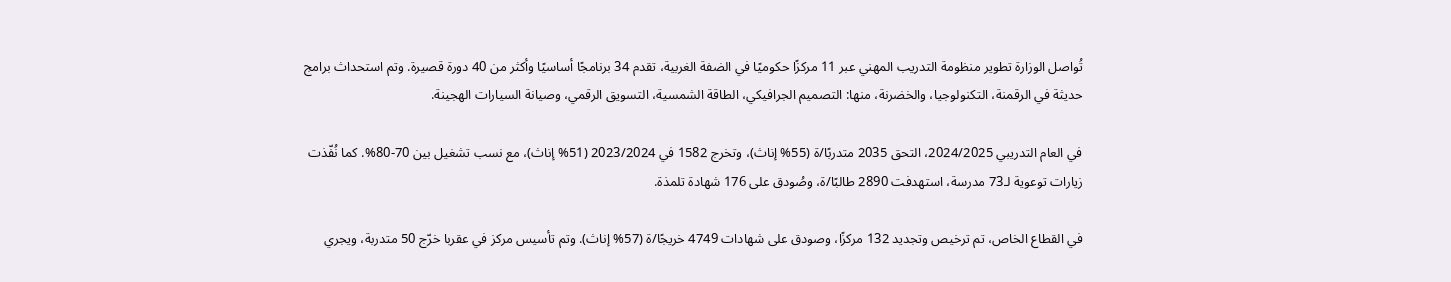تُواصل الوزارة تطوير منظومة التدريب المهني عبر 11 مركزًا حكوميًا في الضفة الغربية، تقدم 34 برنامجًا أساسيًا وأكثر من 40 دورة قصيرة. وتم استحداث برامج حديثة في الرقمنة، التكنولوجيا، والخضرنة، منها: التصميم الجرافيكي، الطاقة الشمسية، التسويق الرقمي، وصيانة السيارات الهجينة.

في العام التدريبي 2024/2025، التحق 2035 متدربًا/ة (55% إناث)، وتخرج 1582 في 2023/2024 (51% إناث)، مع نسب تشغيل بين 70-80%. كما نُفّذت زيارات توعوية لـ73 مدرسة، استهدفت 2890 طالبًا/ة، وصُودق على 176 شهادة تلمذة.

في القطاع الخاص، تم ترخيص وتجديد 132 مركزًا، وصودق على شهادات 4749 خريجًا/ة (57% إناث). وتم تأسيس مركز في عقربا خرّج 50 متدربة، ويجري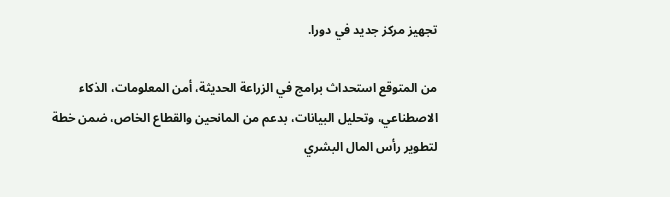تجهيز مركز جديد في دورا.

من المتوقع استحداث برامج في الزراعة الحديثة، أمن المعلومات، الذكاء الاصطناعي، وتحليل البيانات، بدعم من المانحين والقطاع الخاص، ضمن خطة لتطوير رأس المال البشري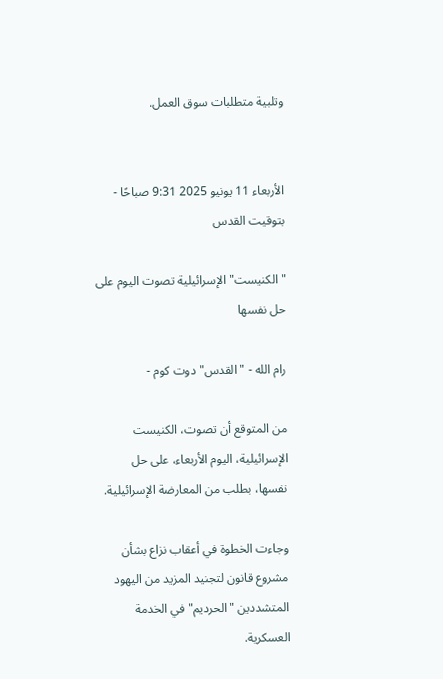وتلبية متطلبات سوق العمل.


الأربعاء 11 يونيو 2025 9:31 صباحًا - بتوقيت القدس

"الكنيست" الإسرائيلية تصوت اليوم على حل نفسها

رام الله - "القدس" دوت كوم -

من المتوقع أن تصوت، الكنيست الإسرائيلية، اليوم الأربعاء، على حل نفسها، بطلب من المعارضة الإسرائيلية.

وجاءت الخطوة في أعقاب نزاع بشأن مشروع قانون لتجنيد المزيد من اليهود المتشددين "الحرديم" في الخدمة العسكرية.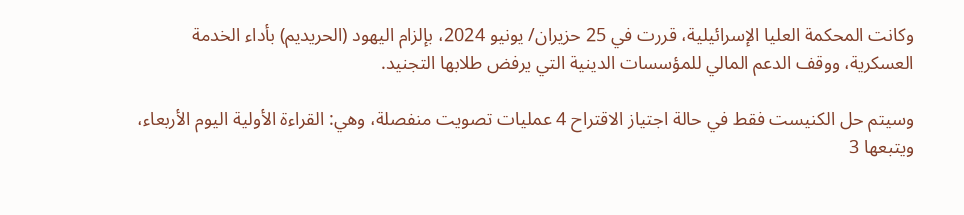وكانت المحكمة العليا الإسرائيلية، قررت في 25 حزيران/ يونيو 2024، بإلزام اليهود (الحريديم) بأداء الخدمة العسكرية، ووقف الدعم المالي للمؤسسات الدينية التي يرفض طلابها التجنيد.

وسيتم حل الكنيست فقط في حالة اجتياز الاقتراح 4 عمليات تصويت منفصلة، وهي: القراءة الأولية اليوم الأربعاء، ويتبعها 3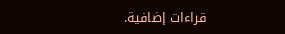قراءات إضافية.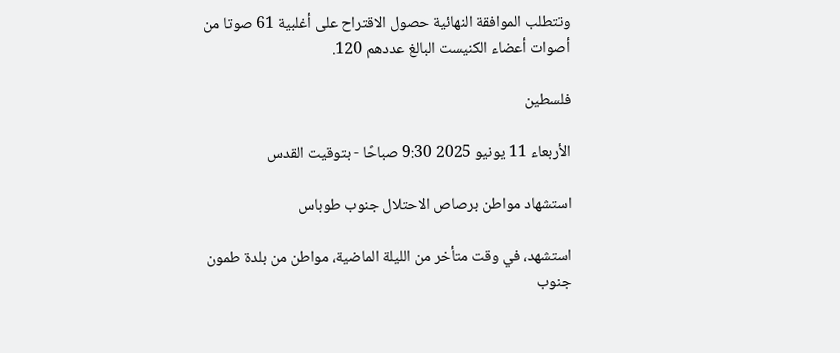وتتطلب الموافقة النهائية حصول الاقتراح على أغلبية 61 صوتا من أصوات أعضاء الكنيست البالغ عددهم 120.

فلسطين

الأربعاء 11 يونيو 2025 9:30 صباحًا - بتوقيت القدس

استشهاد مواطن برصاص الاحتلال جنوب طوباس

استشهد، في وقت متأخر من الليلة الماضية، مواطن من بلدة طمون جنوب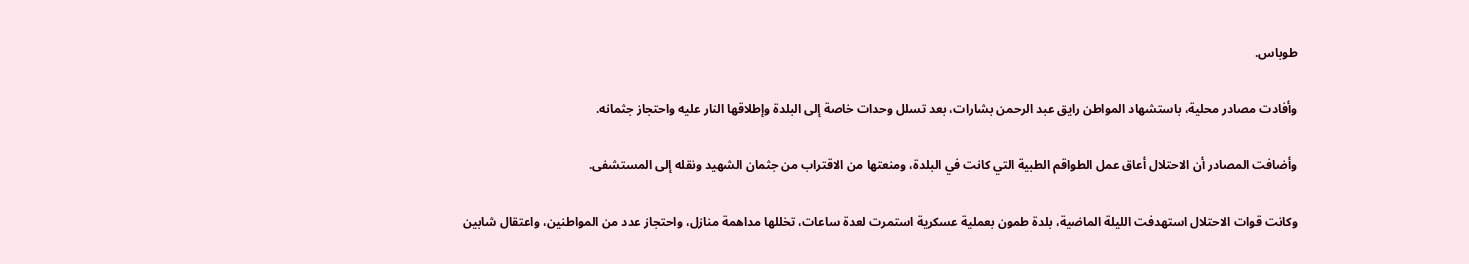طوباس.

وأفادت مصادر محلية، باستشهاد المواطن رايق عبد الرحمن بشارات، بعد تسلل وحدات خاصة إلى البلدة وإطلاقها النار عليه واحتجاز جثمانه.

وأضافت المصادر أن الاحتلال أعاق عمل الطواقم الطبية التي كانت في البلدة، ومنعتها من الاقتراب من جثمان الشهيد ونقله إلى المستشفى.

وكانت قوات الاحتلال استهدفت الليلة الماضية، بلدة طمون بعملية عسكرية استمرت لعدة ساعات، تخللها مداهمة منازل، واحتجاز عدد من المواطنين، واعتقال شابين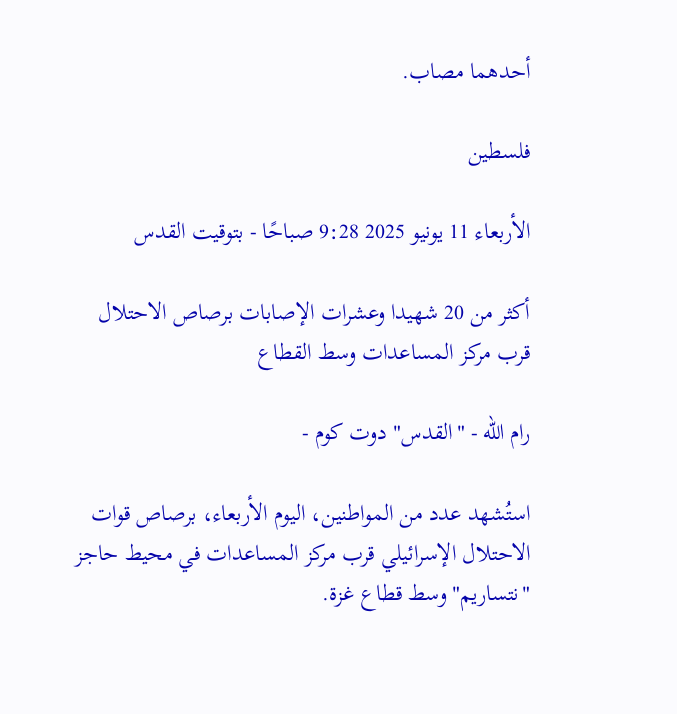أحدهما مصاب.

فلسطين

الأربعاء 11 يونيو 2025 9:28 صباحًا - بتوقيت القدس

أكثر من 20 شهيدا وعشرات الإصابات برصاص الاحتلال قرب مركز المساعدات وسط القطاع

رام الله - "القدس" دوت كوم -

استُشهد عدد من المواطنين، اليوم الأربعاء، برصاص قوات الاحتلال الإسرائيلي قرب مركز المساعدات في محيط حاجز "نتساريم" وسط قطاع غزة.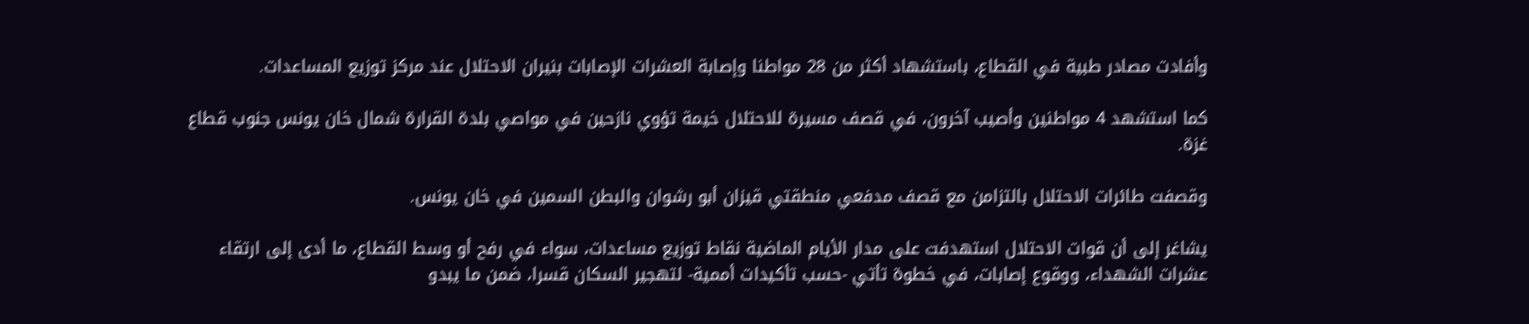وأفادت مصادر طبية في القطاع، باستشهاد أكثر من 28 مواطنا وإصابة العشرات الإصابات بنيران الاحتلال عند مركز توزيع المساعدات.

كما استشهد 4 مواطنين وأصيب آخرون، في قصف مسيرة للاحتلال خيمة تؤوي نازحين في مواصي بلدة القرارة شمال خان يونس جنوب قطاع غزة.

وقصفت طائرات الاحتلال بالتزامن مع قصف مدفعي منطقتي قيزان أبو رشوان والبطن السمين في خان يونس.

يشاغر إلى أن قوات الاحتلال استهدفت على مدار الأيام الماضية نقاط توزيع مساعدات، سواء في رفح أو وسط القطاع، ما أدى إلى ارتقاء عشرات الشهداء، ووقوع إصابات، في خطوة تأتي -حسب تأكيدات أممية- لتهجير السكان قسرا، ضمن ما يبدو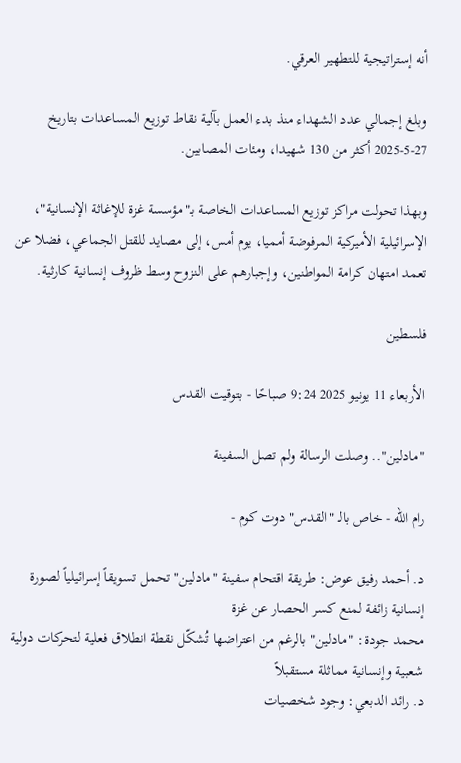أنه إستراتيجية للتطهير العرقي.

وبلغ إجمالي عدد الشهداء منذ بدء العمل بآلية نقاط توزيع المساعدات بتاريخ 27-5-2025 أكثر من 130 شهيدا، ومئات المصابين.

وبهذا تحولت مراكز توزيع المساعدات الخاصة بـ"مؤسسة غزة للإغاثة الإنسانية"، الإسرائيلية الأميركية المرفوضة أمميا، يوم أمس، إلى مصايد للقتل الجماعي، فضلا عن تعمد امتهان كرامة المواطنين، وإجبارهم على النزوح وسط ظروف إنسانية كارثية.

فلسطين

الأربعاء 11 يونيو 2025 9:24 صباحًا - بتوقيت القدس

"مادلين".. وصلت الرسالة ولم تصل السفينة

رام الله - خاص بالـ "القدس" دوت كوم -

د. أحمد رفيق عوض: طريقة اقتحام سفينة "مادلين" تحمل تسويقاً إسرائيلياً لصورة إنسانية زائفة لمنع كسر الحصار عن غزة
محمد جودة: "مادلين" بالرغم من اعتراضها تُشكّل نقطة انطلاق فعلية لتحركات دولية شعبية وإنسانية مماثلة مستقبلاً
د. رائد الدبعي: وجود شخصيات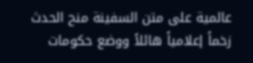عالمية على متن السفينة منح الحدث زخماً إعلامياً هائلاً ووضع حكومات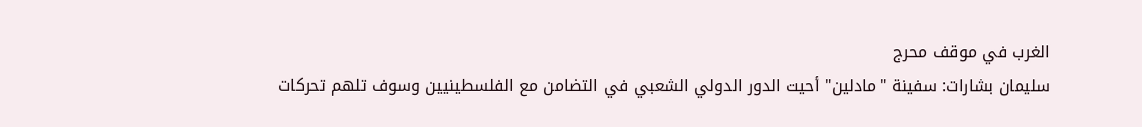الغرب في موقف محرج
سليمان بشارات: سفينة "مادلين" أحيت الدور الدولي الشعبي في التضامن مع الفلسطينيين وسوف تلهم تحركات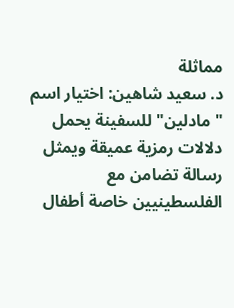مماثلة
د. سعيد شاهين: اختيار اسم "مادلين" للسفينة يحمل دلالات رمزية عميقة ويمثل رسالة تضامن مع الفلسطينيين خاصة أطفال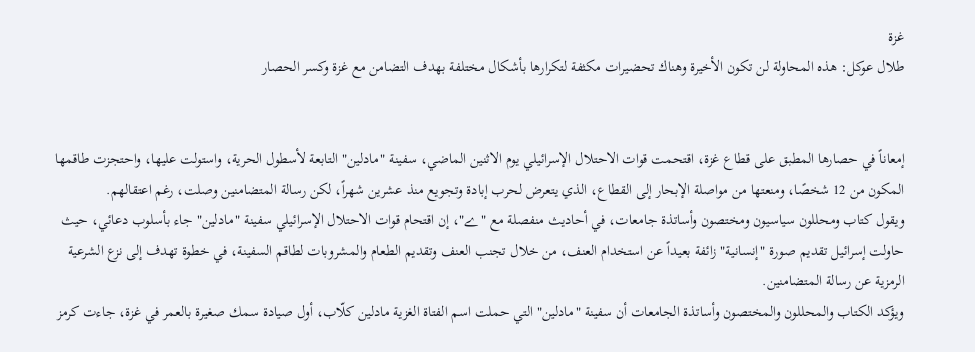غزة
طلال عوكل: هذه المحاولة لن تكون الأخيرة وهناك تحضيرات مكثفة لتكرارها بأشكال مختلفة بهدف التضامن مع غزة وكسر الحصار


إمعاناً في حصارها المطبق على قطاع غزة، اقتحمت قوات الاحتلال الإسرائيلي يوم الاثنين الماضي، سفينة "مادلين" التابعة لأسطول الحرية، واستولت عليها، واحتجزت طاقمها المكون من 12 شخصًا، ومنعتها من مواصلة الإبحار إلى القطاع، الذي يتعرض لحرب إبادة وتجويع منذ عشرين شهراً، لكن رسالة المتضامنين وصلت، رغم اعتقالهم.
ويقول كتاب ومحللون سياسيون ومختصون وأساتذة جامعات، في أحاديث منفصلة مع "ے"، إن اقتحام قوات الاحتلال الإسرائيلي سفينة "مادلين" جاء بأسلوب دعائي، حيث حاولت إسرائيل تقديم صورة "إنسانية" زائفة بعيداً عن استخدام العنف، من خلال تجنب العنف وتقديم الطعام والمشروبات لطاقم السفينة، في خطوة تهدف إلى نزع الشرعية الرمزية عن رسالة المتضامنين.
ويؤكد الكتاب والمحللون والمختصون وأساتذة الجامعات أن سفينة "مادلين" التي حملت اسم الفتاة الغزية مادلين كلّاب، أول صيادة سمك صغيرة بالعمر في غزة، جاءت كرمز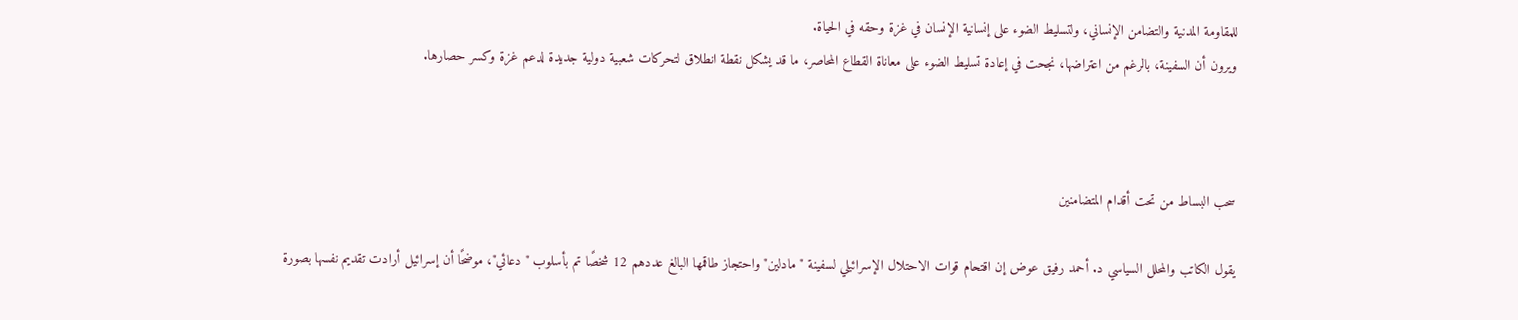للمقاومة المدنية والتضامن الإنساني، ولتسليط الضوء على إنسانية الإنسان في غزة وحقه في الحياة.
ويرون أن السفينة، بالرغم من اعتراضها، نجحت في إعادة تسليط الضوء على معاناة القطاع المحاصر، ما قد يشكل نقطة انطلاق لتحركات شعبية دولية جديدة لدعم غزة وكسر حصارها.



سحب البساط من تحت أقدام المتضامنين

يقول الكاتب والمحلل السياسي د. أحمد رفيق عوض إن اقتحام قوات الاحتلال الإسرائيلي لسفينة "مادلين" واحتجاز طاقمها البالغ عددهم 12 شخصًا تم بأسلوب "دعائي"، موضحًا أن إسرائيل أرادت تقديم نفسها بصورة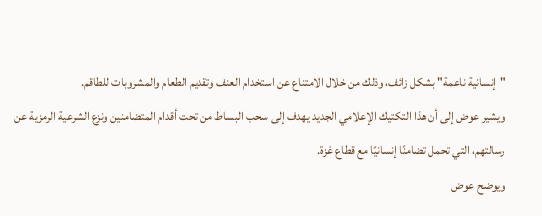"إنسانية ناعمة" بشكل زائف، وذلك من خلال الامتناع عن استخدام العنف وتقديم الطعام والمشروبات للطاقم.
ويشير عوض إلى أن هذا التكتيك الإعلامي الجديد يهدف إلى سحب البساط من تحت أقدام المتضامنين ونزع الشرعية الرمزية عن رسالتهم، التي تحمل تضامنًا إنسانيًا مع قطاع غزة.
ويوضح عوض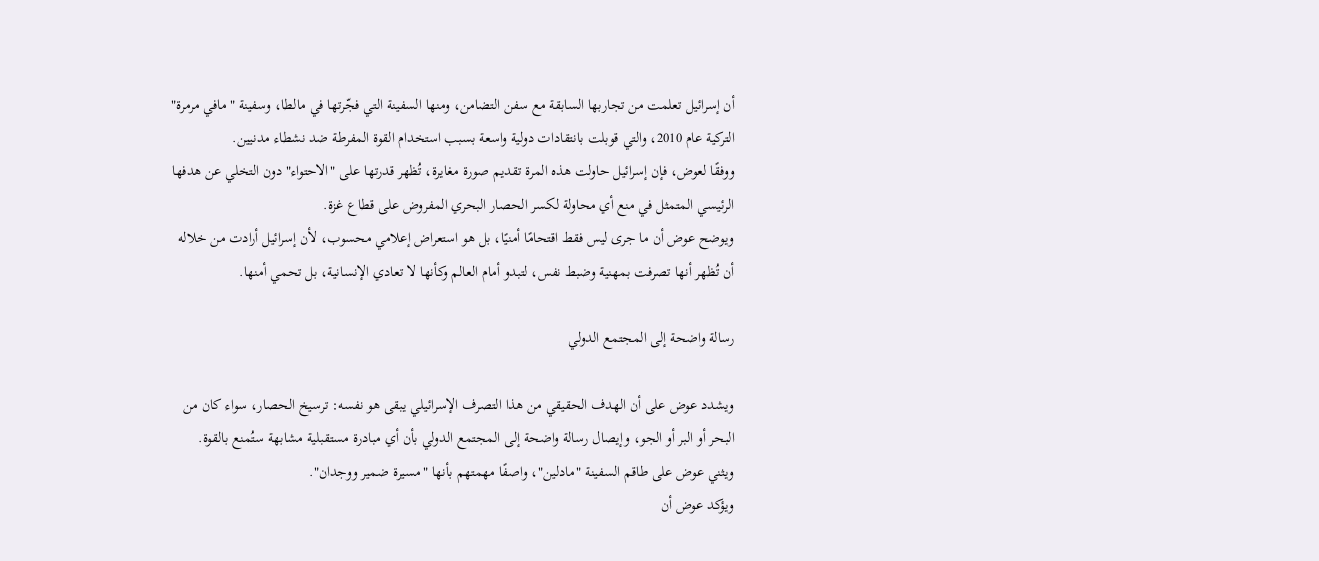أن إسرائيل تعلمت من تجاربها السابقة مع سفن التضامن، ومنها السفينة التي فجّرتها في مالطا، وسفينة "مافي مرمرة" التركية عام 2010، والتي قوبلت بانتقادات دولية واسعة بسبب استخدام القوة المفرطة ضد نشطاء مدنيين.
ووفقًا لعوض، فإن إسرائيل حاولت هذه المرة تقديم صورة مغايرة، تُظهر قدرتها على "الاحتواء" دون التخلي عن هدفها الرئيسي المتمثل في منع أي محاولة لكسر الحصار البحري المفروض على قطاع غزة.
ويوضح عوض أن ما جرى ليس فقط اقتحامًا أمنيًا، بل هو استعراض إعلامي محسوب، لأن إسرائيل أرادت من خلاله أن تُظهر أنها تصرفت بمهنية وضبط نفس، لتبدو أمام العالم وكأنها لا تعادي الإنسانية، بل تحمي أمنها.

رسالة واضحة إلى المجتمع الدولي

ويشدد عوض على أن الهدف الحقيقي من هذا التصرف الإسرائيلي يبقى هو نفسه: ترسيخ الحصار، سواء كان من البحر أو البر أو الجو، وإيصال رسالة واضحة إلى المجتمع الدولي بأن أي مبادرة مستقبلية مشابهة ستُمنع بالقوة.
ويثني عوض على طاقم السفينة "مادلين"، واصفًا مهمتهم بأنها "مسيرة ضمير ووجدان".
ويؤكد عوض أن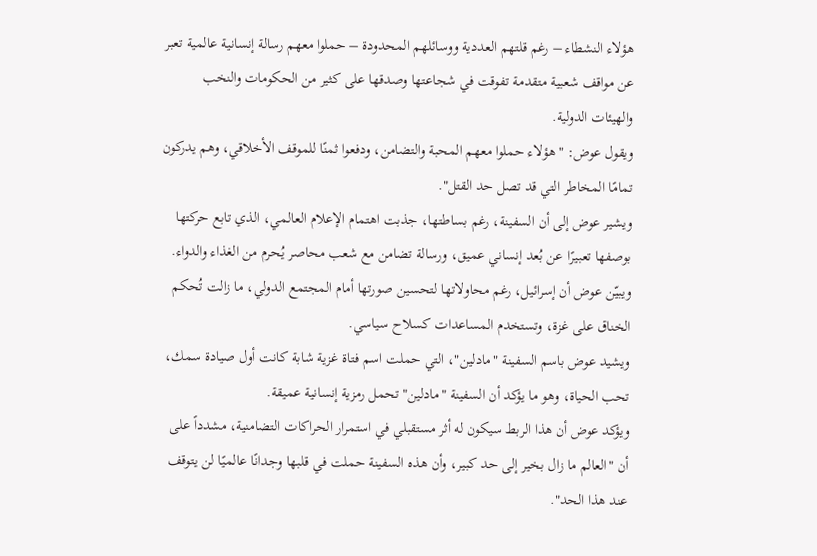هؤلاء النشطاء – رغم قلتهم العددية ووسائلهم المحدودة – حملوا معهم رسالة إنسانية عالمية تعبر عن مواقف شعبية متقدمة تفوقت في شجاعتها وصدقها على كثير من الحكومات والنخب والهيئات الدولية.
ويقول عوض: "هؤلاء حملوا معهم المحبة والتضامن، ودفعوا ثمنًا للموقف الأخلاقي، وهم يدركون تمامًا المخاطر التي قد تصل حد القتل".
ويشير عوض إلى أن السفينة، رغم بساطتها، جذبت اهتمام الإعلام العالمي، الذي تابع حركتها بوصفها تعبيرًا عن بُعد إنساني عميق، ورسالة تضامن مع شعب محاصر يُحرم من الغذاء والدواء.
ويبيّن عوض أن إسرائيل، رغم محاولاتها لتحسين صورتها أمام المجتمع الدولي، ما زالت تُحكم الخناق على غزة، وتستخدم المساعدات كسلاح سياسي.
ويشيد عوض باسم السفينة "مادلين"، التي حملت اسم فتاة غزية شابة كانت أول صيادة سمك، تحب الحياة، وهو ما يؤكد أن السفينة "مادلين" تحمل رمزية إنسانية عميقة.
ويؤكد عوض أن هذا الربط سيكون له أثر مستقبلي في استمرار الحراكات التضامنية، مشدداً على أن "العالم ما زال بخير إلى حد كبير، وأن هذه السفينة حملت في قلبها وجدانًا عالميًا لن يتوقف عند هذا الحد".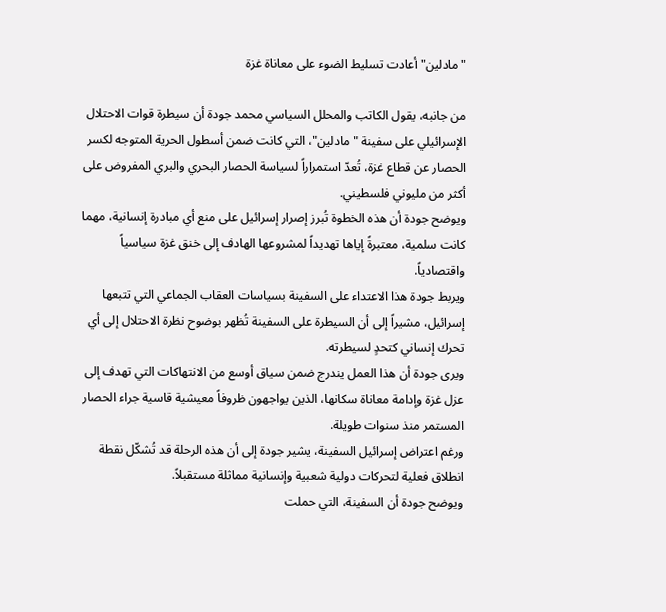"مادلين" أعادت تسليط الضوء على معاناة غزة

من جانبه، يقول الكاتب والمحلل السياسي محمد جودة أن سيطرة قوات الاحتلال الإسرائيلي على سفينة "مادلين"، التي كانت ضمن أسطول الحرية المتوجه لكسر الحصار عن قطاع غزة، تُعدّ استمراراً لسياسة الحصار البحري والبري المفروض على أكثر من مليوني فلسطيني.
ويوضح جودة أن هذه الخطوة تُبرز إصرار إسرائيل على منع أي مبادرة إنسانية، مهما كانت سلمية، معتبرةً إياها تهديداً لمشروعها الهادف إلى خنق غزة سياسياً واقتصادياً.
ويربط جودة هذا الاعتداء على السفينة بسياسات العقاب الجماعي التي تتبعها إسرائيل، مشيراً إلى أن السيطرة على السفينة تُظهر بوضوح نظرة الاحتلال إلى أي تحرك إنساني كتحدٍ لسيطرته.
ويرى جودة أن هذا العمل يندرج ضمن سياق أوسع من الانتهاكات التي تهدف إلى عزل غزة وإدامة معاناة سكانها، الذين يواجهون ظروفاً معيشية قاسية جراء الحصار المستمر منذ سنوات طويلة.
ورغم اعتراض إسرائيل السفينة، يشير جودة إلى أن هذه الرحلة قد تُشكّل نقطة انطلاق فعلية لتحركات دولية شعبية وإنسانية مماثلة مستقبلاً.
ويوضح جودة أن السفينة، التي حملت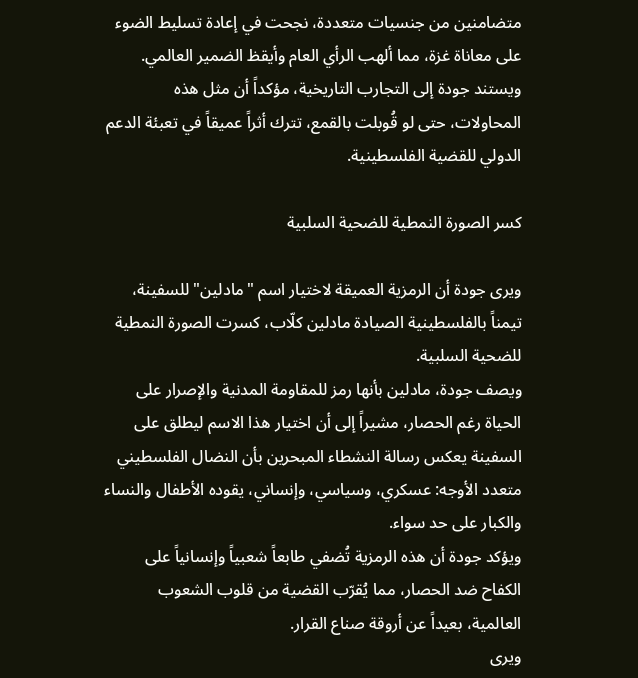متضامنين من جنسيات متعددة، نجحت في إعادة تسليط الضوء على معاناة غزة، مما ألهب الرأي العام وأيقظ الضمير العالمي.
ويستند جودة إلى التجارب التاريخية، مؤكداً أن مثل هذه المحاولات، حتى لو قُوبلت بالقمع، تترك أثراً عميقاً في تعبئة الدعم الدولي للقضية الفلسطينية.

كسر الصورة النمطية للضحية السلبية

ويرى جودة أن الرمزية العميقة لاختيار اسم "مادلين" للسفينة، تيمناً بالفلسطينية الصيادة مادلين كلّاب، كسرت الصورة النمطية للضحية السلبية.
ويصف جودة، مادلين بأنها رمز للمقاومة المدنية والإصرار على الحياة رغم الحصار، مشيراً إلى أن اختيار هذا الاسم ليطلق على السفينة يعكس رسالة النشطاء المبحرين بأن النضال الفلسطيني متعدد الأوجه: عسكري، وسياسي، وإنساني، يقوده الأطفال والنساء والكبار على حد سواء.
ويؤكد جودة أن هذه الرمزية تُضفي طابعاً شعبياً وإنسانياً على الكفاح ضد الحصار، مما يُقرّب القضية من قلوب الشعوب العالمية، بعيداً عن أروقة صناع القرار.
ويرى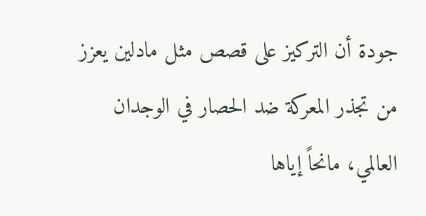جودة أن التركيز على قصص مثل مادلين يعزز من تجذر المعركة ضد الحصار في الوجدان العالمي، مانحاً إياها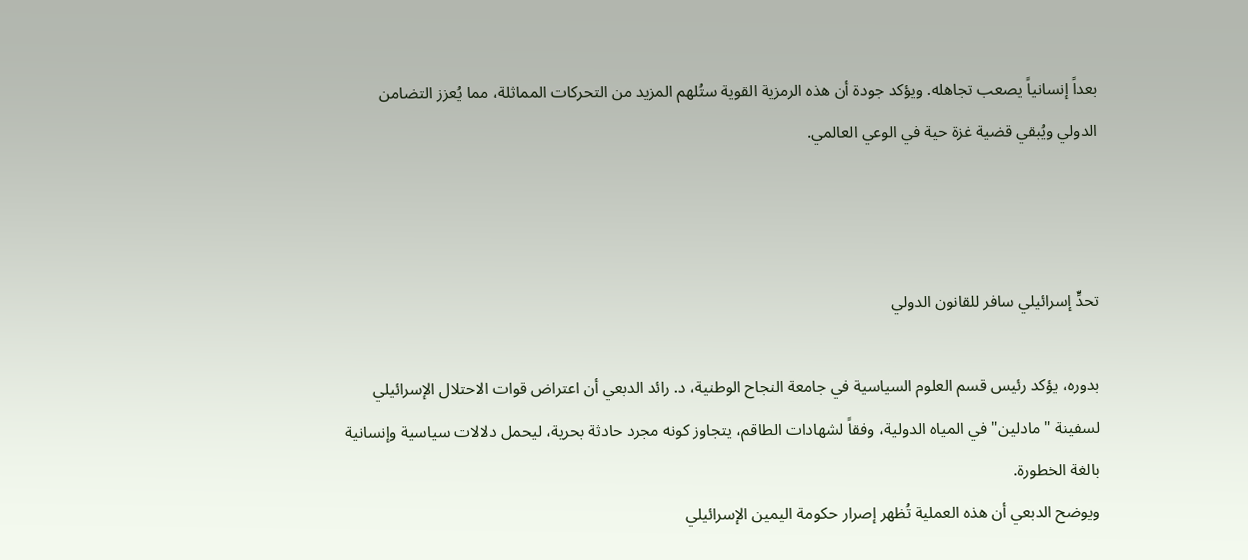بعداً إنسانياً يصعب تجاهله. ويؤكد جودة أن هذه الرمزية القوية ستُلهم المزيد من التحركات المماثلة، مما يُعزز التضامن الدولي ويُبقي قضية غزة حية في الوعي العالمي.



تحدٍّ إسرائيلي سافر للقانون الدولي

بدوره، يؤكد رئيس قسم العلوم السياسية في جامعة النجاح الوطنية، د. رائد الدبعي أن اعتراض قوات الاحتلال الإسرائيلي لسفينة "مادلين" في المياه الدولية، وفقاً لشهادات الطاقم، يتجاوز كونه مجرد حادثة بحرية، ليحمل دلالات سياسية وإنسانية بالغة الخطورة.
ويوضح الدبعي أن هذه العملية تُظهر إصرار حكومة اليمين الإسرائيلي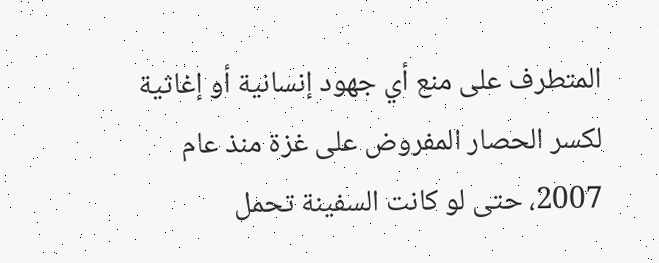المتطرف على منع أي جهود إنسانية أو إغاثية لكسر الحصار المفروض على غزة منذ عام 2007، حتى لو كانت السفينة تحمل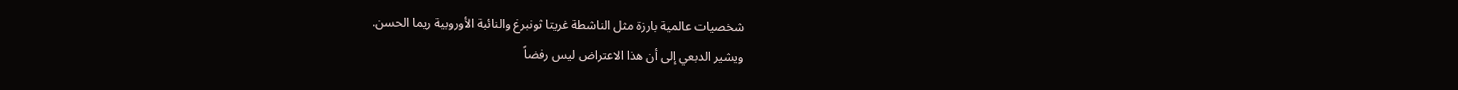شخصيات عالمية بارزة مثل الناشطة غريتا ثونبرغ والنائبة الأوروبية ريما الحسن.
ويشير الدبعي إلى أن هذا الاعتراض ليس رفضاً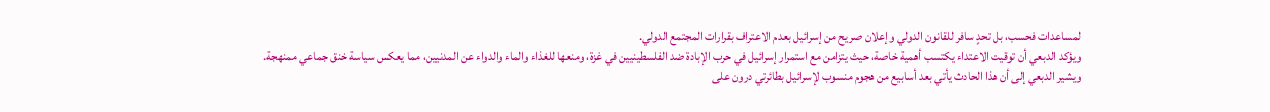لمساعدات فحسب، بل تحدٍ سافر للقانون الدولي وإعلان صريح من إسرائيل بعدم الاعتراف بقرارات المجتمع الدولي.
ويؤكد الدبعي أن توقيت الاعتداء يكتسب أهمية خاصة، حيث يتزامن مع استمرار إسرائيل في حرب الإبادة ضد الفلسطينيين في غزة، ومنعها للغذاء والماء والدواء عن المدنيين، مما يعكس سياسة خنق جماعي ممنهجة.
ويشير الدبعي إلى أن هذا الحادث يأتي بعد أسابيع من هجوم منسوب لإسرائيل بطائرتي درون على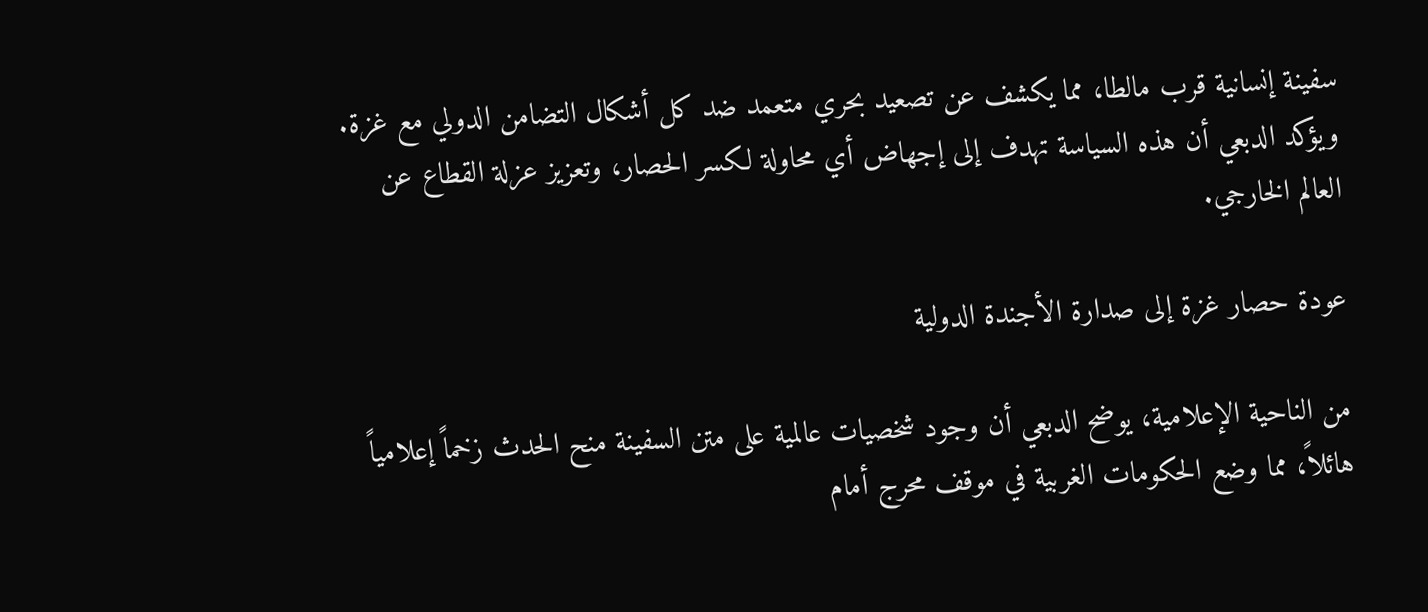سفينة إنسانية قرب مالطا، مما يكشف عن تصعيد بحري متعمد ضد كل أشكال التضامن الدولي مع غزة.
ويؤكد الدبعي أن هذه السياسة تهدف إلى إجهاض أي محاولة لكسر الحصار، وتعزيز عزلة القطاع عن العالم الخارجي.

عودة حصار غزة إلى صدارة الأجندة الدولية

من الناحية الإعلامية، يوضح الدبعي أن وجود شخصيات عالمية على متن السفينة منح الحدث زخماً إعلامياً هائلاً، مما وضع الحكومات الغربية في موقف محرج أمام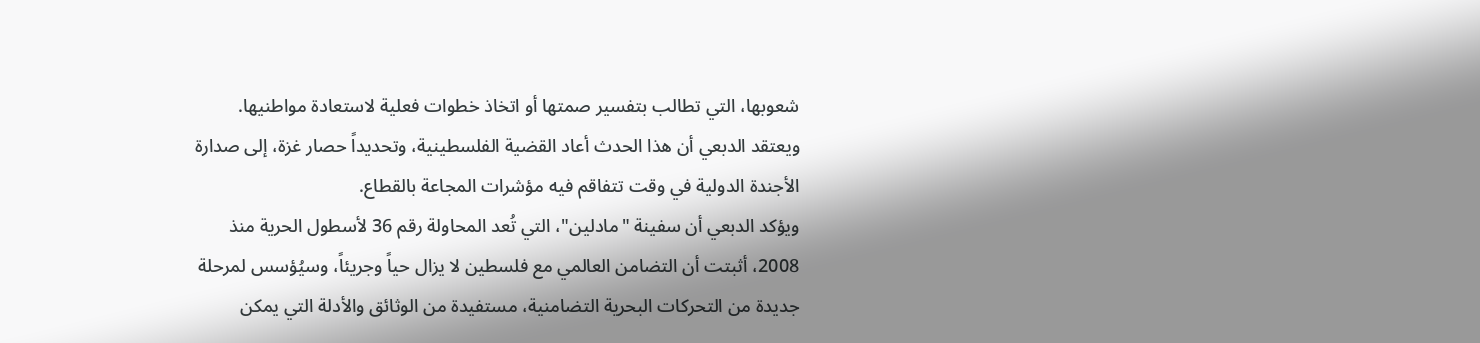شعوبها، التي تطالب بتفسير صمتها أو اتخاذ خطوات فعلية لاستعادة مواطنيها.
ويعتقد الدبعي أن هذا الحدث أعاد القضية الفلسطينية، وتحديداً حصار غزة، إلى صدارة الأجندة الدولية في وقت تتفاقم فيه مؤشرات المجاعة بالقطاع.
ويؤكد الدبعي أن سفينة "مادلين"، التي تُعد المحاولة رقم 36 لأسطول الحرية منذ 2008، أثبتت أن التضامن العالمي مع فلسطين لا يزال حياً وجريئاً، وسيُؤسس لمرحلة جديدة من التحركات البحرية التضامنية، مستفيدة من الوثائق والأدلة التي يمكن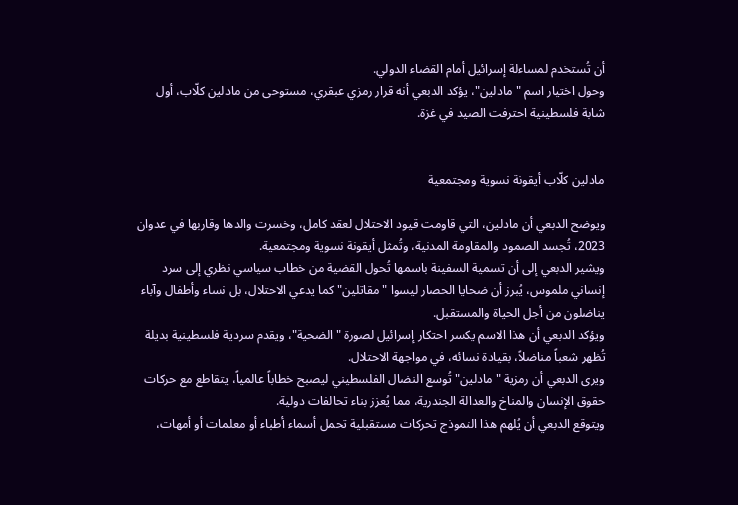أن تُستخدم لمساءلة إسرائيل أمام القضاء الدولي.
وحول اختيار اسم "مادلين"، يؤكد الدبعي أنه قرار رمزي عبقري، مستوحى من مادلين كلّاب، أول شابة فلسطينية احترفت الصيد في غزة.


مادلين كلّاب أيقونة نسوية ومجتمعية

ويوضح الدبعي أن مادلين، التي قاومت قيود الاحتلال لعقد كامل، وخسرت والدها وقاربها في عدوان 2023، تُجسد الصمود والمقاومة المدنية، وتُمثل أيقونة نسوية ومجتمعية.
ويشير الدبعي إلى أن تسمية السفينة باسمها تُحول القضية من خطاب سياسي نظري إلى سرد إنساني ملموس، يُبرز أن ضحايا الحصار ليسوا "مقاتلين" كما يدعي الاحتلال، بل نساء وأطفال وآباء يناضلون من أجل الحياة والمستقبل.
ويؤكد الدبعي أن هذا الاسم يكسر احتكار إسرائيل لصورة "الضحية"، ويقدم سردية فلسطينية بديلة تُظهر شعباً مناضلاً، بقيادة نسائه، في مواجهة الاحتلال.
ويرى الدبعي أن رمزية "مادلين" تُوسع النضال الفلسطيني ليصبح خطاباً عالمياً، يتقاطع مع حركات حقوق الإنسان والمناخ والعدالة الجندرية، مما يُعزز بناء تحالفات دولية.
ويتوقع الدبعي أن يُلهم هذا النموذج تحركات مستقبلية تحمل أسماء أطباء أو معلمات أو أمهات،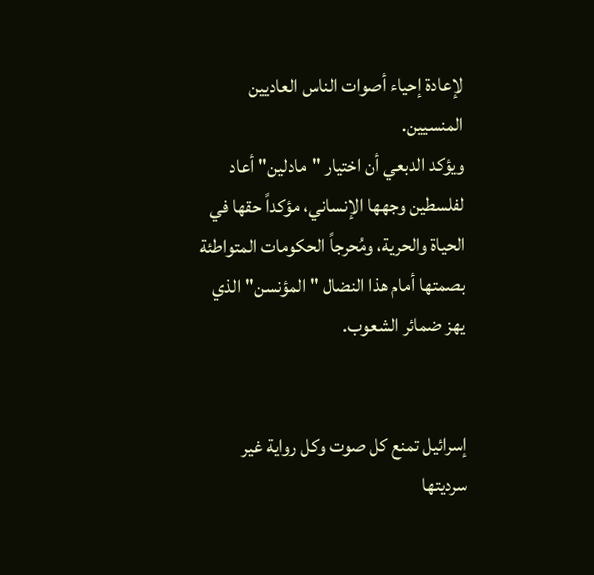لإعادة إحياء أصوات الناس العاديين المنسيين.
ويؤكد الدبعي أن اختيار "مادلين" أعاد لفلسطين وجهها الإنساني، مؤكداً حقها في الحياة والحرية، ومُحرجاً الحكومات المتواطئة بصمتها أمام هذا النضال "المؤنسن" الذي يهز ضمائر الشعوب.


إسرائيل تمنع كل صوت وكل رواية غير سرديتها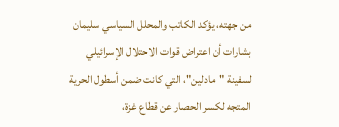من جهته، يؤكد الكاتب والمحلل السياسي سليمان بشارات أن اعتراض قوات الاحتلال الإسرائيلي لسفينة "مادلين"، التي كانت ضمن أسطول الحرية المتجه لكسر الحصار عن قطاع غزة،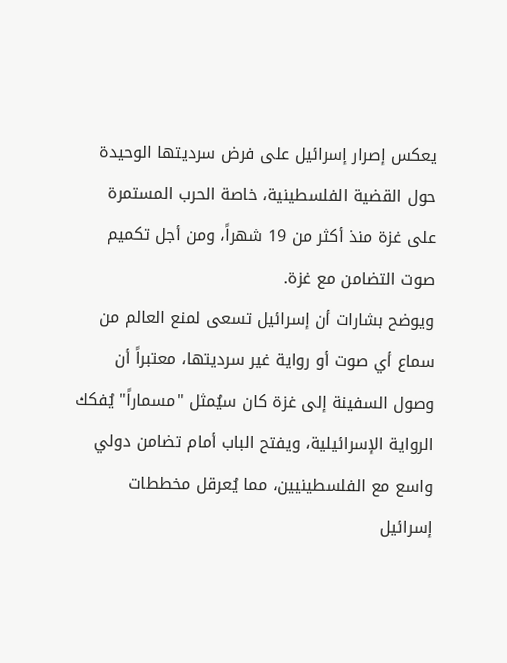يعكس إصرار إسرائيل على فرض سرديتها الوحيدة حول القضية الفلسطينية، خاصة الحرب المستمرة على غزة منذ أكثر من 19 شهراً، ومن أجل تكميم صوت التضامن مع غزة.
ويوضح بشارات أن إسرائيل تسعى لمنع العالم من سماع أي صوت أو رواية غير سرديتها، معتبراً أن وصول السفينة إلى غزة كان سيُمثل "مسماراً" يُفكك الرواية الإسرائيلية، ويفتح الباب أمام تضامن دولي واسع مع الفلسطينيين، مما يُعرقل مخططات إسرائيل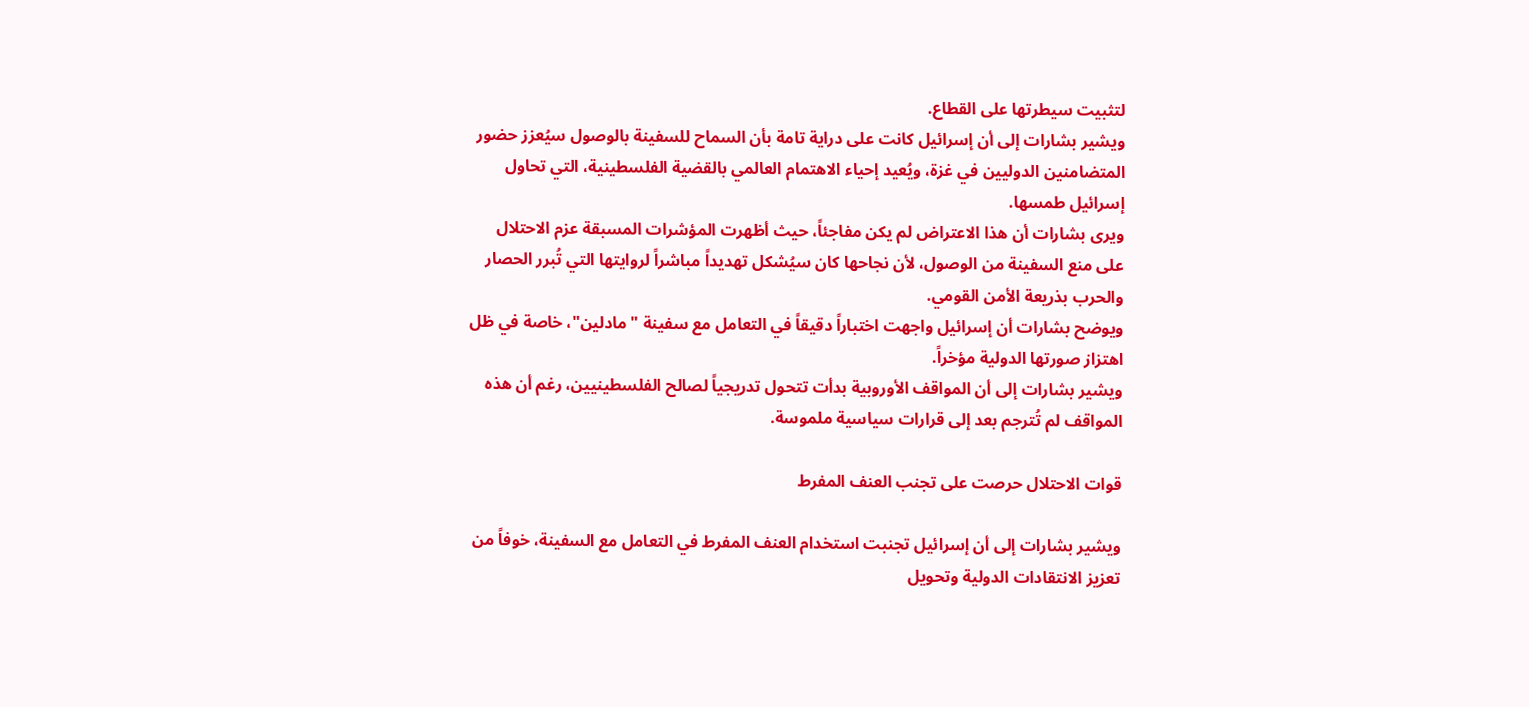لتثبيت سيطرتها على القطاع.
ويشير بشارات إلى أن إسرائيل كانت على دراية تامة بأن السماح للسفينة بالوصول سيُعزز حضور المتضامنين الدوليين في غزة، ويُعيد إحياء الاهتمام العالمي بالقضية الفلسطينية، التي تحاول إسرائيل طمسها.
ويرى بشارات أن هذا الاعتراض لم يكن مفاجئاً، حيث أظهرت المؤشرات المسبقة عزم الاحتلال على منع السفينة من الوصول، لأن نجاحها كان سيُشكل تهديداً مباشراً لروايتها التي تُبرر الحصار والحرب بذريعة الأمن القومي.
ويوضح بشارات أن إسرائيل واجهت اختباراً دقيقاً في التعامل مع سفينة "مادلين"، خاصة في ظل اهتزاز صورتها الدولية مؤخراً.
ويشير بشارات إلى أن المواقف الأوروبية بدأت تتحول تدريجياً لصالح الفلسطينيين، رغم أن هذه المواقف لم تُترجم بعد إلى قرارات سياسية ملموسة.

قوات الاحتلال حرصت على تجنب العنف المفرط

ويشير بشارات إلى أن إسرائيل تجنبت استخدام العنف المفرط في التعامل مع السفينة، خوفاً من تعزيز الانتقادات الدولية وتحويل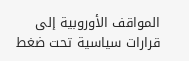المواقف الأوروبية إلى قرارات سياسية تحت ضغط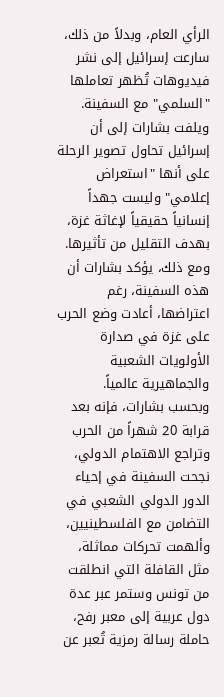الرأي العام، وبدلاً من ذلك، سارعت إسرائيل إلى نشر فيديوهات تُظهر تعاملها "السلمي" مع السفينة.
ويلفت بشارات إلى أن إسرائيل تحاول تصوير الرحلة على أنها "استعراض إعلامي" وليست جهداً إنسانياً حقيقياً لإغاثة غزة، بهدف التقليل من تأثيرها.
ومع ذلك، يؤكد بشارات أن هذه السفينة، رغم اعتراضها، أعادت وضع الحرب على غزة في صدارة الأولويات الشعبية والجماهيرية عالمياً.
وبحسب بشارات، فإنه بعد قرابة 20 شهراً من الحرب وتراجع الاهتمام الدولي، نجحت السفينة في إحياء الدور الدولي الشعبي في التضامن مع الفلسطينيين، وألهمت تحركات مماثلة، مثل القافلة التي انطلقت من تونس وستمر عبر عدة دول عربية إلى معبر رفح، حاملة رسالة رمزية تُعبر عن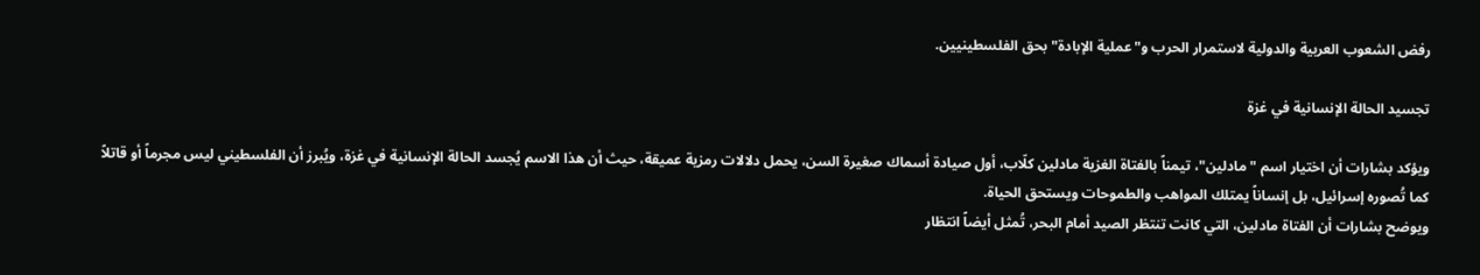رفض الشعوب العربية والدولية لاستمرار الحرب و"عملية الإبادة" بحق الفلسطينيين.

تجسيد الحالة الإنسانية في غزة

ويؤكد بشارات أن اختيار اسم "مادلين"، تيمناً بالفتاة الغزية مادلين كلّاب، أول صيادة أسماك صغيرة السن، يحمل دلالات رمزية عميقة، حيث أن هذا الاسم يُجسد الحالة الإنسانية في غزة، ويُبرز أن الفلسطيني ليس مجرماً أو قاتلاً كما تُصوره إسرائيل، بل إنساناً يمتلك المواهب والطموحات ويستحق الحياة.
ويوضح بشارات أن الفتاة مادلين، التي كانت تنتظر الصيد أمام البحر، تُمثل أيضاً انتظار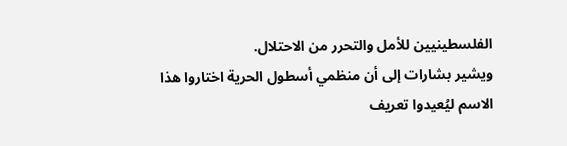الفلسطينيين للأمل والتحرر من الاحتلال.
ويشير بشارات إلى أن منظمي أسطول الحرية اختاروا هذا الاسم ليُعيدوا تعريف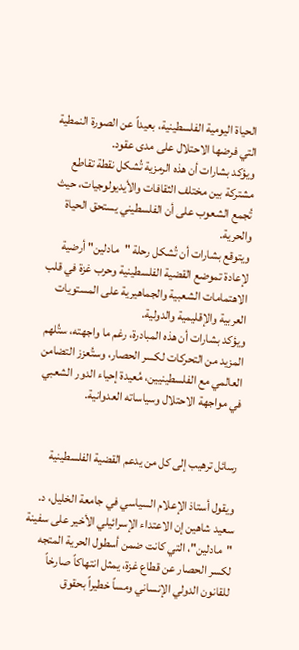الحياة اليومية الفلسطينية، بعيداً عن الصورة النمطية التي فرضها الاحتلال على مدى عقود.
ويؤكد بشارات أن هذه الرمزية تُشكل نقطة تقاطع مشتركة بين مختلف الثقافات والأيديولوجيات، حيث تُجمع الشعوب على أن الفلسطيني يستحق الحياة والحرية.
ويتوقع بشارات أن تُشكل رحلة "مادلين" أرضية لإعادة تموضع القضية الفلسطينية وحرب غزة في قلب الاهتمامات الشعبية والجماهيرية على المستويات العربية والإقليمية والدولية.
ويؤكد بشارات أن هذه المبادرة، رغم ما واجهته، ستُلهم المزيد من التحركات لكسر الحصار، وستُعزز التضامن العالمي مع الفلسطينيين، مُعيدة إحياء الدور الشعبي في مواجهة الاحتلال وسياساته العدوانية.


رسائل ترهيب إلى كل من يدعم القضية الفلسطينية

ويقول أستاذ الإعلام السياسي في جامعة الخليل، د. سعيد شاهين إن الاعتداء الإسرائيلي الأخير على سفينة "مادلين"، التي كانت ضمن أسطول الحرية المتجه لكسر الحصار عن قطاع غزة، يمثل انتهاكاً صارخاً للقانون الدولي الإنساني ومساً خطيراً بحقوق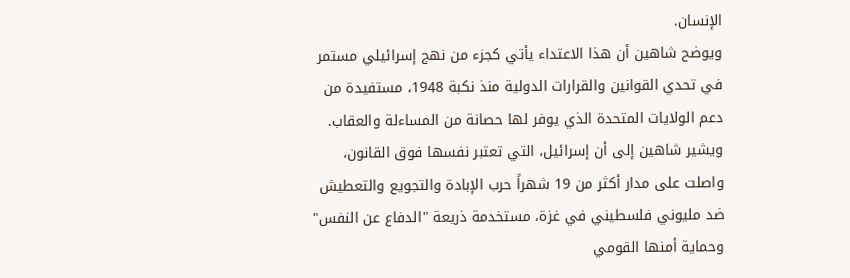الإنسان.
ويوضح شاهين أن هذا الاعتداء يأتي كجزء من نهج إسرائيلي مستمر في تحدي القوانين والقرارات الدولية منذ نكبة 1948، مستفيدة من دعم الولايات المتحدة الذي يوفر لها حصانة من المساءلة والعقاب.
ويشير شاهين إلى أن إسرائيل، التي تعتبر نفسها فوق القانون، واصلت على مدار أكثر من 19 شهراً حرب الإبادة والتجويع والتعطيش ضد مليوني فلسطيني في غزة، مستخدمة ذريعة "الدفاع عن النفس" وحماية أمنها القومي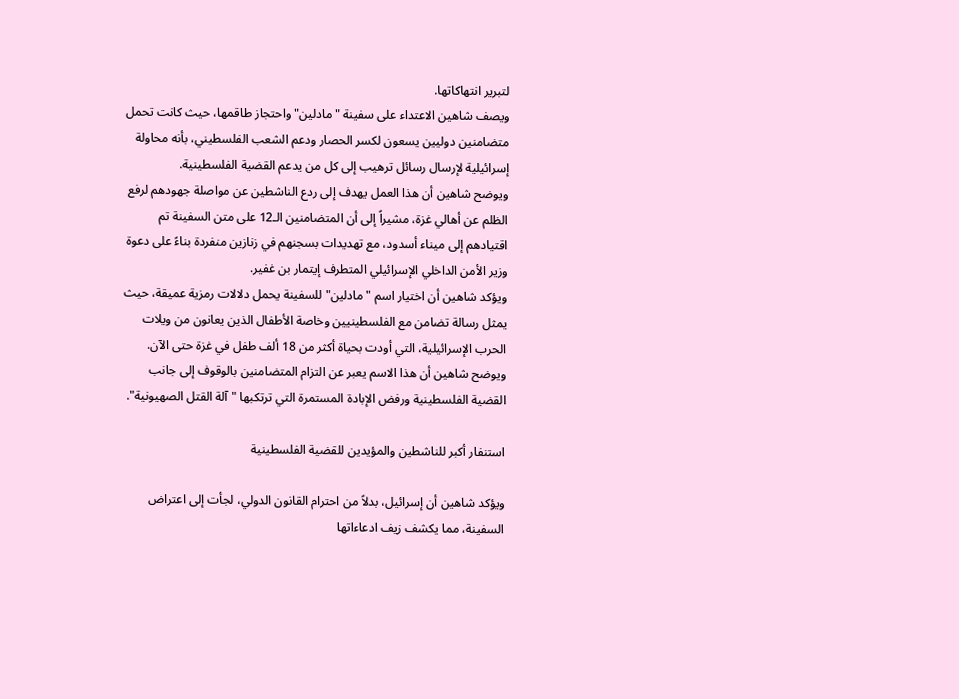لتبرير انتهاكاتها.
ويصف شاهين الاعتداء على سفينة "مادلين" واحتجاز طاقمها، حيث كانت تحمل متضامنين دوليين يسعون لكسر الحصار ودعم الشعب الفلسطيني، بأنه محاولة إسرائيلية لإرسال رسائل ترهيب إلى كل من يدعم القضية الفلسطينية.
ويوضح شاهين أن هذا العمل يهدف إلى ردع الناشطين عن مواصلة جهودهم لرفع الظلم عن أهالي غزة، مشيراً إلى أن المتضامنين الـ12 على متن السفينة تم اقتيادهم إلى ميناء أسدود، مع تهديدات بسجنهم في زنازين منفردة بناءً على دعوة وزير الأمن الداخلي الإسرائيلي المتطرف إيتمار بن غفير.
ويؤكد شاهين أن اختيار اسم "مادلين" للسفينة يحمل دلالات رمزية عميقة، حيث يمثل رسالة تضامن مع الفلسطينيين وخاصة الأطفال الذين يعانون من ويلات الحرب الإسرائيلية، التي أودت بحياة أكثر من 18 ألف طفل في غزة حتى الآن.
ويوضح شاهين أن هذا الاسم يعبر عن التزام المتضامنين بالوقوف إلى جانب القضية الفلسطينية ورفض الإبادة المستمرة التي ترتكبها "آلة القتل الصهيونية".

استنفار أكبر للناشطين والمؤيدين للقضية الفلسطينية

ويؤكد شاهين أن إسرائيل، بدلاً من احترام القانون الدولي، لجأت إلى اعتراض السفينة، مما يكشف زيف ادعاءاتها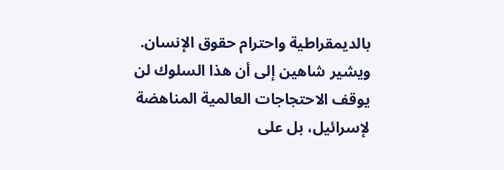بالديمقراطية واحترام حقوق الإنسان.
ويشير شاهين إلى أن هذا السلوك لن يوقف الاحتجاجات العالمية المناهضة لإسرائيل، بل على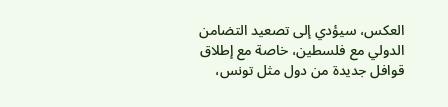العكس، سيؤدي إلى تصعيد التضامن الدولي مع فلسطين، خاصة مع إطلاق قوافل جديدة من دول مثل تونس،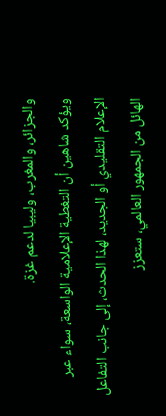والجزائر، والمغرب، وليبيا لدعم غزة.
ويؤكد شاهين أن التغطية الإعلامية الواسعة، سواء عبر الإعلام التقليدي أو الجديد، لهذا الحدث، إلى جانب التفاعل الهائل من الجمهور العالمي، ستعزز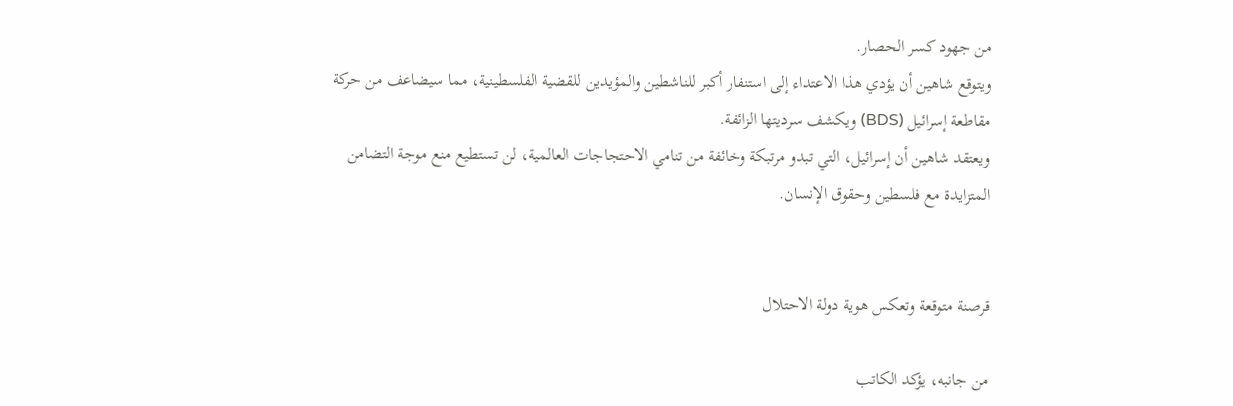من جهود كسر الحصار.
ويتوقع شاهين أن يؤدي هذا الاعتداء إلى استنفار أكبر للناشطين والمؤيدين للقضية الفلسطينية، مما سيضاعف من حركة مقاطعة إسرائيل (BDS) ويكشف سرديتها الزائفة.
ويعتقد شاهين أن إسرائيل، التي تبدو مرتبكة وخائفة من تنامي الاحتجاجات العالمية، لن تستطيع منع موجة التضامن المتزايدة مع فلسطين وحقوق الإنسان.


قرصنة متوقعة وتعكس هوية دولة الاحتلال

من جانبه، يؤكد الكاتب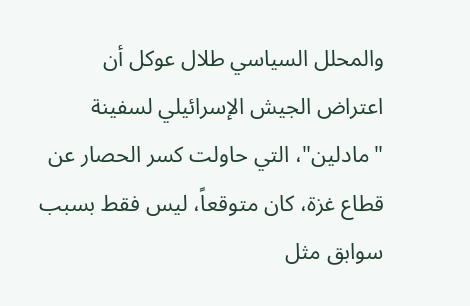والمحلل السياسي طلال عوكل أن اعتراض الجيش الإسرائيلي لسفينة "مادلين"، التي حاولت كسر الحصار عن قطاع غزة، كان متوقعاً، ليس فقط بسبب سوابق مثل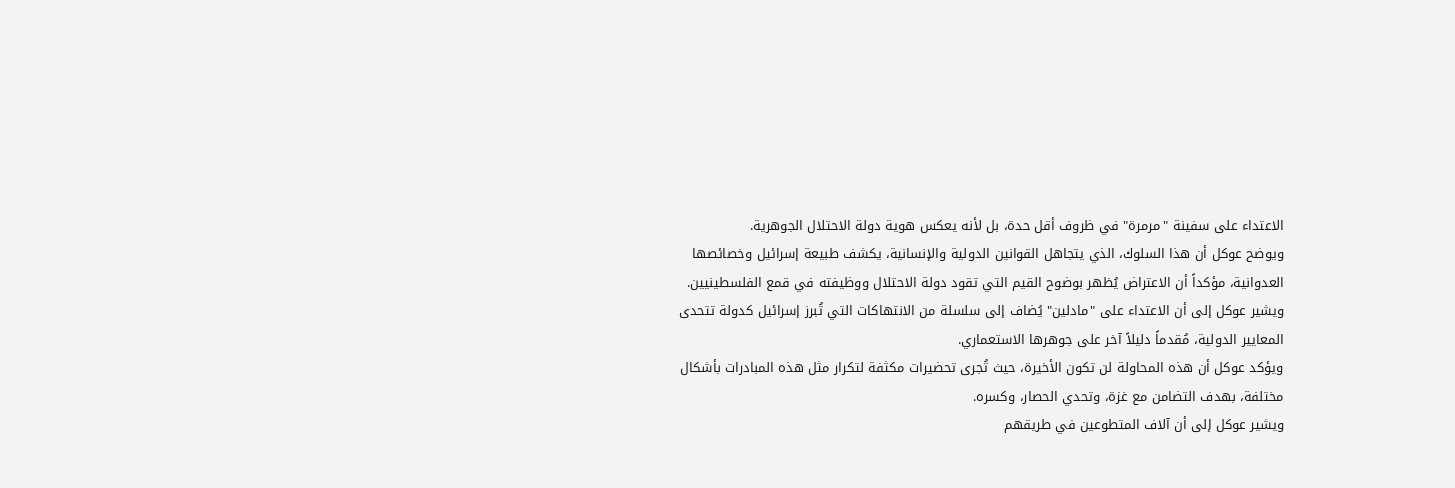الاعتداء على سفينة "مرمرة" في ظروف أقل حدة، بل لأنه يعكس هوية دولة الاحتلال الجوهرية.
ويوضح عوكل أن هذا السلوك، الذي يتجاهل القوانين الدولية والإنسانية، يكشف طبيعة إسرائيل وخصائصها العدوانية، مؤكداً أن الاعتراض يُظهر بوضوح القيم التي تقود دولة الاحتلال ووظيفته في قمع الفلسطينيين.
ويشير عوكل إلى أن الاعتداء على "مادلين" يُضاف إلى سلسلة من الانتهاكات التي تُبرز إسرائيل كدولة تتحدى المعايير الدولية، مُقدماً دليلاً آخر على جوهرها الاستعماري.
ويؤكد عوكل أن هذه المحاولة لن تكون الأخيرة، حيث تُجرى تحضيرات مكثفة لتكرار مثل هذه المبادرات بأشكال مختلفة، بهدف التضامن مع غزة، وتحدي الحصار، وكسره.
ويشير عوكل إلى أن آلاف المتطوعين في طريقهم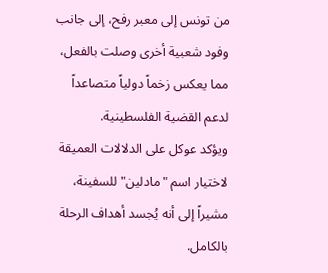من تونس إلى معبر رفح، إلى جانب وفود شعبية أخرى وصلت بالفعل، مما يعكس زخماً دولياً متصاعداً لدعم القضية الفلسطينية.
ويؤكد عوكل على الدلالات العميقة لاختيار اسم "مادلين" للسفينة، مشيراً إلى أنه يُجسد أهداف الرحلة بالكامل.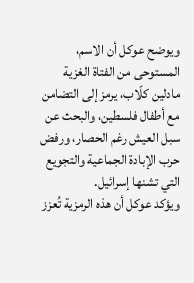ويوضح عوكل أن الاسم، المستوحى من الفتاة الغزية مادلين كلّاب، يرمز إلى التضامن مع أطفال فلسطين، والبحث عن سبل العيش رغم الحصار، ورفض حرب الإبادة الجماعية والتجويع التي تشنها إسرائيل.
ويؤكد عوكل أن هذه الرمزية تُعزز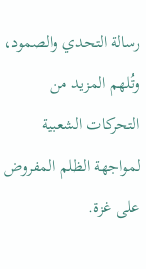رسالة التحدي والصمود، وتُلهم المزيد من التحركات الشعبية لمواجهة الظلم المفروض على غزة.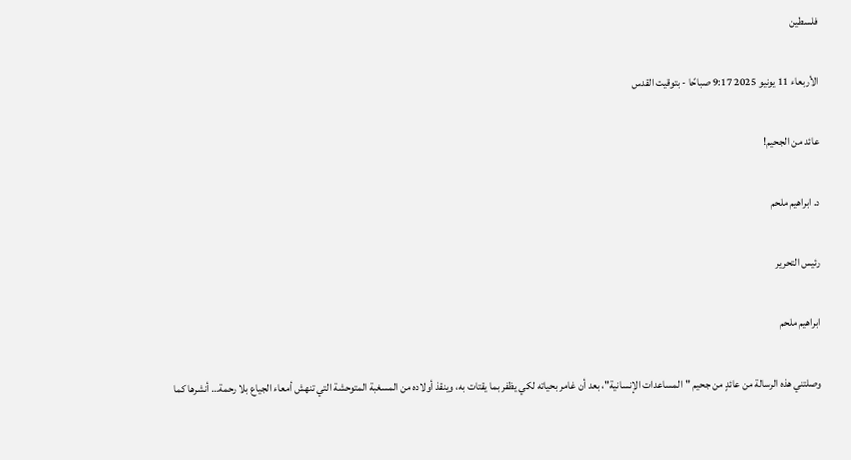فلسطين

الأربعاء 11 يونيو 2025 9:17 صباحًا - بتوقيت القدس

عائد من الجحيم!

د. ابراهيم ملحم

رئيس التحرير

ابراهيم ملحم

وصلتني هذه الرسالة من عائدٍ من جحيم "المساعدات الإنسانية"، بعد أن غامر بحياته لكي يظفر بما يقتات به، وينقذ أولاده من المسغبة المتوحشة التي تنهش أمعاء الجياع بلا رحمة… أنشرها كما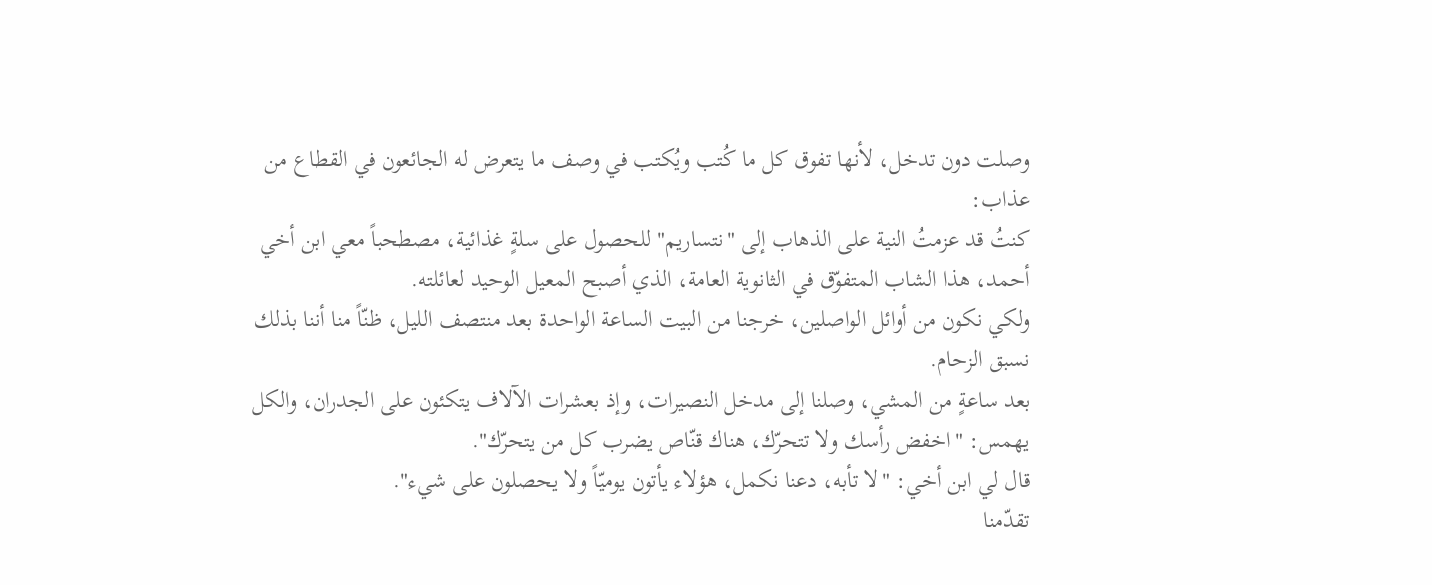وصلت دون تدخل، لأنها تفوق كل ما كُتب ويُكتب في وصف ما يتعرض له الجائعون في القطاع من عذاب:
كنتُ قد عزمتُ النية على الذهاب إلى "نتساريم" للحصول على سلةٍ غذائية، مصطحباً معي ابن أخي أحمد، هذا الشاب المتفوّق في الثانوية العامة، الذي أصبح المعيل الوحيد لعائلته.
ولكي نكون من أوائل الواصلين، خرجنا من البيت الساعة الواحدة بعد منتصف الليل، ظنّاً منا أننا بذلك نسبق الزحام.
بعد ساعةٍ من المشي، وصلنا إلى مدخل النصيرات، وإذ بعشرات الآلاف يتكئون على الجدران، والكل يهمس: "اخفض رأسك ولا تتحرّك، هناك قنّاص يضرب كل من يتحرّك".
قال لي ابن أخي: "لا تأبه، دعنا نكمل، هؤلاء يأتون يوميّاً ولا يحصلون على شيء".
تقدّمنا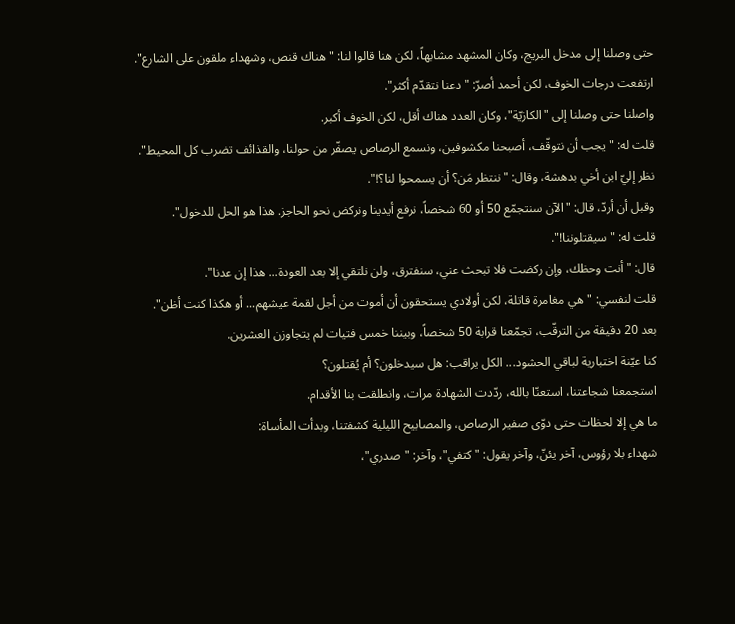حتى وصلنا إلى مدخل البريج، وكان المشهد مشابهاً، لكن هنا قالوا لنا: "هناك قنص، وشهداء ملقون على الشارع".
ارتفعت درجات الخوف، لكن أحمد أصرّ: "دعنا نتقدّم أكثر".
واصلنا حتى وصلنا إلى "الكازيّة"، وكان العدد هناك أقل، لكن الخوف أكبر.
قلت له: "يجب أن نتوقّف، أصبحنا مكشوفين، ونسمع الرصاص يصفّر من حولنا، والقذائف تضرب كل المحيط".
نظر إليّ ابن أخي بدهشة، وقال: "ننتظر مَن؟ أن يسمحوا لنا؟!".
وقبل أن أردّ، قال: "الآن سنتجمّع 50 أو 60 شخصاً، نرفع أيدينا ونركض نحو الحاجز. هذا هو الحل للدخول".
قلت له: "سيقتلوننا!".
قال: "أنت وحظك، وإن ركضت فلا تبحث عني، سنفترق، ولن نلتقي إلا بعد العودة... هذا إن عدنا".
قلت لنفسي: "هي مغامرة قاتلة، لكن أولادي يستحقون أن أموت من أجل لقمة عيشهم... أو هكذا كنت أظن".
بعد 20 دقيقة من الترقّب، تجمّعنا قرابة 50 شخصاً، وبيننا خمس فتيات لم يتجاوزن العشرين.
كنا عيّنة اختبارية لباقي الحشود... الكل يراقب: هل سيدخلون؟ أم يُقتلون؟
استجمعنا شجاعتنا، استعنّا بالله، ردّدت الشهادة مرات، وانطلقت بنا الأقدام.
ما هي إلا لحظات حتى دوّى صفير الرصاص، والمصابيح الليلية كشفتنا، وبدأت المأساة:
شهداء بلا رؤوس، آخر يئنّ، وآخر يقول: "كتفي"، وآخر: "صدري"،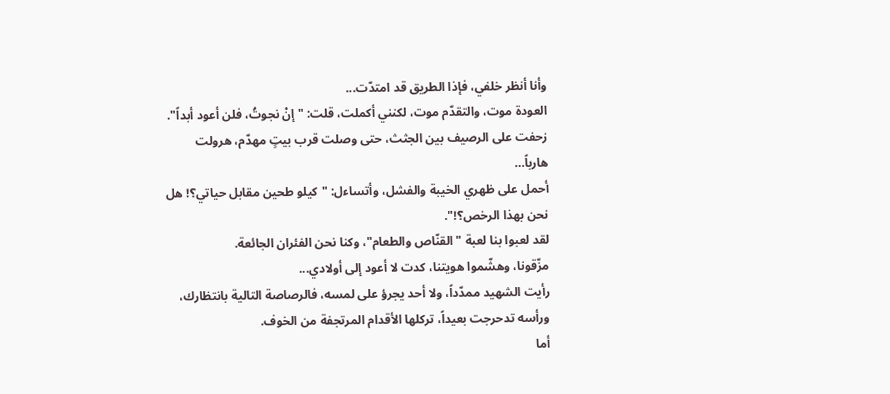وأنا أنظر خلفي، فإذا الطريق قد امتدّت...
العودة موت، والتقدّم موت، لكنني أكملت، قلت: "إنْ نجوتُ، فلن أعود أبداً".
زحفت على الرصيف بين الجثث، حتى وصلت قرب بيتٍ مهدّم، هرولت هارباً…
أحمل على ظهري الخيبة والفشل، وأتساءل: "كيلو طحين مقابل حياتي؟! هل نحن بهذا الرخص؟!".
لقد لعبوا بنا لعبة "القنّاص والطعام"، وكنا نحن الفئران الجائعة.
مزّقونا، وهشّموا هويتنا، كدت لا أعود إلى أولادي...
رأيت الشهيد ممدّداً، ولا أحد يجرؤ على لمسه، فالرصاصة التالية بانتظارك،
ورأسه تدحرجت بعيداً، تركلها الأقدام المرتجفة من الخوف.
أما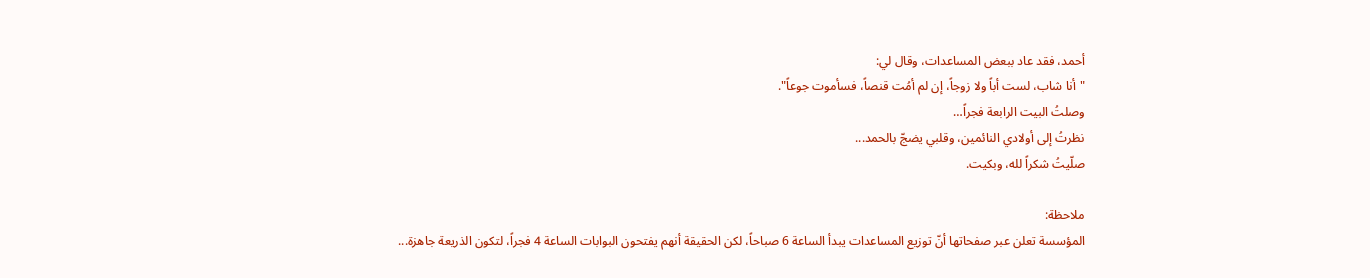أحمد، فقد عاد ببعض المساعدات، وقال لي:
"أنا شاب، لست أباً ولا زوجاً، إن لم أمُت قنصاً، فسأموت جوعاً".
وصلتُ البيت الرابعة فجراً…
نظرتُ إلى أولادي النائمين، وقلبي يضجّ بالحمد...
صلّيتُ شكراً لله، وبكيت.

ملاحظة:
المؤسسة تعلن عبر صفحاتها أنّ توزيع المساعدات يبدأ الساعة 6 صباحاً، لكن الحقيقة أنهم يفتحون البوابات الساعة 4 فجراً، لتكون الذريعة جاهزة...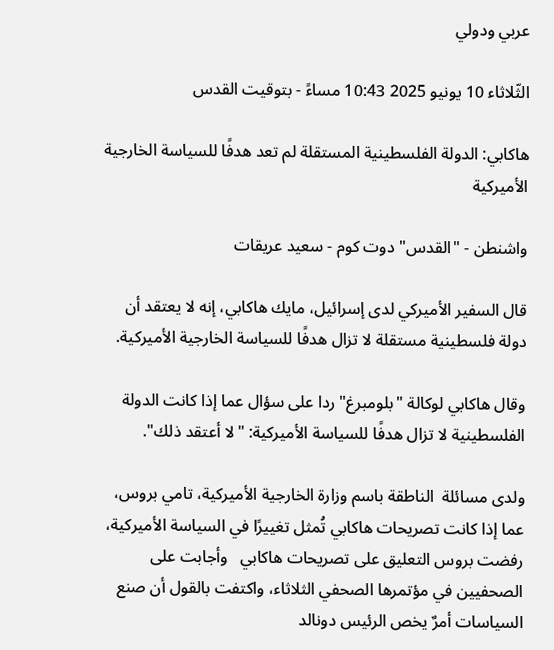عربي ودولي

الثّلاثاء 10 يونيو 2025 10:43 مساءً - بتوقيت القدس

هاكابي: الدولة الفلسطينية المستقلة لم تعد هدفًا للسياسة الخارجية الأميركية

واشنطن - "القدس" دوت كوم - سعيد عريقات

قال السفير الأميركي لدى إسرائيل، مايك هاكابي، إنه لا يعتقد أن دولة فلسطينية مستقلة لا تزال هدفًا للسياسة الخارجية الأميركية.

وقال هاكابي لوكالة "بلومبرغ" ردا على سؤال عما إذا كانت الدولة الفلسطينية لا تزال هدفًا للسياسة الأميركية: "لا أعتقد ذلك".

ولدى مسائلة  الناطقة باسم وزارة الخارجية الأميركية، تامي بروس، عما إذا كانت تصريحات هاكابي تُمثل تغييرًا في السياسة الأميركية، رفضت بروس التعليق على تصريحات هاكابي   وأجابت على الصحفيين في مؤتمرها الصحفي الثلاثاء، واكتفت بالقول أن صنع السياسات أمرٌ يخص الرئيس دونالد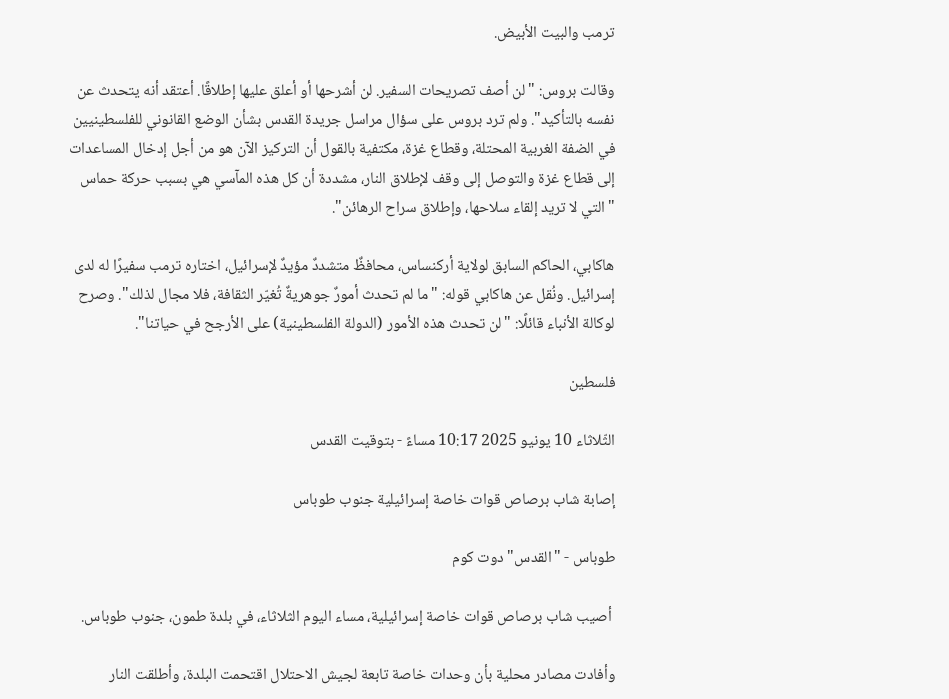ترمب والبيت الأبيض.

وقالت بروس: "لن أصف تصريحات السفير. لن أشرحها أو أعلق عليها إطلاقًا. أعتقد أنه يتحدث عن نفسه بالتأكيد". ولم ترد بروس على سؤال مراسل جريدة القدس بشأن الوضع القانوني للفلسطينيين في الضفة الغربية المحتلة، وقطاع غزة، مكتفية بالقول أن التركيز الآن هو من أجل إدخال المساعدات إلى قطاع غزة والتوصل إلى وقف لإطلاق النار، مشددة أن كل هذه المآسي هي بسبب حركة حماس "التي لا تريد إلقاء سلاحها، وإطلاق سراح الرهائن".

هاكابي، الحاكم السابق لولاية أركنساس، محافظٌ متشددٌ مؤيدٌ لإسرائيل، اختاره ترمب سفيرًا له لدى إسرائيل. ونُقل عن هاكابي قوله: "ما لم تحدث أمورٌ جوهريةٌ تُغيّر الثقافة، فلا مجال لذلك". وصرح لوكالة الأنباء قائلًا: "لن تحدث هذه الأمور (الدولة الفلسطينية) على الأرجح في حياتنا".

فلسطين

الثّلاثاء 10 يونيو 2025 10:17 مساءً - بتوقيت القدس

إصابة شاب برصاص قوات خاصة إسرائيلية جنوب طوباس

طوباس - "القدس" دوت كوم

 أصيب شاب برصاص قوات خاصة إسرائيلية، مساء اليوم الثلاثاء، في بلدة طمون، جنوب طوباس.

وأفادت مصادر محلية بأن وحدات خاصة تابعة لجيش الاحتلال اقتحمت البلدة، وأطلقت النار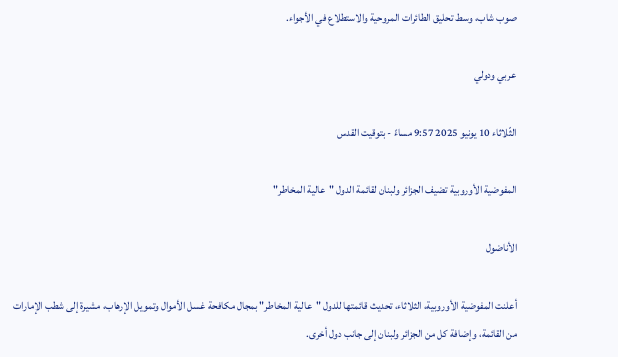صوب شاب، وسط تحليق الطائرات المروحية والاستطلاع في الأجواء.

عربي ودولي

الثّلاثاء 10 يونيو 2025 9:57 مساءً - بتوقيت القدس

المفوضية الأوروبية تضيف الجزائر ولبنان لقائمة الدول "عالية المخاطر"

الأناضول

أعلنت المفوضية الأوروبية، الثلاثاء، تحديث قائمتها للدول "عالية المخاطر" بمجال مكافحة غسل الأموال وتمويل الإرهاب، مشيرة إلى شطب الإمارات من القائمة، وإضافة كل من الجزائر ولبنان إلى جانب دول أخرى.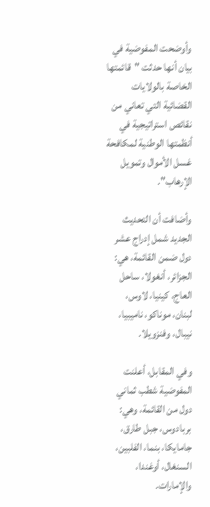وأوضحت المفوضية في بيان أنها حدثت "قائمتها الخاصة بالولايات القضائية التي تعاني من نقائص استراتيجية في أنظمتها الوطنية لمكافحة غسل الأموال وتمويل الإرهاب".

وأضافت أن التحديث الجديد شمل إدراج عشر دول ضمن القائمة، هي: الجزائر، أنغولا، ساحل العاج، كينيا، لاوس، لبنان، موناكو، ناميبيا، نيبال، وفنزويلا.

وفي المقابل، أعلنت المفوضية شطب ثماني دول من القائمة، وهي: بربادوس، جبل طارق، جامايكا، بنما، الفلبين، السنغال، أوغندا، والإمارات.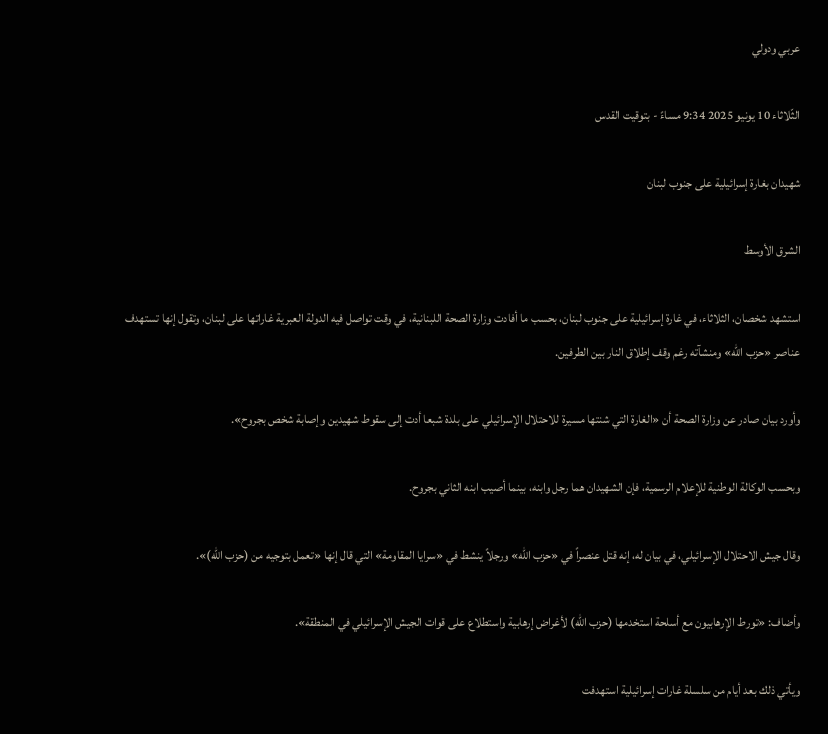عربي ودولي

الثّلاثاء 10 يونيو 2025 9:34 مساءً - بتوقيت القدس

شهيدان بغارة إسرائيلية على جنوب لبنان

الشرق الأوسط

استشهد شخصان، الثلاثاء، في غارة إسرائيلية على جنوب لبنان، بحسب ما أفادت وزارة الصحة اللبنانية، في وقت تواصل فيه الدولة العبرية غاراتها على لبنان، وتقول إنها تستهدف عناصر «حزب الله» ومنشآته رغم وقف إطلاق النار بين الطرفين.

وأورد بيان صادر عن وزارة الصحة أن «الغارة التي شنتها مسيرة للاحتلال الإسرائيلي على بلدة شبعا أدت إلى سقوط شهيدين وإصابة شخص بجروح».

وبحسب الوكالة الوطنية للإعلام الرسمية، فإن الشهيدان هما رجل وابنه، بينما أصيب ابنه الثاني بجروح.

وقال جيش الاحتلال الإسرائيلي، في بيان له، إنه قتل عنصراً في «حزب الله» ورجلاً ينشط في «سرايا المقاومة» التي قال إنها «تعمل بتوجيه من (حزب الله)».

وأضاف: «تورط الإرهابيون مع أسلحة استخدمها (حزب الله) لأغراض إرهابية واستطلاع على قوات الجيش الإسرائيلي في المنطقة».

ويأتي ذلك بعد أيام من سلسلة غارات إسرائيلية استهدفت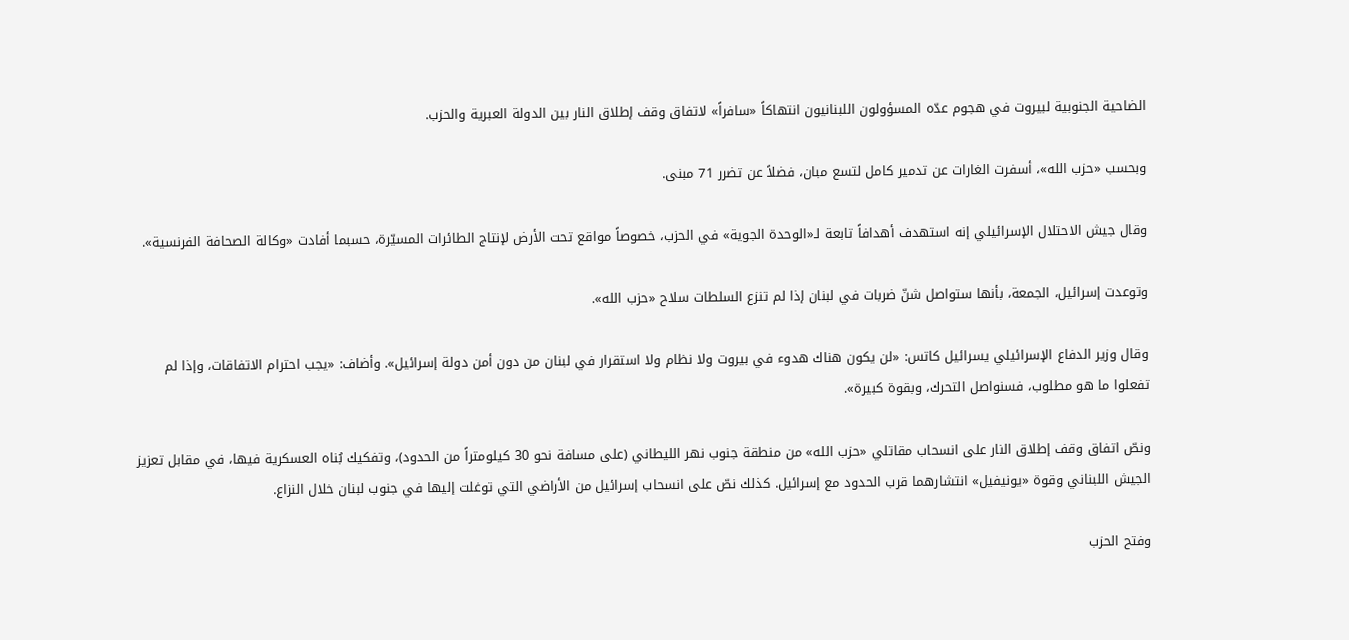الضاحية الجنوبية لبيروت في هجوم عدّه المسؤولون اللبنانيون انتهاكاً «سافراً» لاتفاق وقف إطلاق النار بين الدولة العبرية والحزب.

وبحسب «حزب الله»، أسفرت الغارات عن تدمير كامل لتسع مبان، فضلاً عن تضرر 71 مبنى.

وقال جيش الاحتلال الإسرائيلي إنه استهدف أهدافاً تابعة لـ«الوحدة الجوية» في الحزب، خصوصاً مواقع تحت الأرض لإنتاج الطائرات المسيّرة، حسبما أفادت «وكالة الصحافة الفرنسية».

وتوعدت إسرائيل، الجمعة، بأنها ستواصل شنّ ضربات في لبنان إذا لم تنزع السلطات سلاح «حزب الله».

وقال وزير الدفاع الإسرائيلي يسرائيل كاتس: «لن يكون هناك هدوء في بيروت ولا نظام ولا استقرار في لبنان من دون أمن دولة إسرائيل». وأضاف: «يجب احترام الاتفاقات، وإذا لم تفعلوا ما هو مطلوب، فسنواصل التحرك، وبقوة كبيرة».

ونصّ اتفاق وقف إطلاق النار على انسحاب مقاتلي «حزب الله» من منطقة جنوب نهر الليطاني (على مسافة نحو 30 كيلومتراً من الحدود)، وتفكيك بُناه العسكرية فيها، في مقابل تعزيز الجيش اللبناني وقوة «يونيفيل» انتشارهما قرب الحدود مع إسرائيل. كذلك نصّ على انسحاب إسرائيل من الأراضي التي توغلت إليها في جنوب لبنان خلال النزاع.

وفتح الحزب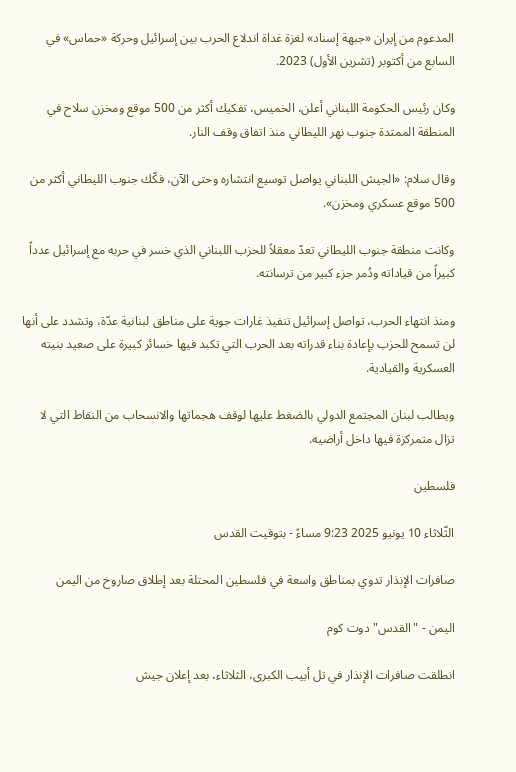المدعوم من إيران «جبهة إسناد» لغزة غداة اندلاع الحرب بين إسرائيل وحركة «حماس» في السابع من أكتوبر (تشرين الأول) 2023.

وكان رئيس الحكومة اللبناني أعلن، الخميس، تفكيك أكثر من 500 موقع ومخزن سلاح في المنطقة الممتدة جنوب نهر الليطاني منذ اتفاق وقف النار.

وقال سلام: «الجيش اللبناني يواصل توسيع انتشاره وحتى الآن، فكّك جنوب الليطاني أكثر من 500 موقع عسكري ومخزن».

وكانت منطقة جنوب الليطاني تعدّ معقلاً للحزب اللبناني الذي خسر في حربه مع إسرائيل عدداً كبيراً من قياداته ودُمر جزء كبير من ترسانته.

ومنذ انتهاء الحرب، تواصل إسرائيل تنفيذ غارات جوية على مناطق لبنانية عدّة، وتشدد على أنها لن تسمح للحزب بإعادة بناء قدراته بعد الحرب التي تكبد فيها خسائر كبيرة على صعيد بنيته العسكرية والقيادية.

ويطالب لبنان المجتمع الدولي بالضغط عليها لوقف هجماتها والانسحاب من النقاط التي لا تزال متمركزة فيها داخل أراضيه.

فلسطين

الثّلاثاء 10 يونيو 2025 9:23 مساءً - بتوقيت القدس

صافرات الإنذار تدوي بمناطق واسعة في فلسطين المحتلة بعد إطلاق صاروخ من اليمن

اليمن - "القدس" دوت كوم

انطلقت صافرات الإنذار في تل أبيب الكبرى، الثلاثاء، بعد إعلان جيش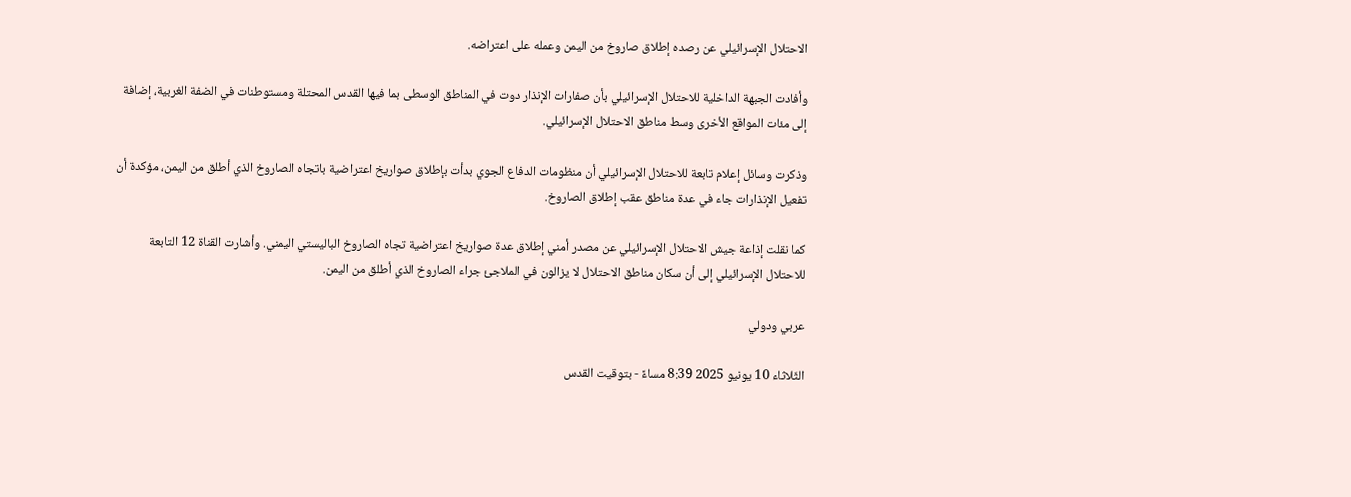الاحتلال الإسرائيلي عن رصده إطلاق صاروخ من اليمن وعمله على اعتراضه.

وأفادت الجبهة الداخلية للاحتلال الإسرائيلي بأن صفارات الإنذار دوت في المناطق الوسطى بما فيها القدس المحتلة ومستوطنات في الضفة الغربية، إضافة إلى مئات المواقع الأخرى وسط مناطق الاحتلال الإسرائيلي.

وذكرت وسائل إعلام تابعة للاحتلال الإسرائيلي أن منظومات الدفاع الجوي بدأت بإطلاق صواريخ اعتراضية باتجاه الصاروخ الذي أطلق من اليمن، مؤكدة أن تفعيل الإنذارات جاء في عدة مناطق عقب إطلاق الصاروخ.

كما نقلت إذاعة جيش الاحتلال الإسرائيلي عن مصدر أمني إطلاق عدة صواريخ اعتراضية تجاه الصاروخ الباليستي اليمني. وأشارت القناة 12 التابعة للاحتلال الإسرائيلي إلى أن سكان مناطق الاحتلال لا يزالون في الملاجئ جراء الصاروخ الذي أطلق من اليمن.

عربي ودولي

الثّلاثاء 10 يونيو 2025 8:39 مساءً - بتوقيت القدس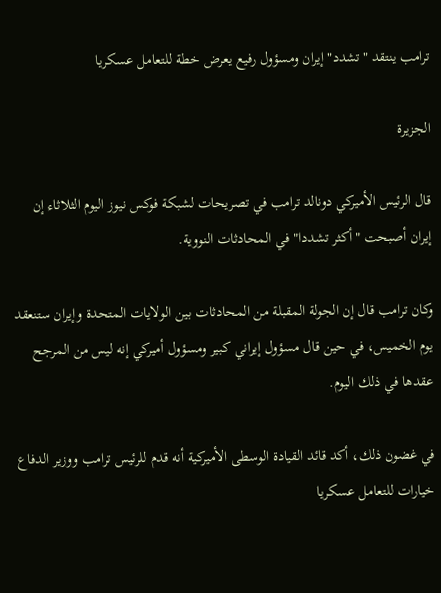ترامب ينتقد "تشدد" إيران ومسؤول رفيع يعرض خطة للتعامل عسكريا

الجزيرة

قال الرئيس الأميركي دونالد ترامب في تصريحات لشبكة فوكس نيوز اليوم الثلاثاء إن إيران أصبحت "أكثر تشددا" في المحادثات النووية.

وكان ترامب قال إن الجولة المقبلة من المحادثات بين الولايات المتحدة وإيران ستنعقد يوم الخميس، في حين قال مسؤول إيراني كبير ومسؤول أميركي إنه ليس من المرجح عقدها في ذلك اليوم.

في غضون ذلك، أكد قائد القيادة الوسطى الأميركية أنه قدم للرئيس ترامب ووزير الدفاع خيارات للتعامل عسكريا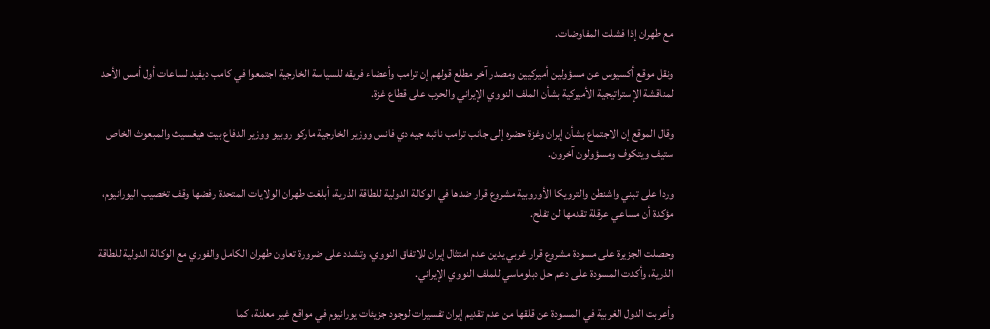مع طهران إذا فشلت المفاوضات.

ونقل موقع أكسيوس عن مسؤولين أميركيين ومصدر آخر مطلع قولهم إن ترامب وأعضاء فريقه للسياسة الخارجية اجتمعوا في كامب ديفيد لساعات أول أمس الأحد لمناقشة الإستراتيجية الأميركية بشأن الملف النووي الإيراني والحرب على قطاع غزة.

وقال الموقع إن الاجتماع بشأن إيران وغزة حضره إلى جانب ترامب نائبه جيه دي فانس ووزير الخارجية ماركو روبيو ووزير الدفاع بيت هيغسيث والمبعوث الخاص ستيف ويتكوف ومسؤولون آخرون.

وردا على تبني واشنطن والترويكا الأوروبية مشروع قرار ضدها في الوكالة الدولية للطاقة الذرية، أبلغت طهران الولايات المتحدة رفضها وقف تخصيب اليورانيوم، مؤكدة أن مساعي عرقلة تقدمها لن تفلح.

وحصلت الجزيرة على مسودة مشروع قرار غربي يدين عدم امتثال إيران للاتفاق النووي، وتشدد على ضرورة تعاون طهران الكامل والفوري مع الوكالة الدولية للطاقة الذرية، وأكدت المسودة على دعم حل دبلوماسي للملف النووي الإيراني.

وأعربت الدول الغربية في المسودة عن قلقها من عدم تقديم إيران تفسيرات لوجود جزيئات يورانيوم في مواقع غير معلنة، كما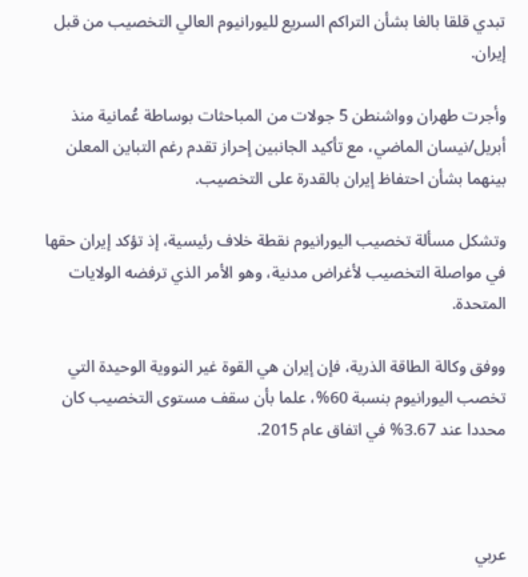تبدي قلقا بالغا بشأن التراكم السريع لليورانيوم العالي التخصيب من قبل إيران.

وأجرت طهران وواشنطن 5 جولات من المباحثات بوساطة عُمانية منذ أبريل/نيسان الماضي، مع تأكيد الجانبين إحراز تقدم رغم التباين المعلن بينهما بشأن احتفاظ إيران بالقدرة على التخصيب.

وتشكل مسألة تخصيب اليورانيوم نقطة خلاف رئيسية، إذ تؤكد إيران حقها في مواصلة التخصيب لأغراض مدنية، وهو الأمر الذي ترفضه الولايات المتحدة.

ووفق وكالة الطاقة الذرية، فإن إيران هي القوة غير النووية الوحيدة التي تخصب اليورانيوم بنسبة 60%، علما بأن سقف مستوى التخصيب كان محددا عند 3.67% في اتفاق عام 2015.



عربي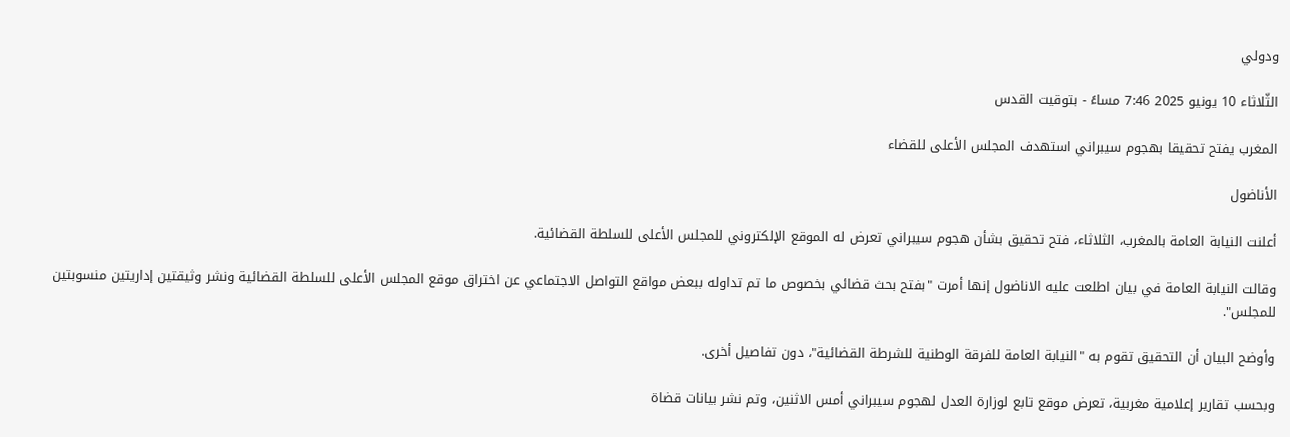ودولي

الثّلاثاء 10 يونيو 2025 7:46 مساءً - بتوقيت القدس

المغرب يفتح تحقيقا بهجوم سيبراني استهدف المجلس الأعلى للقضاء

الأناضول

أعلنت النيابة العامة بالمغرب، الثلاثاء، فتح تحقيق بشأن هجوم سيبراني تعرض له الموقع الإلكتروني للمجلس الأعلى للسلطة القضائية.

وقالت النيابة العامة في بيان اطلعت عليه الاناضول إنها أمرت "بفتح بحث قضائي بخصوص ما تم تداوله ببعض مواقع التواصل الاجتماعي عن اختراق موقع المجلس الأعلى للسلطة القضائية ونشر وثيقتين إداريتين منسوبتين للمجلس".

وأوضح البيان أن التحقيق تقوم به "النيابة العامة للفرقة الوطنية للشرطة القضائية"، دون تفاصيل أخرى.

وبحسب تقارير إعلامية مغربية، تعرض موقع تابع لوزارة العدل لهجوم سيبراني أمس الاثنين، وتم نشر بيانات قضاة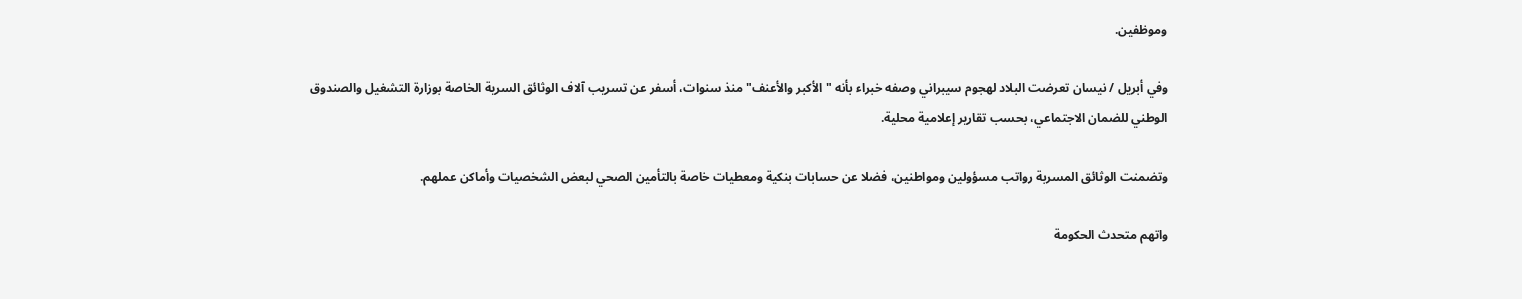وموظفين.

وفي أبريل / نيسان تعرضت البلاد لهجوم سيبراني وصفه خبراء بأنه "الأكبر والأعنف" منذ سنوات، أسفر عن تسريب آلاف الوثائق السرية الخاصة بوزارة التشغيل والصندوق الوطني للضمان الاجتماعي، بحسب تقارير إعلامية محلية.

وتضمنت الوثائق المسربة رواتب مسؤولين ومواطنين، فضلا عن حسابات بنكية ومعطيات خاصة بالتأمين الصحي لبعض الشخصيات وأماكن عملهم.

واتهم متحدث الحكومة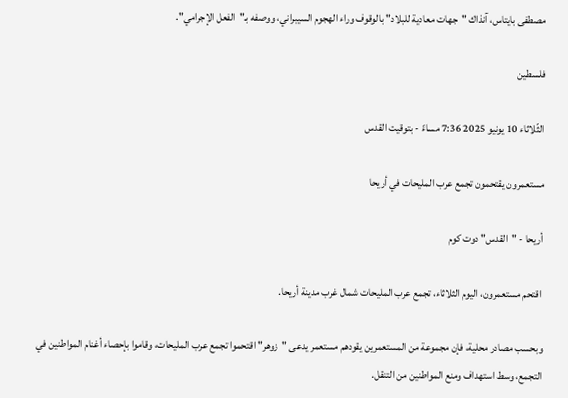مصطفى بايتاس، آنذاك "جهات معادية للبلاد" بالوقوف وراء الهجوم السيبراني، ووصفه بـ"الفعل الإجرامي".

فلسطين

الثّلاثاء 10 يونيو 2025 7:36 مساءً - بتوقيت القدس

مستعمرون يقتحمون تجمع عرب المليحات في أريحا

أريحا - "القدس" دوت كوم

 اقتحم مستعمرون، اليوم الثلاثاء، تجمع عرب المليحات شمال غرب مدينة أريحا.

وبحسب مصادر محلية، فإن مجموعة من المستعمرين يقودهم مستعمر يدعى "زوهر" اقتحموا تجمع عرب المليحات، وقاموا بإحصاء أغنام المواطنين في التجمع، وسط استهداف ومنع المواطنين من التنقل.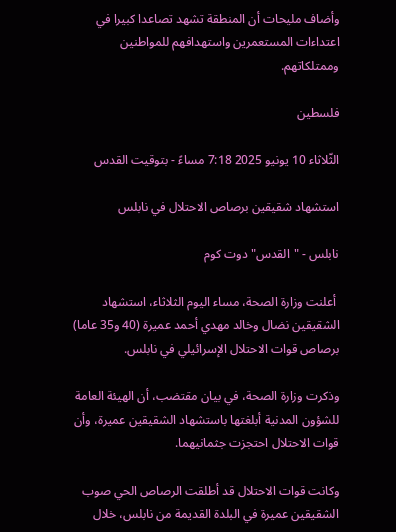وأضاف مليحات أن المنطقة تشهد تصاعدا كبيرا في اعتداءات المستعمرين واستهدافهم للمواطنين وممتلكاتهم.

فلسطين

الثّلاثاء 10 يونيو 2025 7:18 مساءً - بتوقيت القدس

استشهاد شقيقين برصاص الاحتلال في نابلس

نابلس - "القدس" دوت كوم

 أعلنت وزارة الصحة، مساء اليوم الثلاثاء، استشهاد الشقيقين نضال وخالد مهدي أحمد عميرة (40 و35 عاما) برصاص قوات الاحتلال الإسرائيلي في نابلس.

وذكرت وزارة الصحة، في بيان مقتضب، أن الهيئة العامة للشؤون المدنية أبلغتها باستشهاد الشقيقين عميرة، وأن قوات الاحتلال احتجزت جثمانيهما.

وكانت قوات الاحتلال قد أطلقت الرصاص الحي صوب الشقيقين عميرة في البلدة القديمة من نابلس، خلال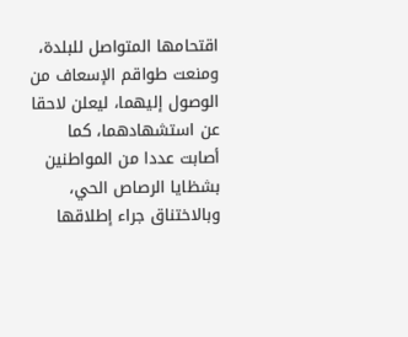اقتحامها المتواصل للبلدة، ومنعت طواقم الإسعاف من الوصول إليهما، ليعلن لاحقا عن استشهادهما، كما أصابت عددا من المواطنين بشظايا الرصاص الحي، وبالاختناق جراء إطلاقها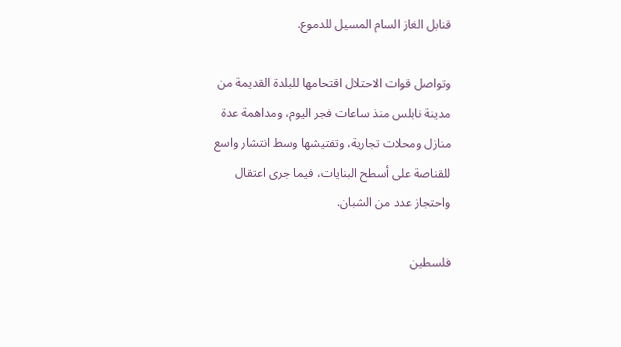قنابل الغاز السام المسيل للدموع.

وتواصل قوات الاحتلال اقتحامها للبلدة القديمة من مدينة نابلس منذ ساعات فجر اليوم، ومداهمة عدة منازل ومحلات تجارية، وتفتيشها وسط انتشار واسع للقناصة على أسطح البنايات، فيما جرى اعتقال واحتجاز عدد من الشبان.

فلسطين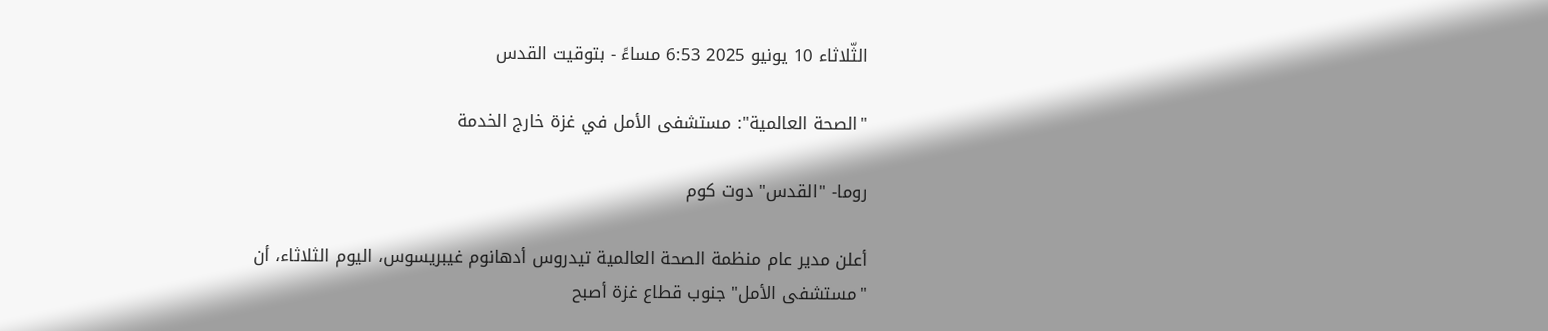الثّلاثاء 10 يونيو 2025 6:53 مساءً - بتوقيت القدس

"الصحة العالمية": مستشفى الأمل في غزة خارج الخدمة

روما- "القدس" دوت كوم

أعلن مدير عام منظمة الصحة العالمية تيدروس أدهانوم غيبريسوس، اليوم الثلاثاء، أن "مستشفى الأمل" جنوب قطاع غزة أصبح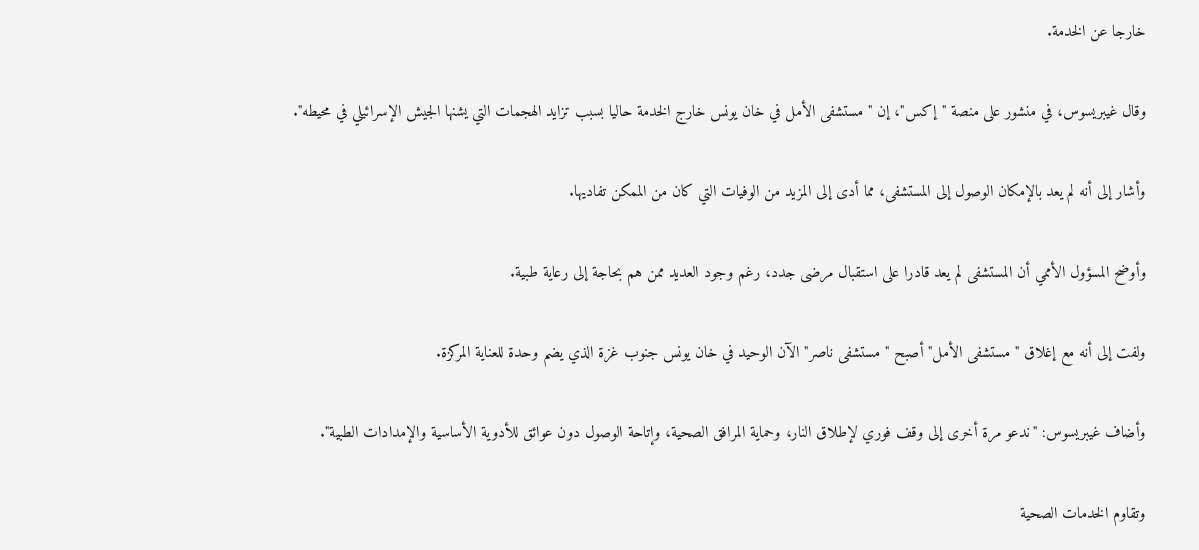خارجا عن الخدمة.

وقال غيبريسوس، في منشور على منصة "إكس"، إن "مستشفى الأمل في خان يونس خارج الخدمة حاليا بسبب تزايد الهجمات التي يشنها الجيش الإسرائيلي في محيطه".

وأشار إلى أنه لم يعد بالإمكان الوصول إلى المستشفى، مما أدى إلى المزيد من الوفيات التي كان من الممكن تفاديها.

وأوضح المسؤول الأممي أن المستشفى لم يعد قادرا على استقبال مرضى جدد، رغم وجود العديد ممن هم بحاجة إلى رعاية طبية.

ولفت إلى أنه مع إغلاق "مستشفى الأمل" أصبح "مستشفى ناصر" الآن الوحيد في خان يونس جنوب غزة الذي يضم وحدة للعناية المركزة.

وأضاف غيبريسوس: "ندعو مرة أخرى إلى وقف فوري لإطلاق النار، وحماية المرافق الصحية، وإتاحة الوصول دون عوائق للأدوية الأساسية والإمدادات الطبية".

وتقاوم الخدمات الصحية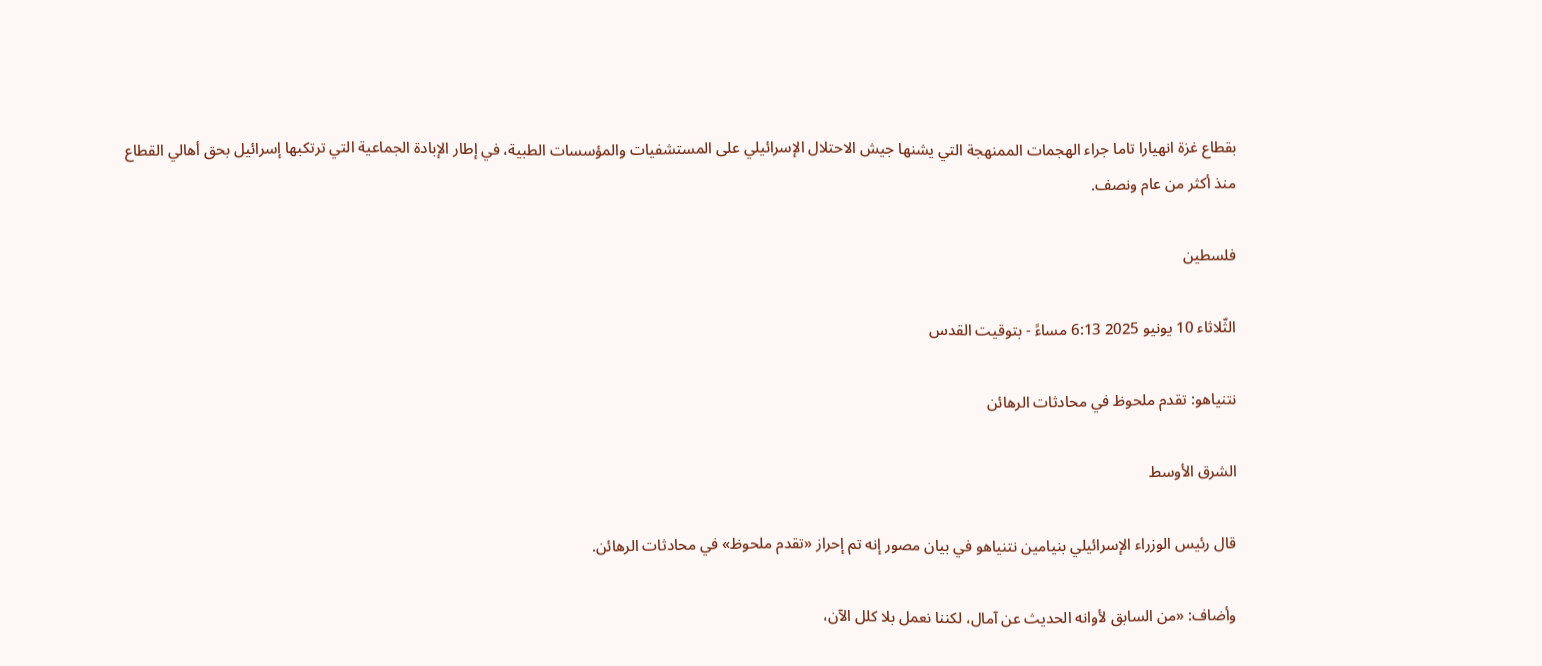بقطاع غزة انهيارا تاما جراء الهجمات الممنهجة التي يشنها جيش الاحتلال الإسرائيلي على المستشفيات والمؤسسات الطبية، في إطار الإبادة الجماعية التي ترتكبها إسرائيل بحق أهالي القطاع منذ أكثر من عام ونصف.

فلسطين

الثّلاثاء 10 يونيو 2025 6:13 مساءً - بتوقيت القدس

نتنياهو: تقدم ملحوظ في محادثات الرهائن

الشرق الأوسط

قال رئيس الوزراء الإسرائيلي بنيامين نتنياهو في بيان مصور إنه تم إحراز «تقدم ملحوظ» في محادثات الرهائن.

وأضاف: «من السابق لأوانه الحديث عن آمال، لكننا نعمل بلا كلل الآن،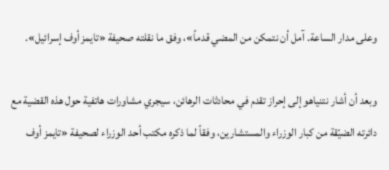وعلى مدار الساعة. آمل أن نتمكن من المضي قدماً»، وفق ما نقلته صحيفة «تايمز أوف إسرائيل».

وبعد أن أشار نتنياهو إلى إحراز تقدم في محادثات الرهائن، سيجري مشاورات هاتفية حول هذه القضية مع دائرته الضيّقة من كبار الوزراء والمستشارين، وفقاً لما ذكره مكتب أحد الوزراء لصحيفة «تايمز أوف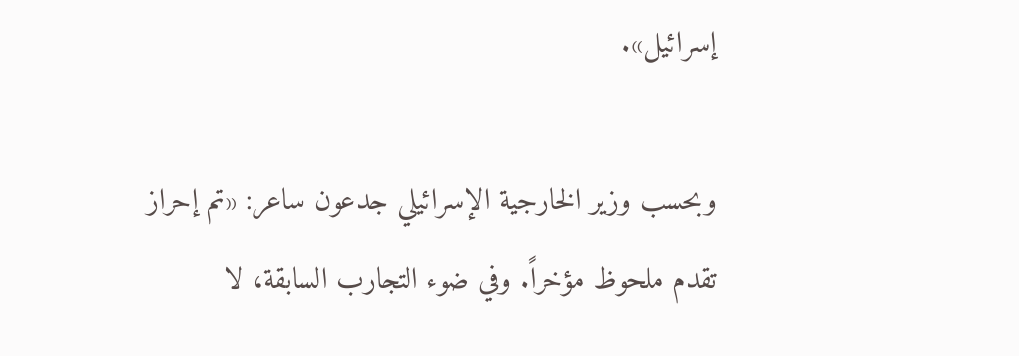إسرائيل».

وبحسب وزير الخارجية الإسرائيلي جدعون ساعر: «تم إحراز تقدم ملحوظ مؤخراً. وفي ضوء التجارب السابقة، لا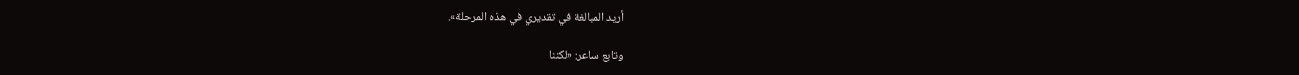أريد المبالغة في تقديري في هذه المرحلة».

وتابع ساعر: «لكننا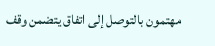مهتمون بالتوصل إلى اتفاق يتضمن وقف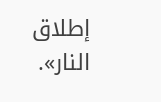إطلاق النار».